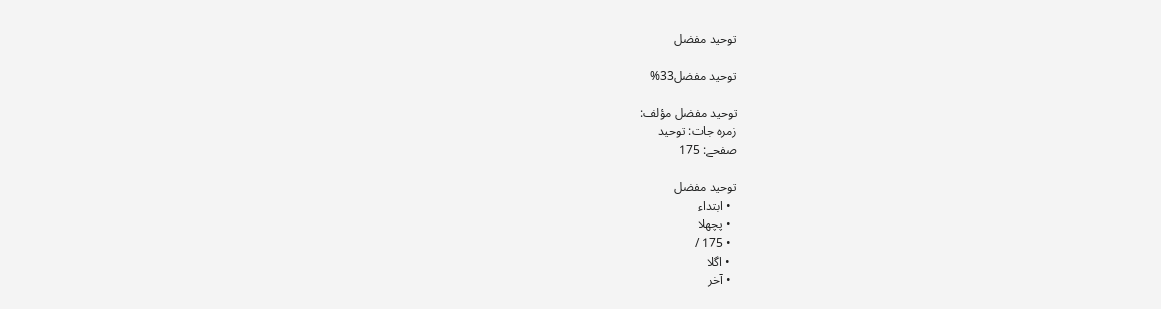توحید مفضل

توحید مفضل33%

توحید مفضل مؤلف:
زمرہ جات: توحید
صفحے: 175

توحید مفضل
  • ابتداء
  • پچھلا
  • 175 /
  • اگلا
  • آخر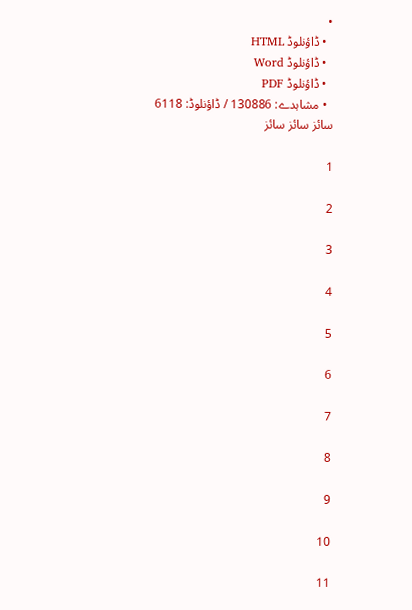•
  • ڈاؤنلوڈ HTML
  • ڈاؤنلوڈ Word
  • ڈاؤنلوڈ PDF
  • مشاہدے: 130886 / ڈاؤنلوڈ: 6118
سائز سائز سائز

1

2

3

4

5

6

7

8

9

10

11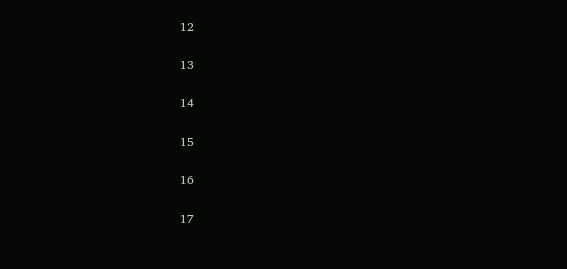12

13

14

15

16

17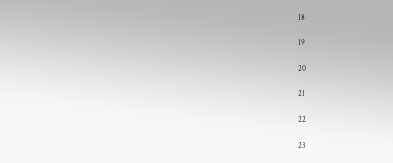18

19

20

21

22

23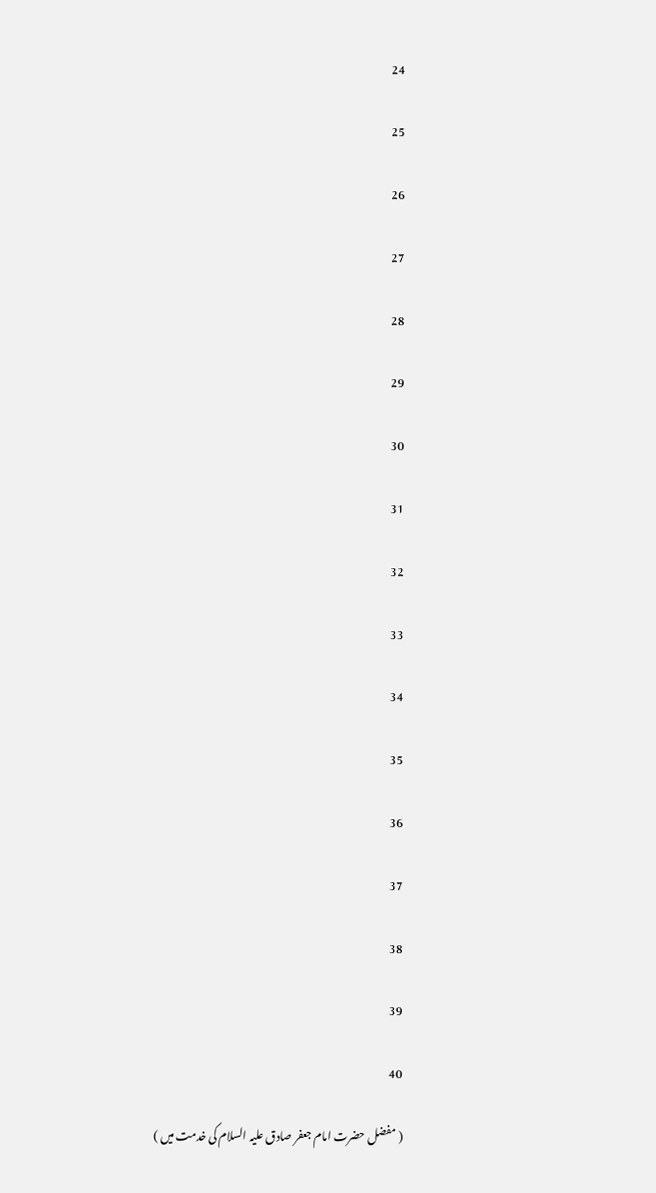24

25

26

27

28

29

30

31

32

33

34

35

36

37

38

39

40

( مفضل حضرت امام جعفر صادق علیہ السلام کی خدمت میں )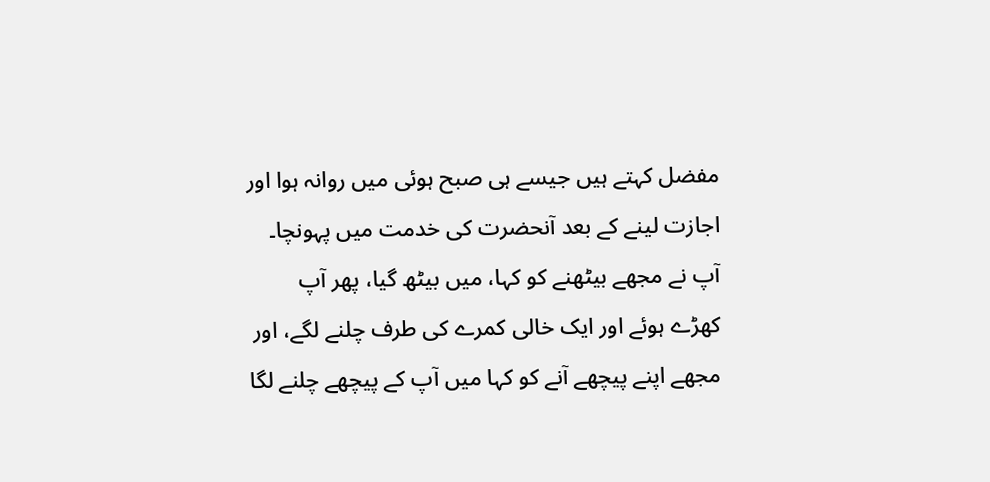مفضل کہتے ہیں جیسے ہی صبح ہوئی میں روانہ ہوا اور اجازت لینے کے بعد آنحضرت کی خدمت میں پہونچا۔ آپ نے مجھے بیٹھنے کو کہا، میں بیٹھ گیا، پھر آپ کھڑے ہوئے اور ایک خالی کمرے کی طرف چلنے لگے، اور مجھے اپنے پیچھے آنے کو کہا میں آپ کے پیچھے چلنے لگا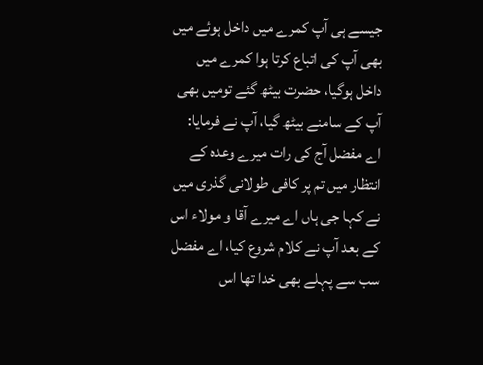جیسے ہی آپ کمرے میں داخل ہوئے میں بھی آپ کی اتباع کرتا ہوا کمرے میں داخل ہوگیا، حضرت بیٹھ گئے تومیں بھی آپ کے سامنے بیٹھ گیا، آپ نے فرمایا: اے مفضل آج کی رات میرے وعدہ کے انتظار میں تم پر کافی طولانی گذری میں نے کہا جی ہاں اے میرے آقا و مولاء اس کے بعد آپ نے کلام شروع کیا، اے مفضل سب سے پہلے بھی خدا تھا اس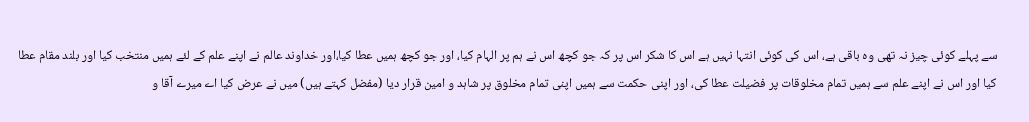سے پہلے کوئی چیز نہ تھی وہ باقی ہے، اس کی کوئی انتہا نہیں ہے اس کا شکر اس پر کہ جو کچھ اس نے ہم پر الہام کیا، اور جو کچھ ہمیں عطا کیا،اور خداوند عالم نے اپنے علم کے لئے ہمیں منتخب کیا اور بلند مقام عطا کیا اور اس نے اپنے علم سے ہمیں تمام مخلوقات پر فضیلت عطا کی، اور اپنی حکمت سے ہمیں اپنی تمام مخلوق پر شاہد و امین قرار دیا (مفضل کہتے ہیں) میں نے عرض کیا اے میرے آقا و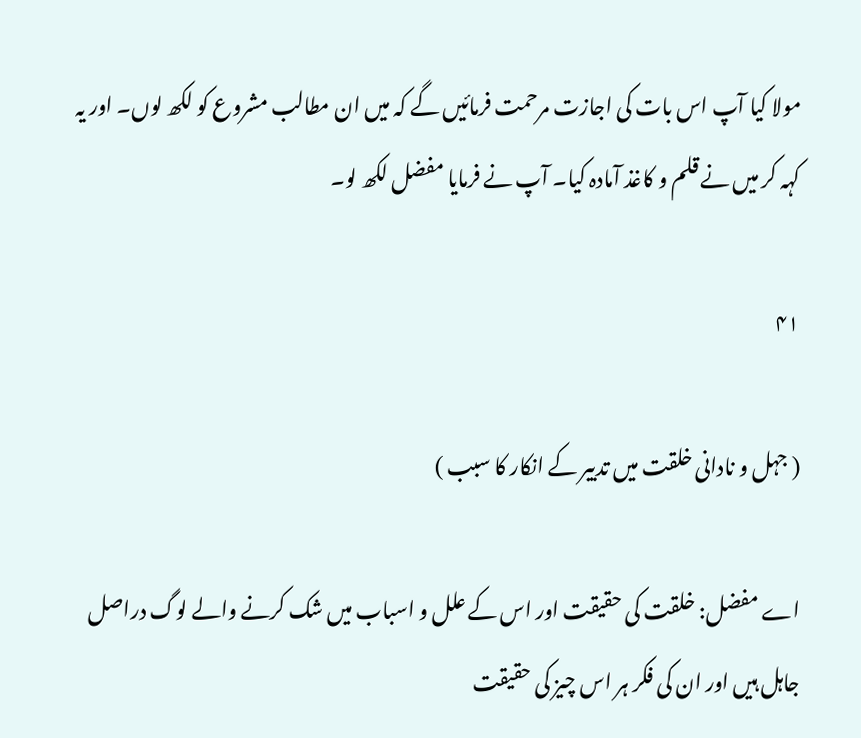مولا کیا آپ اس بات کی اجازت مرحمت فرمائیں گے کہ میں ان مطالب مشروع کو لکھ لوں۔ اور یہ کہہ کر میں نے قلم و کاغذ آمادہ کیا۔ آپ نے فرمایا مفضل لکھ لو۔

۴۱

( جہل و نادانی خلقت میں تدبیر کے انکار کا سبب )

اے مفضل: خلقت کی حقیقت اور اس کے علل و اسباب میں شک کرنے والے لوگ دراصل جاہل ہیں اور ان کی فکر ہر اس چیز کی حقیقت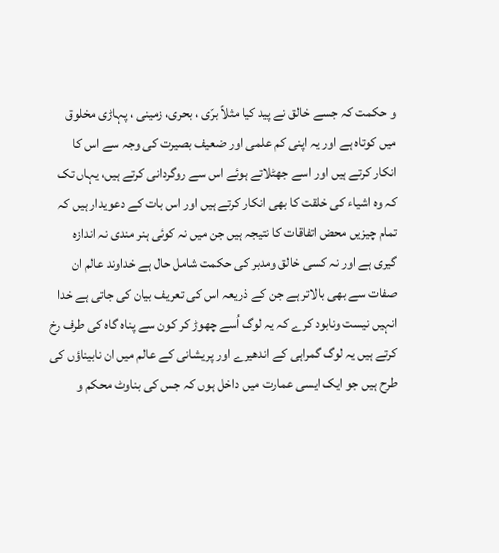و حکمت کہ جسے خالق نے پید کیا مثلاً برّی ، بحری، زمینی ، پہاڑی مخلوق میں کوتاہ ہے اور یہ اپنی کم علمی اور ضعیف بصیرت کی وجہ سے اس کا انکار کرتے ہیں اور اسے جھٹلاتے ہوئے اس سے روگردانی کرتے ہیں، یہاں تک کہ وہ اشیاء کی خلقت کا بھی انکار کرتے ہیں اور اس بات کے دعویدار ہیں کہ تمام چیزیں محض اتفاقات کا نتیجہ ہیں جن میں نہ کوئی ہنر مندی نہ اندازہ گیری ہے اور نہ کسی خالق ومدبر کی حکمت شامل حال ہے خداوند عالم ان صفات سے بھی بالاتر ہے جن کے ذریعہ اس کی تعریف بیان کی جاتی ہے خدا انہیں نیست ونابود کرے کہ یہ لوگ اُسے چھوڑ کر کون سے پناہ گاہ کی طرف رخ کرتے ہیں یہ لوگ گمراہی کے اندھیرے اور پریشانی کے عالم میں ان نابیناؤں کی طرح ہیں جو ایک ایسی عمارت میں داخل ہوں کہ جس کی بناوٹ محکم و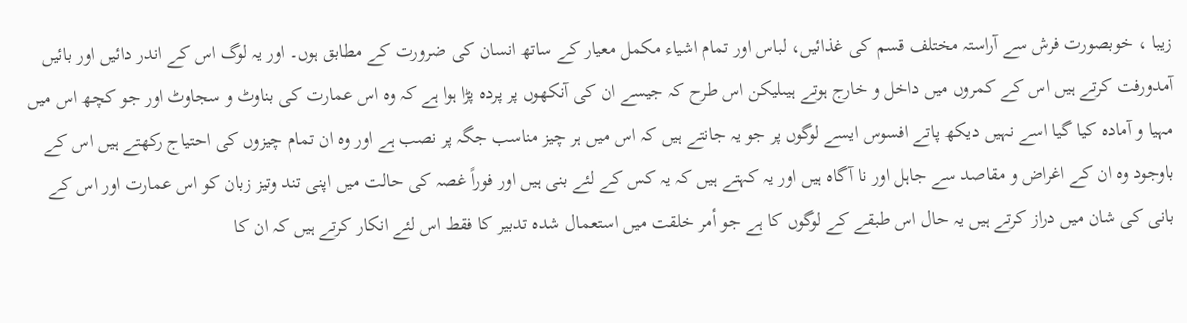زیبا ، خوبصورت فرش سے آراستہ مختلف قسم کی غذائیں، لباس اور تمام اشیاء مکمل معیار کے ساتھ انسان کی ضرورت کے مطابق ہوں۔ اور یہ لوگ اس کے اندر دائیں اور بائیں آمدورفت کرتے ہیں اس کے کمروں میں داخل و خارج ہوتے ہیںلیکن اس طرح کہ جیسے ان کی آنکھوں پر پردہ پڑا ہوا ہے کہ وہ اس عمارت کی بناوٹ و سجاوٹ اور جو کچھ اس میں مہیا و آمادہ کیا گیا اسے نہیں دیکھ پاتے افسوس ایسے لوگوں پر جو یہ جانتے ہیں کہ اس میں ہر چیز مناسب جگہ پر نصب ہے اور وہ ان تمام چیزوں کی احتیاج رکھتے ہیں اس کے باوجود وہ ان کے اغراض و مقاصد سے جاہل اور نا آگاہ ہیں اور یہ کہتے ہیں کہ یہ کس کے لئے بنی ہیں اور فوراً غصہ کی حالت میں اپنی تند وتیز زبان کو اس عمارت اور اس کے بانی کی شان میں دراز کرتے ہیں یہ حال اس طبقے کے لوگوں کا ہے جو أمر خلقت میں استعمال شدہ تدبیر کا فقط اس لئے انکار کرتے ہیں کہ ان کا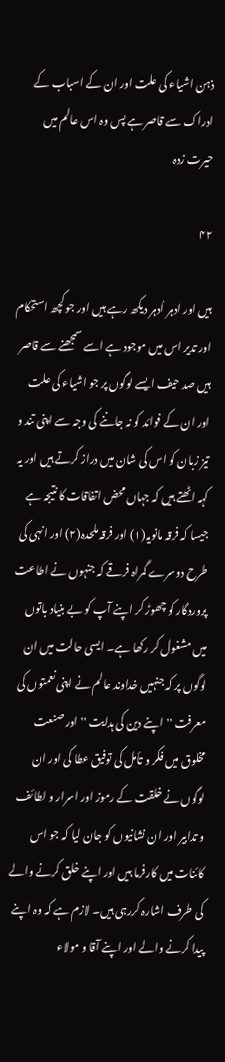ذہن اشیاء کی علت اور ان کے اسباب کے ادراک سے قاصر ہے پس وہ اس عالم میں حیرت زدہ

۴۲

ہیں اور ادہر اُدہر دیکھ رہے ہیں اور جو کچھ استحکام اور تدیر اس میں موجود ہے اسے سمجھنے سے قاصر ہیں صد حیف ایسے لوگوں پر جو اشیاء کی علت اور ان کے فوائد کو نہ جاننے کی وجہ سے اپنی تند و تیز زبان کو اس کی شان میں دراز کرتے ہیں اور یہ کہہ اٹھتے ہیں کہ جہاں محض اتفاقات کا نتیجہ ہے جیسا کہ فرقہ مانویہ(۱) اور فرقہ ملحدہ(۲) اور انہی کی طرح دوسرے گمراہ فرقے کہ جنہوں نے اطاعت پروردگار کو چھوڑ کر اپنے آپ کو بے بنیاد باتوں میں مشغول کر رکھا ہے۔ ایسی حالت میں ان لوگوں پر کہ جنہیں خداوند عالم نے اپنی نعمتوں کی معرفت ''اپنے دین کی ہدایت '' اور صنعت مخلوق میں فکر و تأمل کی توفیق عطا کی اور ان لوگوں نے خلقت کے رموز اور اسرار و لطائف و تدابیر اور ان نشانیوں کو جان لیا کہ جو اس کائنات میں کارفرما ہیں اور اپنے خلق کرنے والے کی طرف اشارہ کررہی ہیں۔ لازم ہے کہ وہ اپنے پیدا کرنے والے اور اپنے آقا و مولاء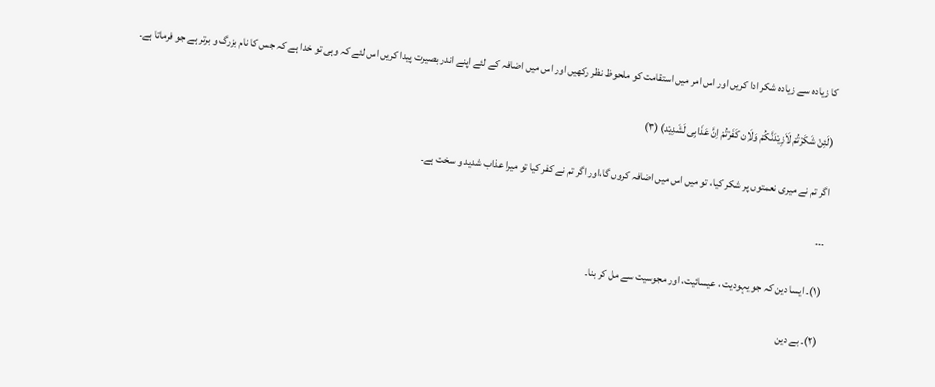کا زیادہ سے زیادہ شکر ادا کریں اور اس امر میں استقامت کو ملحوظ نظر رکھیں اور اس میں اضافہ کے لئے اپنے اندر بصیرت پیدا کریں اس لئے کہ وہی تو خدا ہے کہ جس کا نام بزرگ و برتر ہے جو فرماتا ہے۔

(لَئِنْ شَکَرْتُمْ لَاَزِیْدَنَّکُمْ وَلَاِن کَفَرْتُمْ اِنَّ عَذَابِی لَشَدِیْد) (۳)

اگر تم نے میری نعمتوں پر شکر کیا، تو میں اس میں اضافہ کروں گا،اور اگر تم نے کفر کیا تو میرا عذاب شدید و سخت ہے۔

۔۔۔

(۱)۔ ایسا دین کہ جو یہودیت ، عیسائیت، اور مجوسیت سے مل کر بنا۔

(۲)۔ بے دین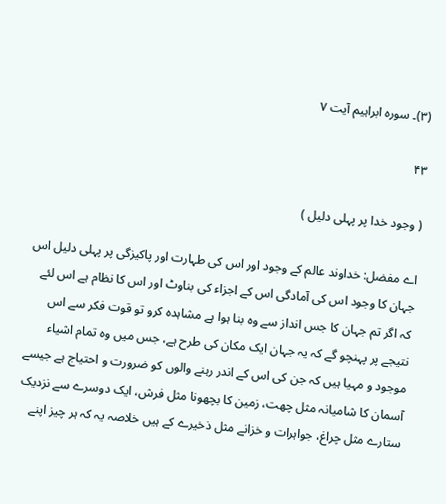(۳)۔ سورہ ابراہیم آیت ۷

۴۳

( وجود خدا پر پہلی دلیل )

اے مفضل: خداوند عالم کے وجود اور اس کی طہارت اور پاکیزگی پر پہلی دلیل اس جہان کا وجود اس کی آمادگی اس کے اجزاء کی بناوٹ اور اس کا نظام ہے اس لئے کہ اگر تم جہان کا جس انداز سے وہ بنا ہوا ہے مشاہدہ کرو تو قوت فکر سے اس نتیجے پر پہنچو گے کہ یہ جہان ایک مکان کی طرح ہے، جس میں وہ تمام اشیاء موجود و مہیا ہیں کہ جن کی اس کے اندر رہنے والوں کو ضرورت و احتیاج ہے جیسے آسمان کا شامیانہ مثل چھت، زمین کا بچھونا مثل فرش، ایک دوسرے سے نزدیک ستارے مثل چراغ، جواہرات و خزانے مثل ذخیرے کے ہیں خلاصہ یہ کہ ہر چیز اپنے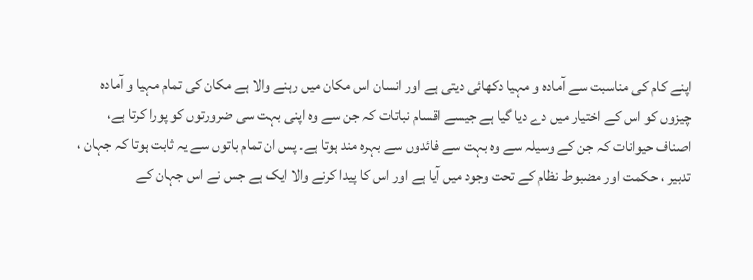اپنے کام کی مناسبت سے آمادہ و مہیا دکھائی دیتی ہے اور انسان اس مکان میں رہنے والا ہے مکان کی تمام مہیا و آمادہ چیزوں کو اس کے اختیار میں دے دیا گیا ہے جیسے اقسام نباتات کہ جن سے وہ اپنی بہت سی ضرورتوں کو پورا کرتا ہے، اصناف حیوانات کہ جن کے وسیلہ سے وہ بہت سے فائدوں سے بہرہ مند ہوتا ہے۔ پس ان تمام باتوں سے یہ ثابت ہوتا کہ جہان ، تدبیر ، حکمت اور مضبوط نظام کے تحت وجود میں آیا ہے اور اس کا پیدا کرنے والا ایک ہے جس نے اس جہان کے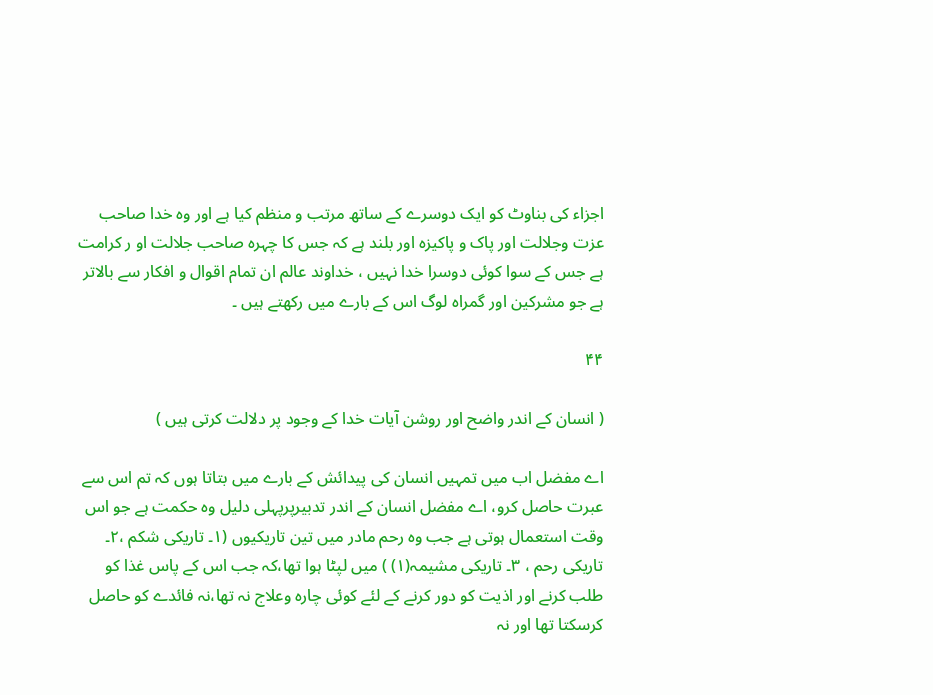اجزاء کی بناوٹ کو ایک دوسرے کے ساتھ مرتب و منظم کیا ہے اور وہ خدا صاحب عزت وجلالت اور پاک و پاکیزہ اور بلند ہے کہ جس کا چہرہ صاحب جلالت او ر کرامت ہے جس کے سوا کوئی دوسرا خدا نہیں ، خداوند عالم ان تمام اقوال و افکار سے بالاتر ہے جو مشرکین اور گمراہ لوگ اس کے بارے میں رکھتے ہیں ۔

۴۴

( انسان کے اندر واضح اور روشن آیات خدا کے وجود پر دلالت کرتی ہیں )

اے مفضل اب میں تمہیں انسان کی پیدائش کے بارے میں بتاتا ہوں کہ تم اس سے عبرت حاصل کرو، اے مفضل انسان کے اندر تدبیرپرپہلی دلیل وہ حکمت ہے جو اس وقت استعمال ہوتی ہے جب وہ رحم مادر میں تین تاریکیوں (۱۔ تاریکی شکم ،۲۔ تاریکی رحم ، ۳۔ تاریکی مشیمہ(۱) ) میں لپٹا ہوا تھا،کہ جب اس کے پاس غذا کو طلب کرنے اور اذیت کو دور کرنے کے لئے کوئی چارہ وعلاج نہ تھا،نہ فائدے کو حاصل کرسکتا تھا اور نہ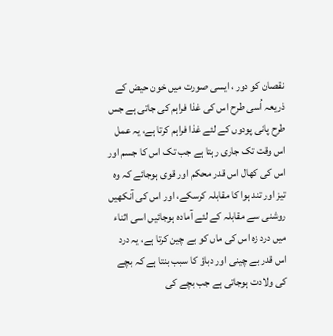نقصان کو دور ، ایسی صورت میں خون حیض کے ذریعہ اُسی طرح اس کی غذا فراہم کی جاتی ہے جس طرح پانی پودوں کے لئے غذا فراہم کرتا ہے، یہ عمل اس وقت تک جاری رہتا ہے جب تک اس کا جسم اور اس کی کھال اس قدر محکم اور قوی ہوجائے کہ وہ تیز اور تند ہوا کا مقابلہ کرسکے، اور اس کی آنکھیں روشنی سے مقابلہ کے لئے آمادہ ہوجائیں اسی اثناء میں درد زہ اس کی ماں کو بے چین کرتا ہے، یہ درد اس قدر بے چینی اور دباؤ کا سبب بنتا ہے کہ بچے کی ولادت ہوجاتی ہے جب بچے کی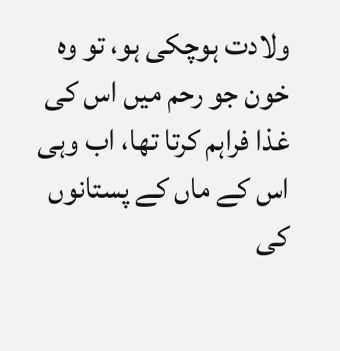ولادت ہوچکی ہو، تو وہ خون جو رحم میں اس کی غذا فراہم کرتا تھا، اب وہی اس کے ماں کے پستانوں کی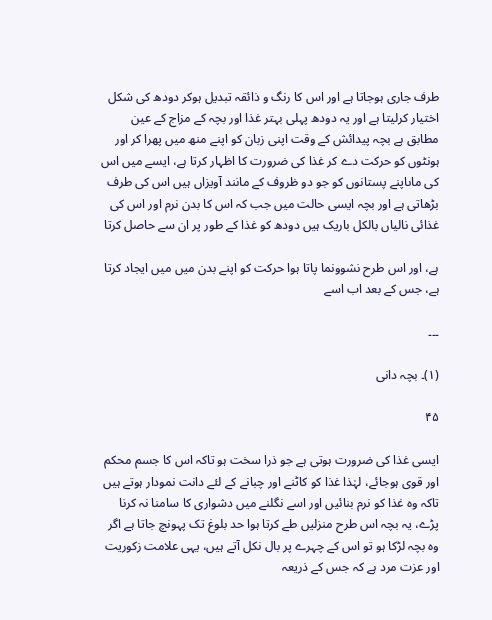طرف جاری ہوجاتا ہے اور اس کا رنگ و ذائقہ تبدیل ہوکر دودھ کی شکل اختیار کرلیتا ہے اور یہ دودھ پہلی بہتر غذا اور بچہ کے مزاج کے عین مطابق ہے بچہ پیدائش کے وقت اپنی زبان کو اپنے منھ میں پھرا کر اور ہونٹوں کو حرکت دے کر غذا کی ضرورت کا اظہار کرتا ہے، ایسے میں اس کی ماںاپنے پستانوں کو جو دو ظروف کے مانند آویزاں ہیں اس کی طرف بڑھاتی ہے اور بچہ ایسی حالت میں جب کہ اس کا بدن نرم اور اس کی غذائی نالیاں بالکل باریک ہیں دودھ کو غذا کے طور پر ان سے حاصل کرتا

ہے، اور اس طرح نشوونما پاتا ہوا حرکت کو اپنے بدن میں میں ایجاد کرتا ہے، جس کے بعد اب اسے

۔۔۔

(۱)۔ بچہ دانی

۴۵

ایسی غذا کی ضرورت ہوتی ہے جو ذرا سخت ہو تاکہ اس کا جسم محکم اور قوی ہوجائے، لہٰذا غذا کو کاٹنے اور چبانے کے لئے دانت نمودار ہوتے ہیں تاکہ وہ غذا کو نرم بنائیں اور اسے نگلنے میں دشواری کا سامنا نہ کرنا پڑے، یہ بچہ اس طرح منزلیں طے کرتا ہوا حد بلوغ تک پہونچ جاتا ہے اگر وہ بچہ لڑکا ہو تو اس کے چہرے پر بال نکل آتے ہیں، یہی علامت زکوریت اور عزت مرد ہے کہ جس کے ذریعہ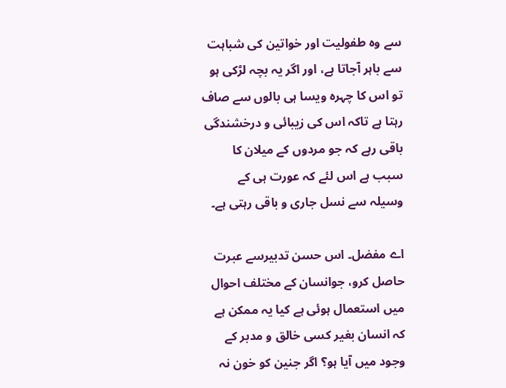سے وہ طفولیت اور خواتین کی شباہت سے باہر آجاتا ہے، اور اگر یہ بچہ لڑکی ہو تو اس کا چہرہ ویسا ہی بالوں سے صاف رہتا ہے تاکہ اس کی زیبائی و درخشندگی باقی رہے کہ جو مردوں کے میلان کا سبب ہے اس لئے کہ عورت ہی کے وسیلہ سے نسل جاری و باقی رہتی ہے۔

اے مفضل۔ اس حسن تدبیرسے عبرت حاصل کرو، جوانسان کے مختلف احوال میں استعمال ہوئی ہے کیا یہ ممکن ہے کہ انسان بغیر کسی خالق و مدبر کے وجود میں آیا ہو؟ اگر جنین کو خون نہ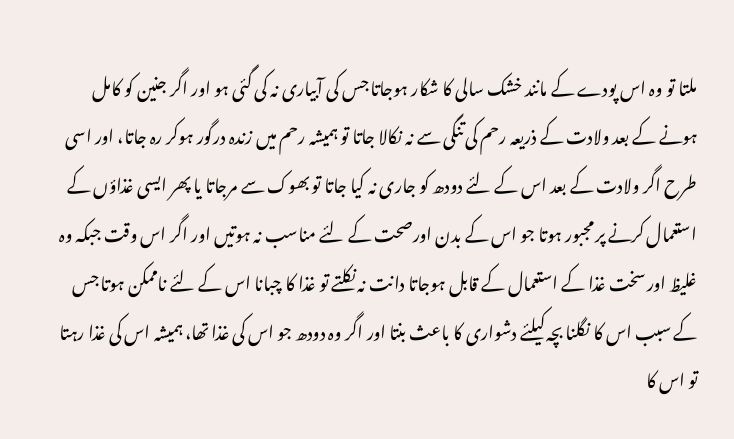ملتا تو وہ اس پودے کے مانند خشک سالی کا شکار ہوجاتا جس کی آبیاری نہ کی گئی ہو اور اگر جنین کو کامل ہونے کے بعد ولادت کے ذریعہ رحم کی تنگی سے نہ نکالا جاتا تو ہمیشہ رحم میں زندہ درگور ہوکر رہ جاتا، اور اسی طرح اگر ولادت کے بعد اس کے لئے دودھ کو جاری نہ کیا جاتا تو بھوک سے مرجاتا یا پھر ایسی غذاؤں کے استعمال کرنے پر مجبور ہوتا جو اس کے بدن اورصحت کے لئے مناسب نہ ہوتیں اور اگر اس وقت جبکہ وہ غلیظ اور سخت غذا کے استعمال کے قابل ہوجاتا دانت نہ نکلتے تو غذا کا چبانا اس کے لئے ناممکن ہوتا جس کے سبب اس کا نگلنا بچہ کیلئے دشواری کا باعث بنتا اور اگر وہ دودھ جو اس کی غذا تھا، ہمیشہ اس کی غذا رہتا تو اس کا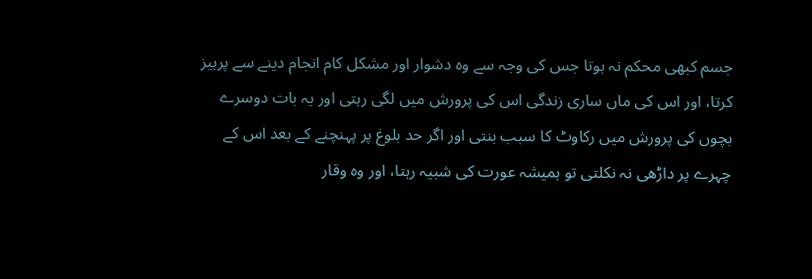جسم کبھی محکم نہ ہوتا جس کی وجہ سے وہ دشوار اور مشکل کام انجام دینے سے پرہیز کرتا، اور اس کی ماں ساری زندگی اس کی پرورش میں لگی رہتی اور یہ بات دوسرے بچوں کی پرورش میں رکاوٹ کا سبب بنتی اور اگر حد بلوغ پر پہنچنے کے بعد اس کے چہرے پر داڑھی نہ نکلتی تو ہمیشہ عورت کی شبیہ رہتا، اور وہ وقار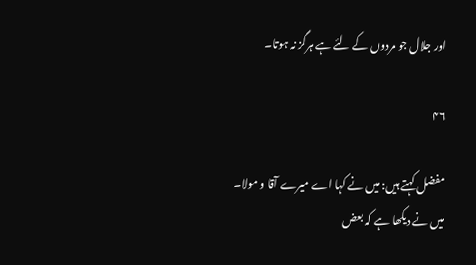اور جلال جو مردوں کے لئے ہے ہرگز نہ ہوتا۔

۴۶

مفضل کہتے ہیں: میں نے کہا اے میرے آقا و مولا۔ میں نے دیکھا ہے کہ بعض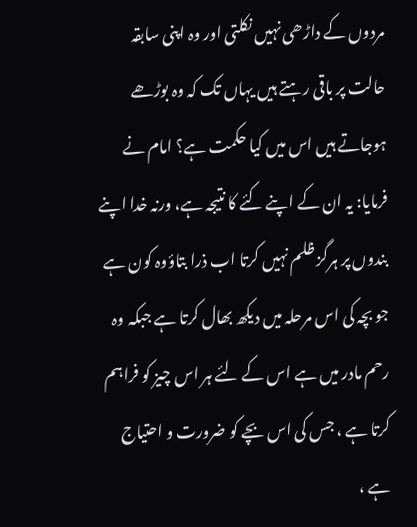مردوں کے داڑھی نہیں نکلتی اور وہ اپنی سابقہ حالت پر باقی رہتے ہیں یہاں تک کہ وہ بوڑھے ہوجاتے ہیں اس میں کیا حکمت ہے؟ امام نے فرمایا: یہ ان کے اپنے کئے کا نتیجہ ہے، ورنہ خدا اپنے بندوں پر ہرگز ظلم نہیں کرتا اب ذرا بتاؤوہ کون ہے جو بچہ کی اس مرحلہ میں دیکھ بھال کرتا ہے جبکہ وہ رحم مادر میں ہے اس کے لئے ہر اس چیز کو فراہم کرتا ہے ، جس کی اس بچے کو ضرورت و احتیاج ہے ،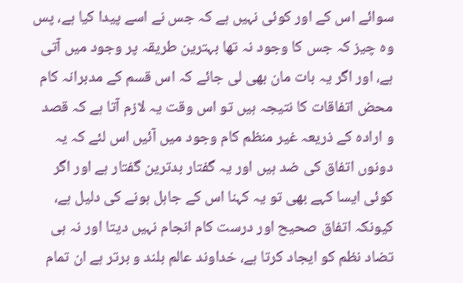سوائے اس کے اور کوئی نہیں ہے کہ جس نے اسے پیدا کیا ہے، پس وہ چیز کہ جس کا وجود نہ تھا بہترین طریقہ پر وجود میں آتی ہے، اور اگر یہ بات مان بھی لی جائے کہ اس قسم کے مدبرانہ کام محض اتفاقات کا نتیجہ ہیں تو اس وقت یہ لازم آتا ہے کہ قصد و ارادہ کے ذریعہ غیر منظم کام وجود میں آئیں اس لئے کہ یہ دونوں اتفاق کی ضد ہیں اور یہ گفتار بدترین گفتار ہے اور اگر کوئی ایسا کہے بھی تو یہ کہنا اس کے جاہل ہونے کی دلیل ہے، کیونکہ اتفاق صحیح اور درست کام انجام نہیں دیتا اور نہ ہی تضاد نظم کو ایجاد کرتا ہے، خداوند عالم بلند و برتر ہے ان تمام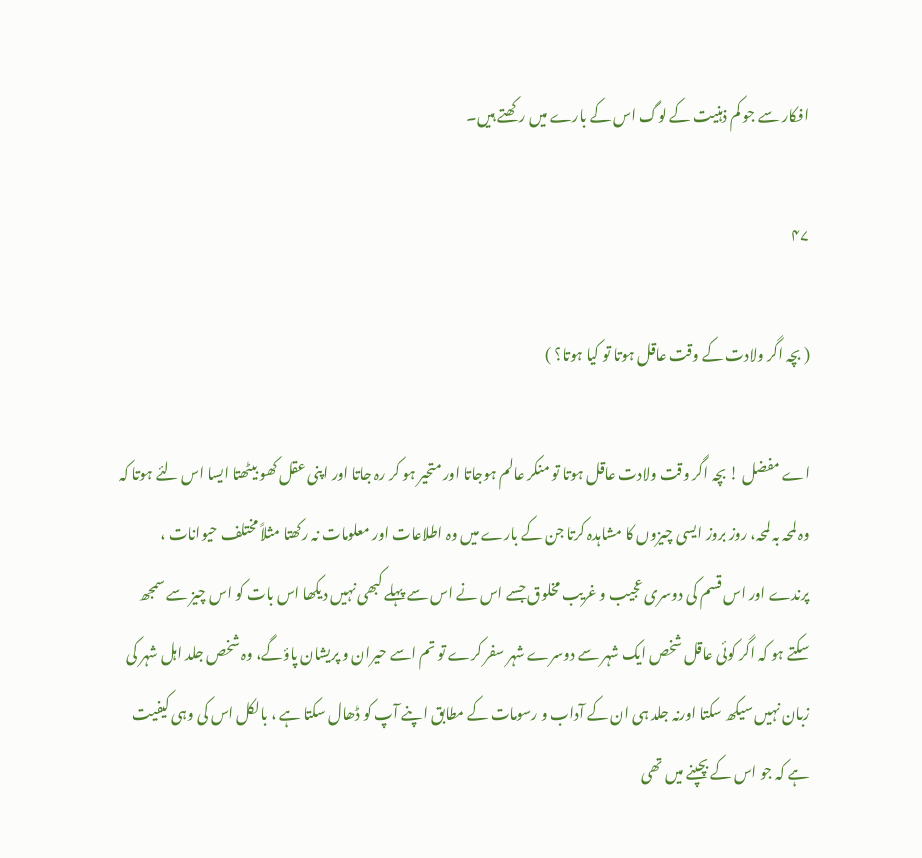افکار سے جو کم ذہنیت کے لوگ اس کے بارے میں رکھتے ہیں۔

۴۷

( بچہ اگر ولادت کے وقت عاقل ہوتا تو کیا ہوتا؟ )

اے مفضل ! بچہ اگر وقت ولادت عاقل ہوتا تو منکر عالم ہوجاتا اور متحیر ہو کر رہ جاتا اور اپنی عقل کھو بیٹھتا ایسا اس لئے ہوتا کہ وہ لمحہ بہ لمحہ، روز بروز ایسی چیزوں کا مشاہدہ کرتا جن کے بارے میں وہ اطلاعات اور معلومات نہ رکھتا مثلاً مختلف حیوانات ، پرندے اور اس قسم کی دوسری عجیب و غریب مخلوق جسے اس نے اس سے پہلے کبھی نہیں دیکھا اس بات کو اس چیز سے سمجھ سکتے ہو کہ اگر کوئی عاقل شخص ایک شہر سے دوسرے شہر سفر کرے تو تم اسے حیران و پریشان پاؤگے، وہ شخص جلد اہل شہر کی زبان نہیں سیکھ سکتا اورنہ جلد ہی ان کے آداب و رسومات کے مطابق اپنے آپ کو ڈھال سکتا ہے ، بالکل اس کی وہی کیفیت ہے کہ جو اس کے بچپنے میں تھی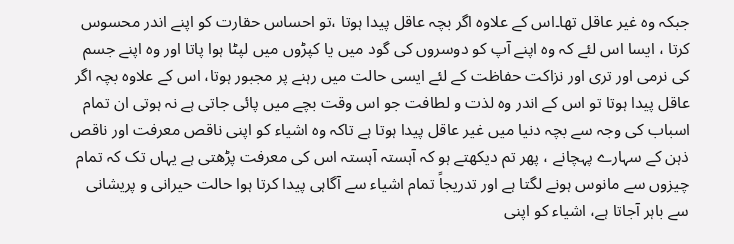جبکہ وہ غیر عاقل تھا۔اس کے علاوہ اگر بچہ عاقل پیدا ہوتا ،تو احساس حقارت کو اپنے اندر محسوس کرتا ، ایسا اس لئے کہ وہ اپنے آپ کو دوسروں کی گود میں یا کپڑوں میں لپٹا ہوا پاتا اور وہ اپنے جسم کی نرمی اور تری اور نزاکت حفاظت کے لئے ایسی حالت میں رہنے پر مجبور ہوتا، اس کے علاوہ بچہ اگر عاقل پیدا ہوتا تو اس کے اندر وہ لذت و لطافت جو اس وقت بچے میں پائی جاتی ہے نہ ہوتی ان تمام اسباب کی وجہ سے بچہ دنیا میں غیر عاقل پیدا ہوتا ہے تاکہ وہ اشیاء کو اپنی ناقص معرفت اور ناقص ذہن کے سہارے پہچانے ، پھر تم دیکھتے ہو کہ آہستہ آہستہ اس کی معرفت پڑھتی ہے یہاں تک کہ تمام چیزوں سے مانوس ہونے لگتا ہے اور تدریجاً تمام اشیاء سے آگاہی پیدا کرتا ہوا حالت حیرانی و پریشانی سے باہر آجاتا ہے، اشیاء کو اپنی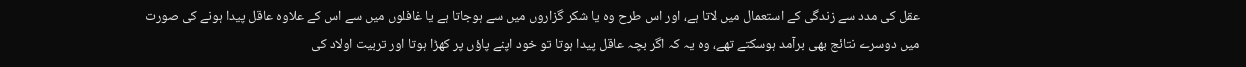عقل کی مدد سے زندگی کے استعمال میں لاتا ہے، اور اس طرح وہ یا شکر گزاروں میں سے ہوجاتا ہے یا غافلوں میں سے اس کے علاوہ عاقل پیدا ہونے کی صورت میں دوسرے نتائج بھی برآمد ہوسکتے تھے، وہ یہ کہ اگر بچہ عاقل پیدا ہوتا تو خود اپنے پاؤں پر کھڑا ہوتا اور تربیت اولاد کی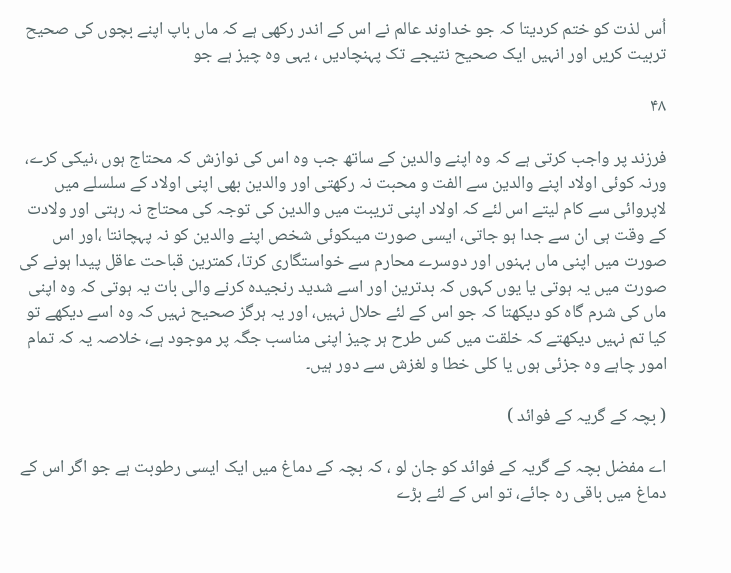اُس لذت کو ختم کردیتا کہ جو خداوند عالم نے اس کے اندر رکھی ہے کہ ماں باپ اپنے بچوں کی صحیح تربیت کریں اور انہیں ایک صحیح نتیجے تک پہنچادیں ، یہی وہ چیز ہے جو

۴۸

فرزند پر واجب کرتی ہے کہ وہ اپنے والدین کے ساتھ جب وہ اس کی نوازش کہ محتاج ہوں ،نیکی کرے، ورنہ کوئی اولاد اپنے والدین سے الفت و محبت نہ رکھتی اور والدین بھی اپنی اولاد کے سلسلے میں لاپروائی سے کام لیتے اس لئے کہ اولاد اپنی تریبت میں والدین کی توجہ کی محتاج نہ رہتی اور ولادت کے وقت ہی ان سے جدا ہو جاتی، ایسی صورت میںکوئی شخص اپنے والدین کو نہ پہچانتا ،اور اس صورت میں اپنی ماں بہنوں اور دوسرے محارم سے خواستگاری کرتا، کمترین قباحت عاقل پیدا ہونے کی صورت میں یہ ہوتی یا یوں کہوں کہ بدترین اور اسے شدید رنجیدہ کرنے والی بات یہ ہوتی کہ وہ اپنی ماں کی شرم گاہ کو دیکھتا کہ جو اس کے لئے حلال نہیں، اور یہ ہرگز صحیح نہیں کہ وہ اسے دیکھے تو کیا تم نہیں دیکھتے کہ خلقت میں کس طرح ہر چیز اپنی مناسب جگہ پر موجود ہے، خلاصہ یہ کہ تمام امور چاہے وہ جزئی ہوں یا کلی خطا و لغزش سے دور ہیں۔

( بچہ کے گریہ کے فوائد )

اے مفضل بچہ کے گریہ کے فوائد کو جان لو ، کہ بچہ کے دماغ میں ایک ایسی رطوبت ہے جو اگر اس کے دماغ میں باقی رہ جائے، تو اس کے لئے بڑے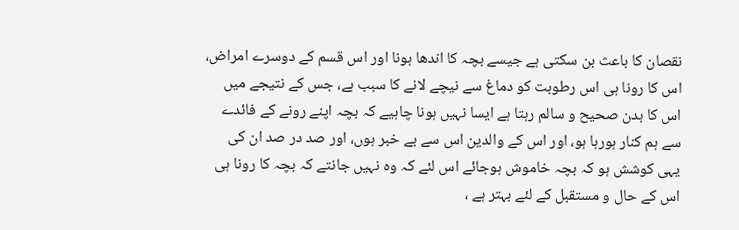نقصان کا باعث بن سکتی ہے جیسے بچہ کا اندھا ہونا اور اس قسم کے دوسرے امراض، اس کا رونا ہی اس رطوبت کو دماغ سے نیچے لانے کا سبب ہے، جس کے نتیجے میں اس کا بدن صحیح و سالم رہتا ہے ایسا نہیں ہونا چاہیے کہ بچہ اپنے رونے کے فائدے سے ہم کنار ہورہا ہو، اور اس کے والدین اس سے بے خبر ہوں، اور صد در صد ان کی یہی کوشش ہو کہ بچہ خاموش ہوجائے اس لئے کہ وہ نہیں جانتے کہ بچہ کا رونا ہی اس کے حال و مستقبل کے لئے بہتر ہے ،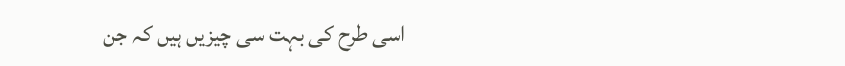اسی طرح کی بہت سی چیزیں ہیں کہ جن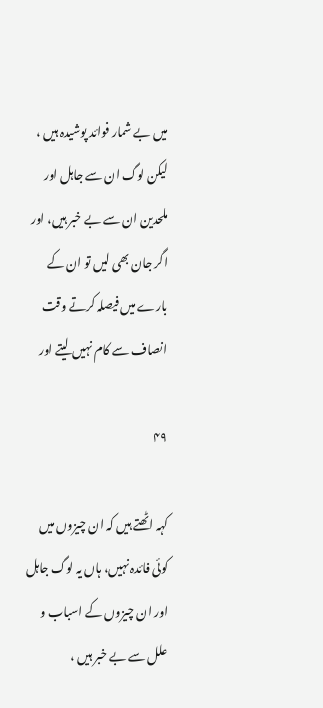میں بے شمار فوائد پوشیدہ ہیں ، لیکن لوگ ان سے جاہل اور ملحدین ان سے بے خبر ہیں، اور اگر جان بھی لیں تو ان کے بارے میں فیصلہ کرتے وقت انصاف سے کام نہیں لیتے اور

۴۹

کہہ اٹھتے ہیں کہ ان چیزوں میں کوئی فائدہ نہیں، ہاں یہ لوگ جاہل اور ان چیزوں کے اسباب و علل سے بے خبر ہیں ،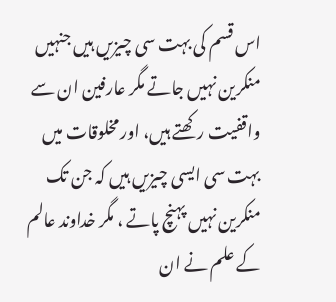اس قسم کی بہت سی چیزیں ہیں جنہیں منکرین نہیں جاتے مگر عارفین ان سے واقفیت رکھتے ہیں، اور مخلوقات میں بہت سی ایسی چیزیں ہیں کہ جن تک منکرین نہیں پہنچ پاتے ، مگر خداوند عالم کے علم نے ان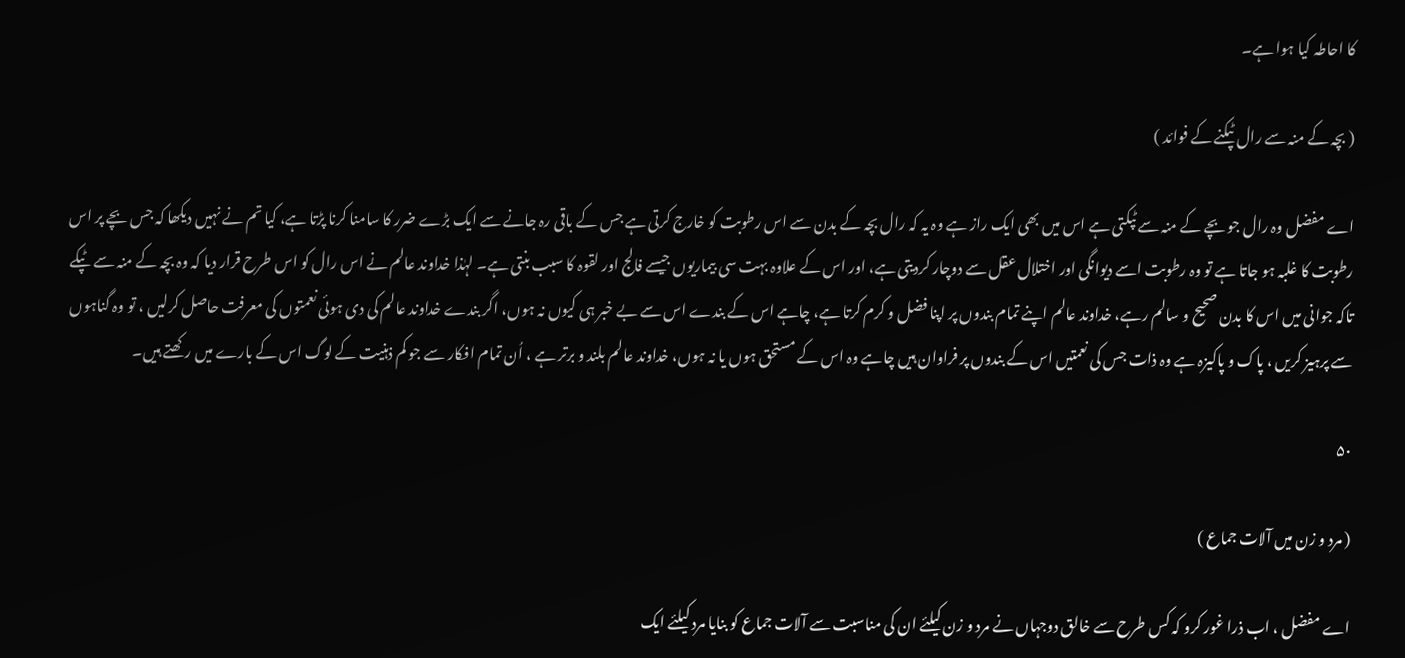کا احاطہ کیا ہوا ہے۔

( بچہ کے منہ سے رال ٹپکنے کے فوائد )

اے مفضل وہ رال جو بچے کے منہ سے ٹپکتی ہے اس میں بھی ایک راز ہے وہ یہ کہ رال بچہ کے بدن سے اس رطوبت کو خارج کرتی ہے جس کے باقی رہ جانے سے ایک بڑے ضرر کا سامنا کرنا پڑتا ہے، کیا تم نے نہیں دیکھا کہ جس بچے پر اس رطوبت کا غلبہ ہو جاتا ہے تو وہ رطوبت اسے دیوانگی اور اختلال عقل سے دوچار کردیتی ہے، اور اس کے علاوہ بہت سی بیماریوں جیسے فالج اور لقوہ کا سبب بنتی ہے۔ لہٰذا خداوند عالم نے اس رال کو اس طرح قرار دیا کہ وہ بچہ کے منہ سے ٹپکے تاکہ جوانی میں اس کا بدن صحیح و سالم رہے، خداوند عالم اپنے تمام بندوں پر اپنا فضل و کرم کرتا ہے، چاہے اس کے بندے اس سے بے خبر ہی کیوں نہ ہوں، اگر بندے خداوند عالم کی دی ہوئی نعمتوں کی معرفت حاصل کرلیں ، تو وہ گناہوں سے پرہیز کریں ، پاک و پاکیزہ ہے وہ ذات جس کی نعمتیں اس کے بندوں پر فراوان ہیں چاہے وہ اس کے مستحق ہوں یا نہ ہوں، خداوند عالم بلند و برتر ہے ، اُن تمام افکار سے جو کم ذہنیت کے لوگ اس کے بارے میں رکھتے ہیں۔

۵۰

( مرد و زن میں آلات جماع )

اے مفضل ، اب ذرا غور کرو کہ کس طرح سے خالق دوجہاں نے مرد و زن کیلئے ان کی مناسبت سے آلات جماع کو بنایا مرد کیلئے ایک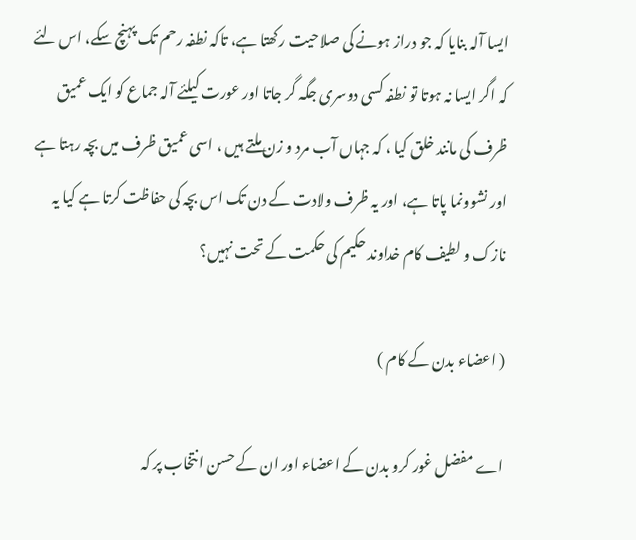ایسا آلہ بنایا کہ جو دراز ہونے کی صلاحیت رکھتا ہے، تاکہ نطفہ رحم تک پہنچ سکے، اس لئے کہ اگر ایسا نہ ہوتا تو نطفہ کسی دوسری جگہ گر جاتا اور عورت کیلئے آلہ جماع کو ایک عمیق ظرف کی مانند خلق کیا ، کہ جہاں آب مرد و زن ملتے ہیں ، اسی عمیق ظرف میں بچہ رہتا ہے اور نشوونما پاتا ہے، اور یہ ظرف ولادت کے دن تک اس بچہ کی حفاظت کرتا ہے کیا یہ نازک و لطیف کام خداوند حکیم کی حکمت کے تحت نہیں؟

( اعضاء بدن کے کام )

اے مفضل غور کرو بدن کے اعضاء اور ان کے حسن انتخاب پر کہ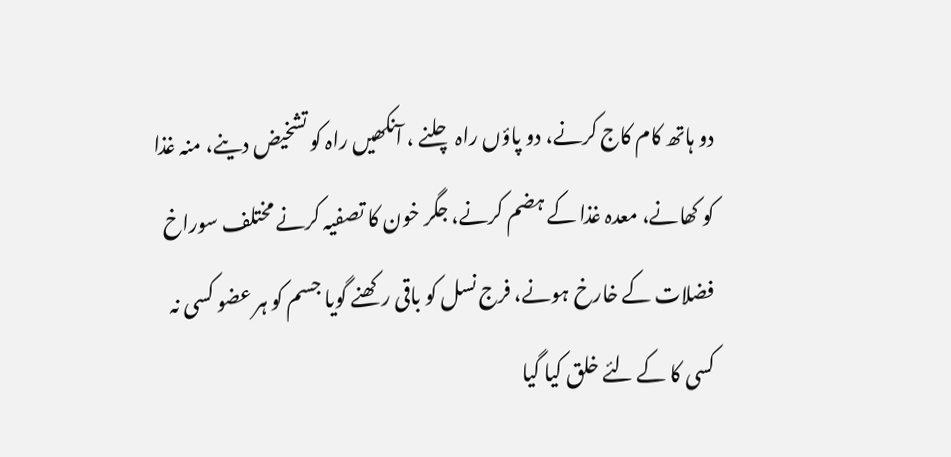دو ہاتھ کام کاج کرنے، دو پاؤں راہ چلنے ، آنکھیں راہ کو تشخیض دینے، منہ غذا کو کھانے، معدہ غذا کے ہضم کرنے، جگر خون کا تصفیہ کرنے مختلف سوراخ فضلات کے خارخ ہونے، فرج نسل کو باقی رکھنے گویا جسم کو ہر عضو کسی نہ کسی کا کے لئے خلق کیا گیا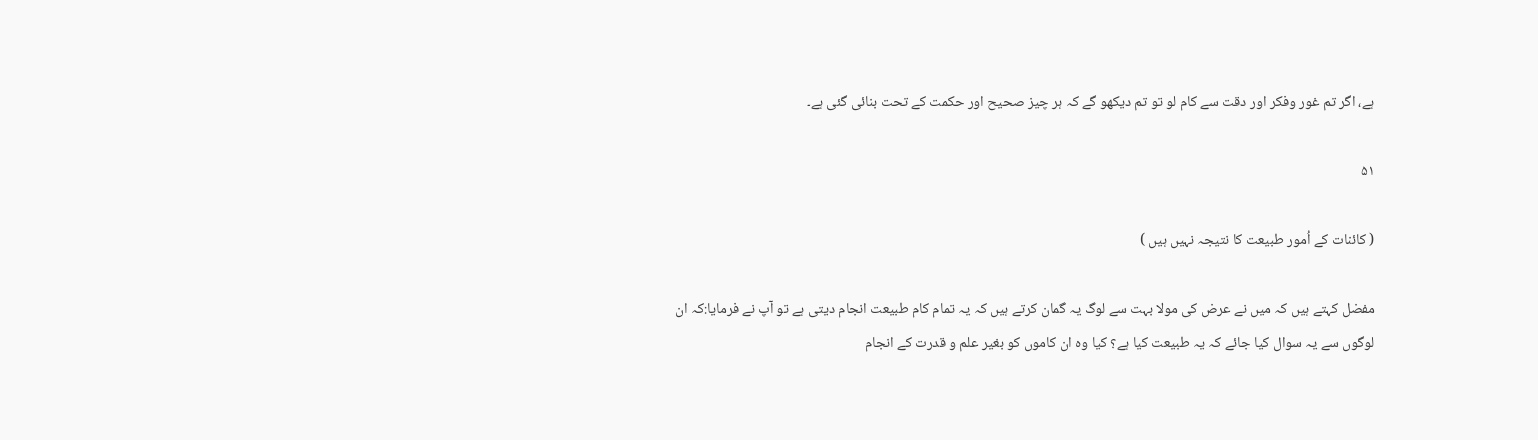ہے، اگر تم غور وفکر اور دقت سے کام لو تو تم دیکھو گے کہ ہر چیز صحیح اور حکمت کے تحت بنائی گئی ہے۔

۵۱

( کائنات کے اُمور طبیعت کا نتیجہ نہیں ہیں )

مفضل کہتے ہیں کہ میں نے عرض کی مولا بہت سے لوگ یہ گمان کرتے ہیں کہ یہ تمام کام طبیعت انجام دیتی ہے تو آپ نے فرمایا:کہ ان لوگوں سے یہ سوال کیا جائے کہ یہ طبیعت کیا ہے؟ کیا وہ ان کاموں کو بغیر علم و قدرت کے انجام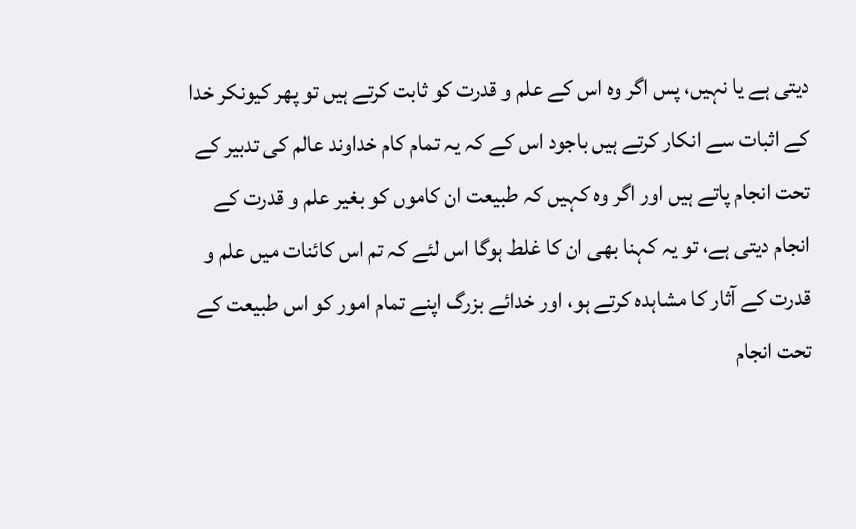دیتی ہے یا نہیں، پس اگر وہ اس کے علم و قدرت کو ثابت کرتے ہیں تو پھر کیونکر خدا کے اثبات سے انکار کرتے ہیں باجود اس کے کہ یہ تمام کام خداوند عالم کی تدبیر کے تحت انجام پاتے ہیں اور اگر وہ کہیں کہ طبیعت ان کاموں کو بغیر علم و قدرت کے انجام دیتی ہے، تو یہ کہنا بھی ان کا غلط ہوگا اس لئے کہ تم اس کائنات میں علم و قدرت کے آثار کا مشاہدہ کرتے ہو، اور خدائے بزرگ اپنے تمام امور کو اس طبیعت کے تحت انجام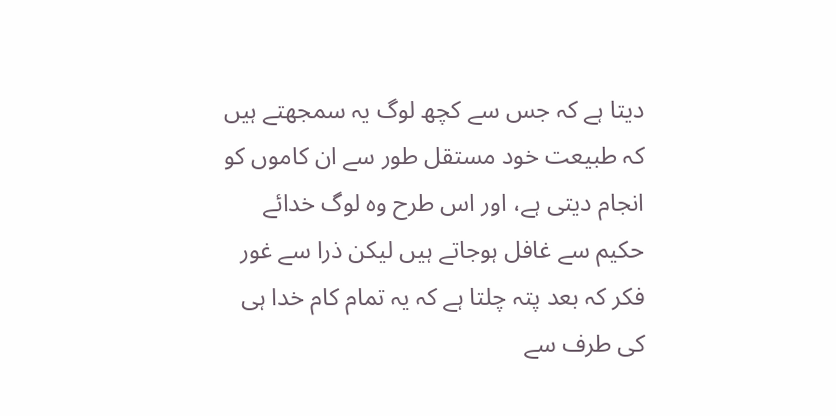دیتا ہے کہ جس سے کچھ لوگ یہ سمجھتے ہیں کہ طبیعت خود مستقل طور سے ان کاموں کو انجام دیتی ہے، اور اس طرح وہ لوگ خدائے حکیم سے غافل ہوجاتے ہیں لیکن ذرا سے غور فکر کہ بعد پتہ چلتا ہے کہ یہ تمام کام خدا ہی کی طرف سے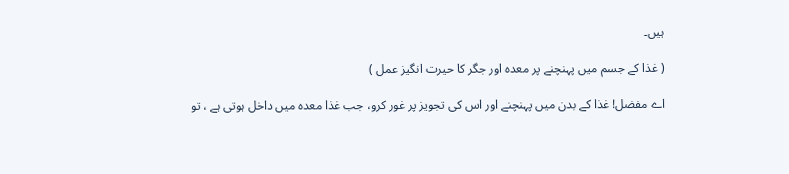ہیں۔

( غذا کے جسم میں پہنچنے پر معدہ اور جگر کا حیرت انگیز عمل )

اے مفضل! غذا کے بدن میں پہنچنے اور اس کی تجویز پر غور کرو، جب غذا معدہ میں داخل ہوتی ہے ، تو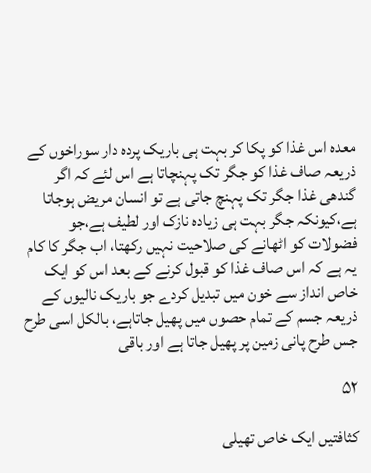معدہ اس غذا کو پکا کر بہت ہی باریک پردہ دار سوراخوں کے ذریعہ صاف غذا کو جگر تک پہنچاتا ہے اس لئے کہ اگر گندھی غذا جگر تک پہنچ جاتی ہے تو انسان مریض ہوجاتا ہے،کیونکہ جگر بہت ہی زیادہ نازک اور لطیف ہے،جو فضولات کو اٹھانے کی صلاحیت نہیں رکھتا، اب جگر کا کام یہ ہے کہ اس صاف غذا کو قبول کرنے کے بعد اس کو ایک خاص انداز سے خون میں تبدیل کردے جو باریک نالیوں کے ذریعہ جسم کے تمام حصوں میں پھیل جاتاہے، بالکل اسی طرح جس طرح پانی زمین پر پھیل جاتا ہے اور باقی

۵۲

کثافتیں ایک خاص تھیلی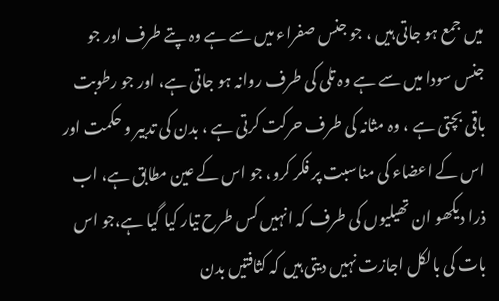میں جمع ہو جاتی ہیں ، جو جنس صفراء میں سے ہے وہ پتے طرف اور جو جنس سودا میں سے ہے وہ تلی کی طرف روانہ ہو جاتی ہے، اور جو رطوبت باقی بچتی ہے ، وہ مثانہ کی طرف حرکت کرتی ہے ، بدن کی تدبیر و حکمت اور اس کے اعضاء کی مناسبت پر فکر کرو، جو اس کے عین مطابق ہے، اب ذرا دیکھو ان تھیلیوں کی طرف کہ انہیں کس طرح تیار کیا گیا ہے،جو اس بات کی بالکل اجازت نہیں دیتی ہیں کہ کثافتیں بدن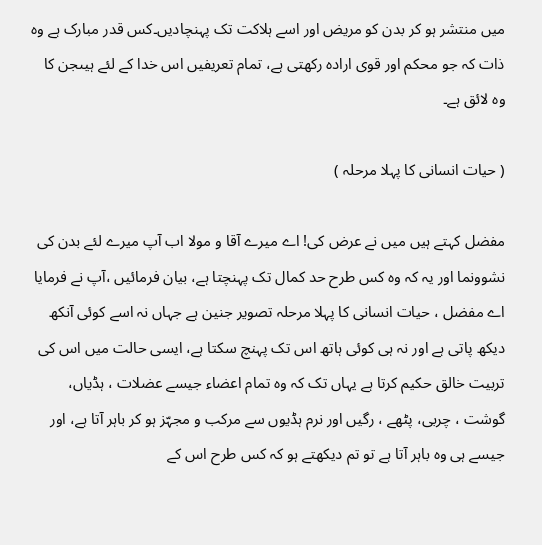میں منتشر ہو کر بدن کو مریض اور اسے ہلاکت تک پہنچادیں۔کس قدر مبارک ہے وہ ذات کہ جو محکم اور قوی ارادہ رکھتی ہے، تمام تعریفیں اس خدا کے لئے ہیںجن کا وہ لائق ہے۔

( حیات انسانی کا پہلا مرحلہ )

مفضل کہتے ہیں میں نے عرض کی! اے میرے آقا و مولا اب آپ میرے لئے بدن کی نشوونما اور یہ کہ وہ کس طرح حد کمال تک پہنچتا ہے، بیان فرمائیں ،آپ نے فرمایا اے مفضل ، حیات انسانی کا پہلا مرحلہ تصویر جنین ہے جہاں نہ اسے کوئی آنکھ دیکھ پاتی ہے اور نہ ہی کوئی ہاتھ اس تک پہنچ سکتا ہے، ایسی حالت میں اس کی تربیت خالق حکیم کرتا ہے یہاں تک کہ وہ تمام اعضاء جیسے عضلات ، ہڈیاں، گوشت ، چربی، پٹھے ، رگیں اور نرم ہڈیوں سے مرکب و مجہّز ہو کر باہر آتا ہے، اور جیسے ہی وہ باہر آتا ہے تو تم دیکھتے ہو کہ کس طرح اس کے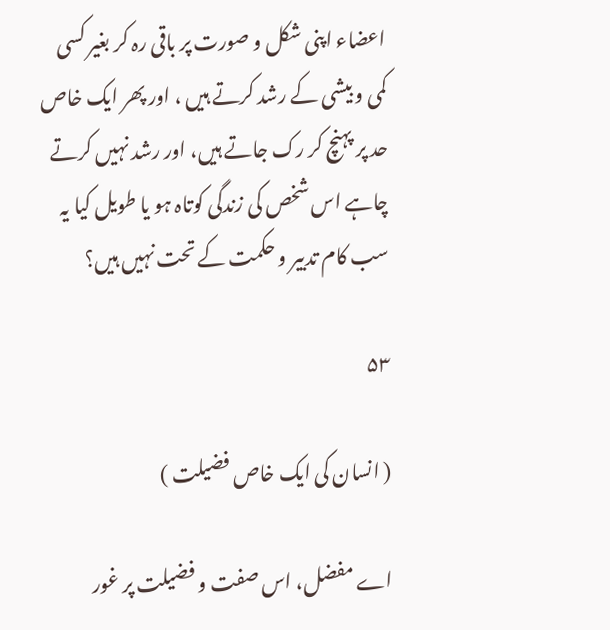اعضاء اپنی شکل و صورت پر باقی رہ کر بغیر کسی کمی و بیشی کے رشد کرتے ہیں ، اور پھر ایک خاص حد پر پہنچ کر رک جاتے ہیں، اور رشد نہیں کرتے چاہے اس شخص کی زندگی کوتاہ ہو یا طویل کیا یہ سب کام تدبیر و حکمت کے تحت نہیں ہیں؟

۵۳

( انسان کی ایک خاص فضیلت )

اے مفضل، اس صفت و فضیلت پر غور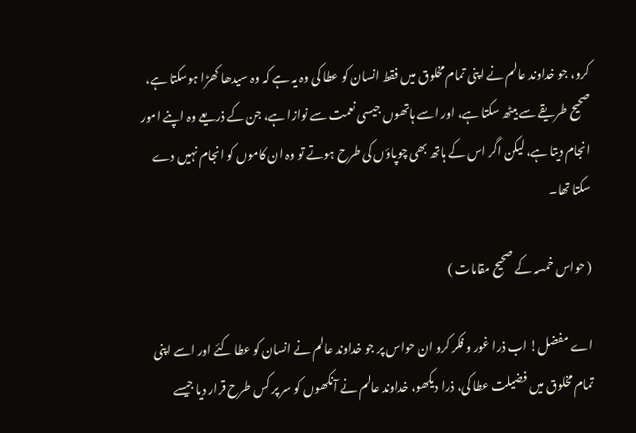کرو، جو خداوند عالم نے اپنی تمام مخلوق میں فقط انسان کو عطا کی وہ یہ ہے کہ وہ سیدھا کھڑا ہوسکتا ہے، صحیح طریقے سے بیٹھ سکتا ہے، اور اسے ہاتھوں جیسی نعمت سے نوازا ہے، جن کے ذریعے وہ اپنے امور انجام دیتا ہے، لیکن اگر اس کے ہاتھ بھی چوپاؤں کی طرح ہوتے تو وہ ان کاموں کو انجام نہیں دے سکتا تھا۔

( حواس خمسہ کے صحیح مقامات )

اے مفضل! اب ذرا غور و فکر کرو ان حواس پر جو خداوند عالم نے انسان کو عطا کئے اور اسے اپنی تمام مخلوق میں فضیلت عطا کی، ذرا دیکھو، خداوند عالم نے آنکھوں کو سر پر کس طرح قرار دیا جیسے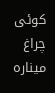کوئی چراغ مینارہ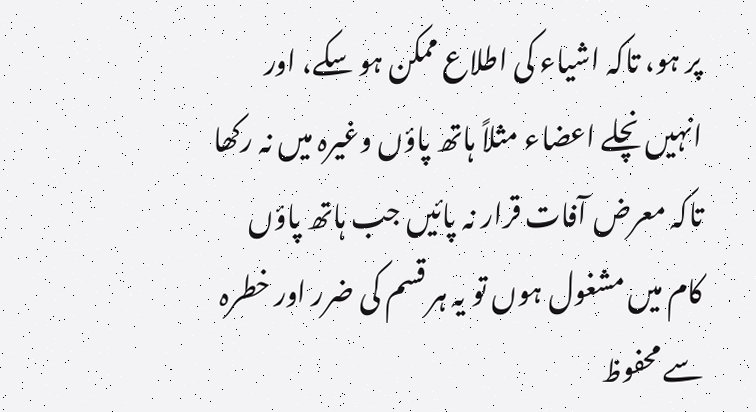پر ہو، تاکہ اشیاء کی اطلاع ممکن ہو سکے، اور انہیں نچلے اعضاء مثلاً ہاتھ پاؤں وغیرہ میں نہ رکھا تاکہ معرض آفات قرار نہ پائیں جب ہاتھ پاؤں کام میں مشغول ہوں تو یہ ہر قسم کی ضرر اور خطرہ سے محفوظ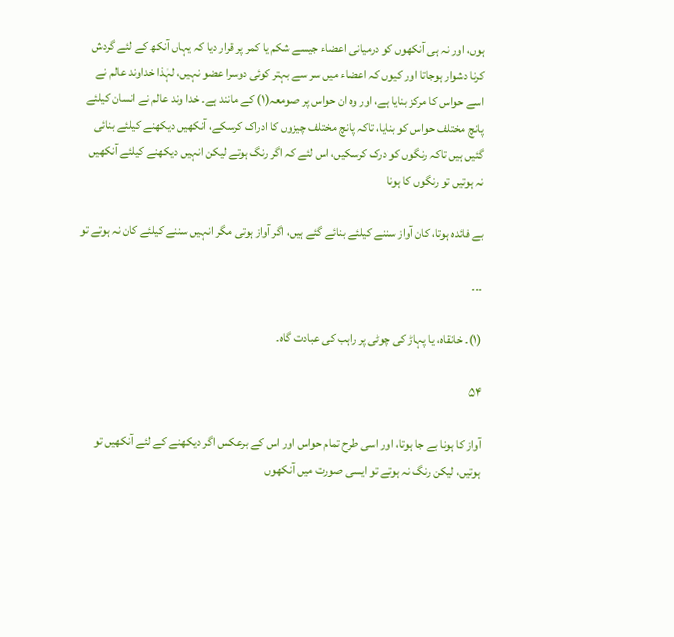ہوں، اور نہ ہی آنکھوں کو درمیانی اعضاء جیسے شکم یا کمر پر قرار دیا کہ یہاں آنکھ کے لئے گردش کرنا دشوار ہوجاتا اور کیوں کہ اعضاء میں سر سے بہتر کوئی دوسرا عضو نہیں، لہٰذا خداوند عالم نے اسے حواس کا مرکز بنایا ہے، اور وہ ان حواس پر صومعہ(۱) کے مانند ہے۔ خدا وند عالم نے انسان کیلئے پانچ مختلف حواس کو بنایا، تاکہ پانچ مختلف چیزوں کا ادراک کرسکے، آنکھیں دیکھنے کیلئے بنائی گئیں ہیں تاکہ رنگوں کو درک کرسکیں، اس لئے کہ اگر رنگ ہوتے لیکن انہیں دیکھنے کیلئے آنکھیں نہ ہوتیں تو رنگوں کا ہونا

بے فائدہ ہوتا، کان آواز سننے کیلئے بنائے گئے ہیں، اگر آواز ہوتی مگر انہیں سننے کیلئے کان نہ ہوتے تو

۔۔۔

(۱)۔ خانقاہ، یا پہاڑ کی چوٹی پر راہب کی عبادت گاہ۔

۵۴

آواز کا ہونا بے جا ہوتا، اور اسی طرح تمام حواس اور اس کے برعکس اگر دیکھنے کے لئے آنکھیں تو ہوتیں، لیکن رنگ نہ ہوتے تو ایسی صورت میں آنکھوں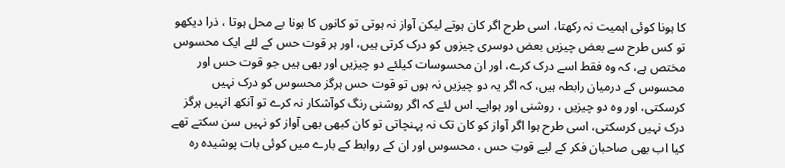کا ہونا کوئی اہمیت نہ رکھتا، اسی طرح اگر کان ہوتے لیکن آواز نہ ہوتی تو کانوں کا ہونا بے محل ہوتا ، ذرا دیکھو تو کس طرح سے بعض چیزیں بعض دوسری چیزوں کو درک کرتی ہیں، اور ہر قوت حس کے لئے ایک محسوس مختص ہے، کہ وہ فقط اسے درک کرے، اور ان محسوسات کیلئے دو چیزیں اور بھی ہیں جو قوت حس اور محسوس کے درمیان رابطہ ہیں، کہ اگر یہ دو چیزیں نہ ہوں تو قوت حس ہرگز محسوس کو درک نہیں کرسکتی، اور وہ دو چیزیں ، روشنی اور ہواہے۔ اس لئے کہ اگر روشنی رنگ کوآشکار نہ کرے تو آنکھ انہیں ہرگز درک نہیں کرسکتی، اسی طرح ہوا اگر آواز کو کان تک نہ پہنچاتی تو کان کبھی بھی آواز کو نہیں سن سکتے تھے کیا اب بھی صاحبان فکر کے لیے قوتِ حس ، محسوس اور ان کے روابط کے بارے میں کوئی بات پوشیدہ رہ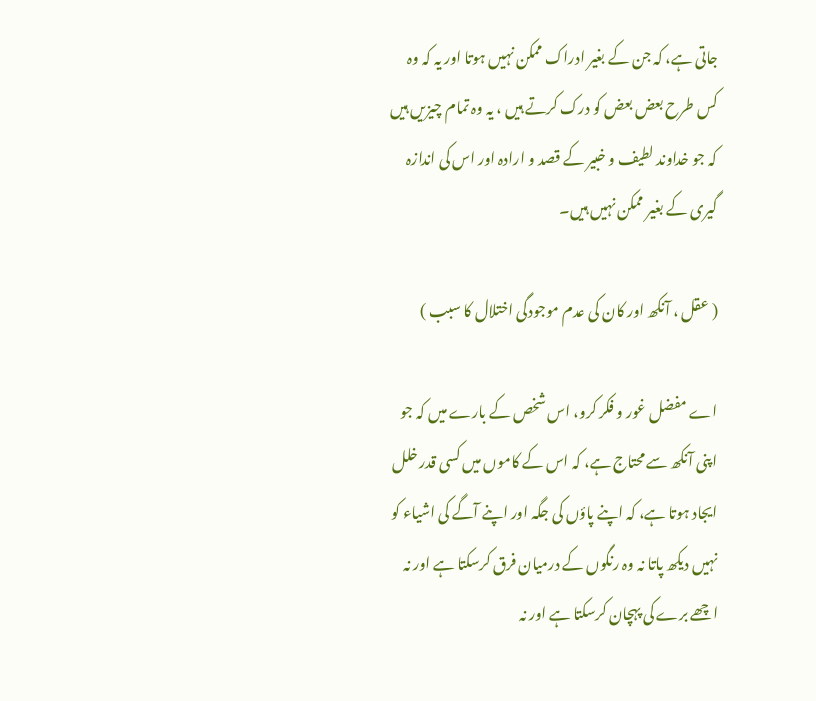جاتی ہے، کہ جن کے بغیر ادراک ممکن نہیں ہوتا اور یہ کہ وہ کس طرح بعض بعض کو درک کرتے ہیں ، یہ وہ تمام چیزیں ہیں کہ جو خداوند لطیف و خبیر کے قصد و ارادہ اور اس کی اندازہ گیری کے بغیر ممکن نہیں ہیں۔

( عقل ، آنکھ اور کان کی عدم موجودگی اختلال کا سبب )

اے مفضل غور و فکر کرو، اس شخص کے بارے میں کہ جو اپنی آنکھ سے محتاج ہے، کہ اس کے کاموں میں کسی قدر خلل ایجاد ہوتا ہے، کہ اپنے پاؤں کی جگہ اور اپنے آگے کی اشیاء کو نہیں دیکھ پاتا نہ وہ رنگوں کے درمیان فرق کرسکتا ہے اور نہ اچھے برے کی پہچان کرسکتا ہے اور نہ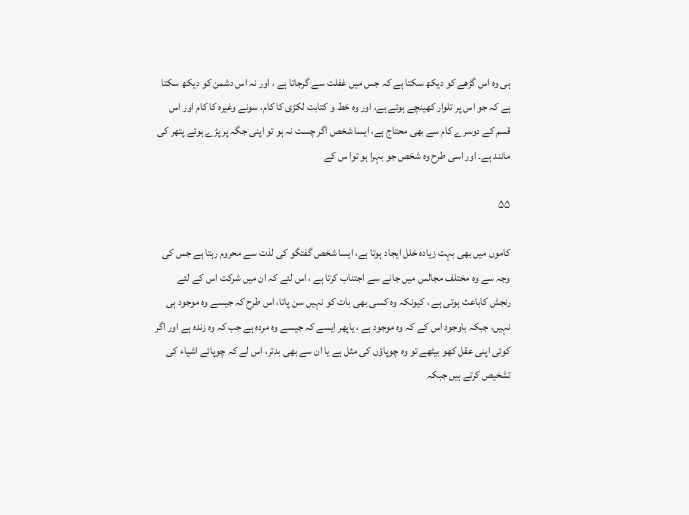ہی وہ اس گڑھے کو دیکھ سکتا ہے کہ جس میں غفلت سے گرجاتا ہے ، اور نہ اس دشمن کو دیکھ سکتا ہے کہ جو اس پر تلوار کھینچے ہوئے ہے، اور وہ خط و کتابت لکڑی کا کام، سونے وغیرہ کا کام اور اس قسم کے دوسرے کام سے بھی محتاج ہے، ایسا شخص اگر چست نہ ہو تو اپنی جگہ پر پڑے ہوئے پتھر کی مانند ہے۔ اور اسی طرح وہ شخص جو بہرا ہو توا س کے

۵۵

کاموں میں بھی بہت زیادہ خلل ایجاد ہوتا ہے، ایسا شخص گفتگو کی لذت سے محروم رہتا ہے جس کی وجہ سے وہ مختلف مجالس میں جانے سے اجتناب کرتا ہے ، اس لئے کہ ان میں شرکت اس کے لئے رنجش کاباعث ہوتی ہے ، کیونکہ وہ کسی بھی بات کو نہیں سن پاتا، اس طرح کہ جیسے وہ موجود ہی نہیں، جبکہ باوجود اس کے کہ وہ موجود ہے ، یاپھر ایسے کہ جیسے وہ مردہ ہے جب کہ وہ زندہ ہے اور اگر کوئی اپنی عقل کھو بیٹھے تو وہ چوپاؤں کی مثل ہے یا ان سے بھی بدتر، اس لے کہ چوپائے اشیاء کی تشخیص کرتے ہیں جبکہ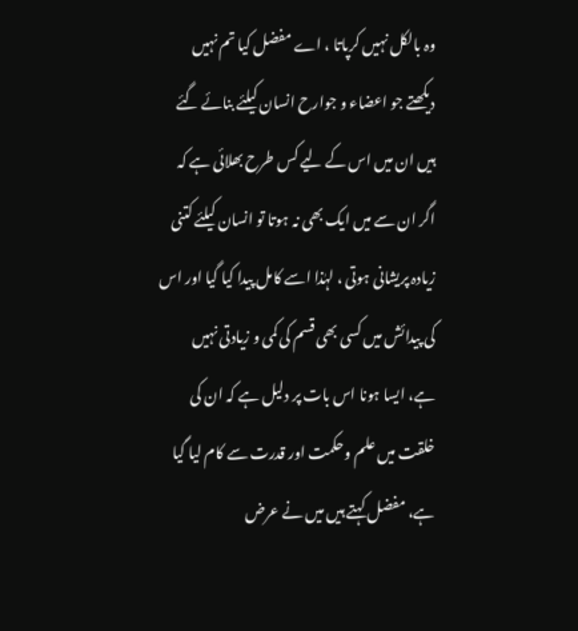وہ بالکل نہیں کرپاتا ، اے مفضل کیا تم نہیں دیکھتے جو اعضاء و جوارح انسان کیلئے بنائے گئے ہیں ان میں اس کے لیے کس طرح بھلائی ہے کہ اگر ان سے میں ایک بھی نہ ہوتا تو انسان کیلئے کتنی زیادہ پریشانی ہوتی ، لہٰذا اسے کامل پیدا کیا گیا اور اس کی پیدائش میں کسی بھی قسم کی کمی و زیادتی نہیں ہے، ایسا ہونا اس بات پر دلیل ہے کہ ان کی خلقت میں علم وحکمت اور قدرت سے کام لیا گیا ہے، مفضل کہتے ہیں میں نے عرض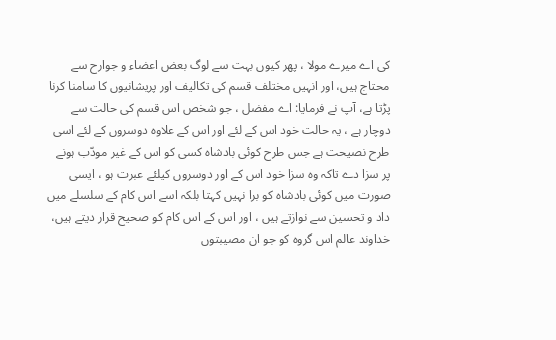کی اے میرے مولا ، پھر کیوں بہت سے لوگ بعض اعضاء و جوارح سے محتاج ہیں، اور انہیں مختلف قسم کی تکالیف اور پریشانیوں کا سامنا کرنا پڑتا ہے، آپ نے فرمایا: اے مفضل ، جو شخص اس قسم کی حالت سے دوچار ہے ، یہ حالت خود اس کے لئے اور اس کے علاوہ دوسروں کے لئے اسی طرح نصیحت ہے جس طرح کوئی بادشاہ کسی کو اس کے غیر مودّب ہونے پر سزا دے تاکہ وہ سزا خود اس کے اور دوسروں کیلئے عبرت ہو ، ایسی صورت میں کوئی بادشاہ کو برا نہیں کہتا بلکہ اسے اس کام کے سلسلے میں داد و تحسین سے نوازتے ہیں ، اور اس کے اس کام کو صحیح قرار دیتے ہیں، خداوند عالم اس گروہ کو جو ان مصیبتوں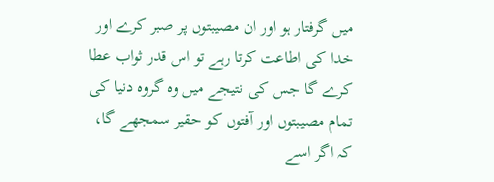میں گرفتار ہو اور ان مصیبتوں پر صبر کرے اور خدا کی اطاعت کرتا رہے تو اس قدر ثواب عطا کرے گا جس کی نتیجے میں وہ گروہ دنیا کی تمام مصیبتوں اور آفتوں کو حقیر سمجھے گا، کہ اگر اسے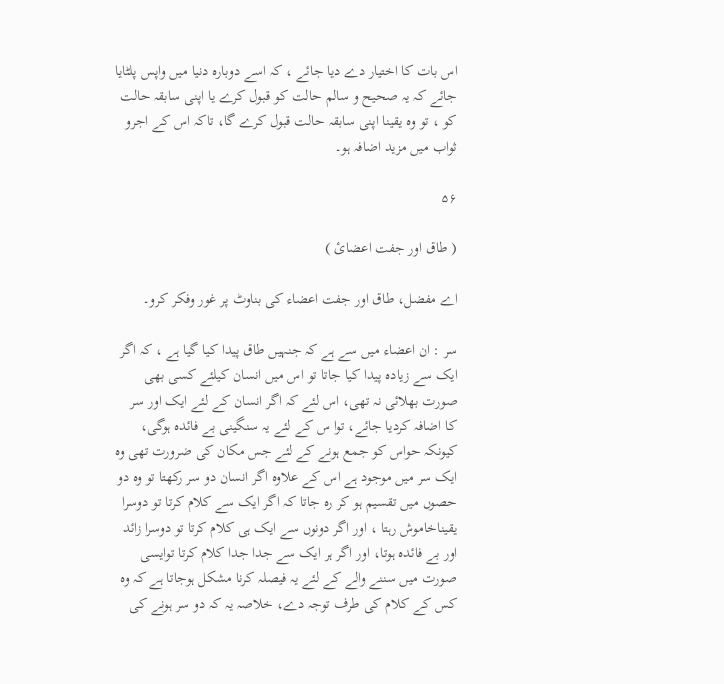اس بات کا اختیار دے دیا جائے ، کہ اسے دوبارہ دنیا میں واپس پلٹایا جائے کہ یہ صحیح و سالم حالت کو قبول کرے یا اپنی سابقہ حالت کو ، تو وہ یقینا اپنی سابقہ حالت قبول کرے گا، تاکہ اس کے اجرو ثواب میں مزید اضافہ ہو۔

۵۶

( طاق اور جفت اعضائ )

اے مفضل، طاق اور جفت اعضاء کی بناوٹ پر غور وفکر کرو۔

سر : ان اعضاء میں سے ہے کہ جنہیں طاق پیدا کیا گیا ہے ، کہ اگر ایک سے زیادہ پیدا کیا جاتا تو اس میں انسان کیلئے کسی بھی صورت بھلائی نہ تھی، اس لئے کہ اگر انسان کے لئے ایک اور سر کا اضافہ کردیا جائے، توا س کے لئے یہ سنگینی بے فائدہ ہوگی، کیونکہ حواس کو جمع ہونے کے لئے جس مکان کی ضرورت تھی وہ ایک سر میں موجود ہے اس کے علاوہ اگر انسان دو سر رکھتا تو وہ دو حصوں میں تقسیم ہو کر رہ جاتا کہ اگر ایک سے کلام کرتا تو دوسرا یقیناخاموش رہتا ، اور اگر دونوں سے ایک ہی کلام کرتا تو دوسرا زائد اور بے فائدہ ہوتا، اور اگر ہر ایک سے جدا جدا کلام کرتا توایسی صورت میں سننے والے کے لئے یہ فیصلہ کرنا مشکل ہوجاتا ہے کہ وہ کس کے کلام کی طرف توجہ دے، خلاصہ یہ کہ دو سر ہونے کی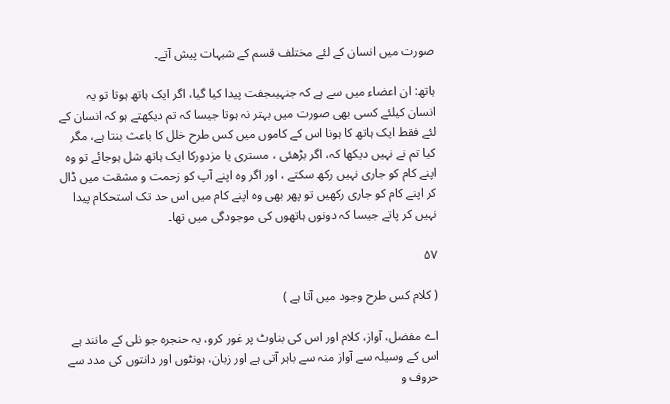صورت میں انسان کے لئے مختلف قسم کے شبہات پیش آتے۔

ہاتھ: ان اعضاء میں سے ہے کہ جنہیںجفت پیدا کیا گیا، اگر ایک ہاتھ ہوتا تو یہ انسان کیلئے کسی بھی صورت میں بہتر نہ ہوتا جیسا کہ تم دیکھتے ہو کہ انسان کے لئے فقط ایک ہاتھ کا ہونا اس کے کاموں میں کس طرح خلل کا باعث بنتا ہے، مگر کیا تم نے نہیں دیکھا کہ، اگر بڑھئی ، مستری یا مزدورکا ایک ہاتھ شل ہوجائے تو وہ اپنے کام کو جاری نہیں رکھ سکتے ، اور اگر وہ اپنے آپ کو زحمت و مشقت میں ڈال کر اپنے کام کو جاری رکھیں تو پھر بھی وہ اپنے کام میں اس حد تک استحکام پیدا نہیں کر پاتے جیسا کہ دونوں ہاتھوں کی موجودگی میں تھا۔

۵۷

( کلام کس طرح وجود میں آتا ہے )

اے مفضل، آواز، کلام اور اس کی بناوٹ پر غور کرو، یہ حنجرہ جو نلی کے مانند ہے اس کے وسیلہ سے آواز منہ سے باہر آتی ہے اور زبان، ہونٹوں اور دانتوں کی مدد سے حروف و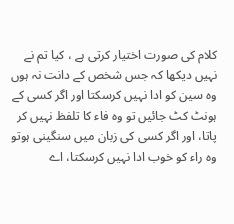کلام کی صورت اختیار کرتی ہے ، کیا تم نے نہیں دیکھا کہ جس شخص کے دانت نہ ہوں وہ سین کو ادا نہیں کرسکتا اور اگر کسی کے ہونٹ کٹ جائیں تو وہ فاء کا تلفظ نہیں کر پاتا، اور اگر کسی کی زبان میں سنگینی ہوتو وہ راء کو خوب ادا نہیں کرسکتا، اے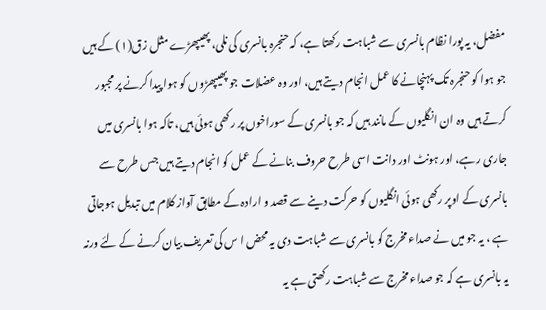مفضل، یہ پورا نظام بانسری سے شباہت رکھتا ہے، کہ حنجرہ بانسری کی نلی، پھیپھڑے مثل زق(۱) کے ہیں جو ہوا کو حنجرہ تک پہنچانے کا عمل انجام دیتے ہیں، اور وہ عضلات جو پھیپھڑوں کو ہوا پیدا کرنے پر مجبور کرتے ہیں وہ ان انگلیوں کے مانند ہیں کہ جو بانسری کے سوراخوں پر رکھی ہوئی ہیں، تاکہ ہوا بانسری میں جاری رہے، اور ہونٹ اور دانت اسی طرح حروف بنانے کے عمل کو انجام دیتے ہیں جس طرح سے بانسری کے اوپر رکھی ہوئی انگلیوں کو حرکت دینے سے قصد و ارادہ کے مطابق آواز کلام میں تبدیل ہوجاتی ہے ، یہ جو میں نے صداء مخرج کو بانسری سے شباہت دی یہ محض ا س کی تعریف بیان کرنے کے لئے ورنہ یہ بانسری ہے کہ جو صداء مخرج سے شباہت رکھتی ہے یہ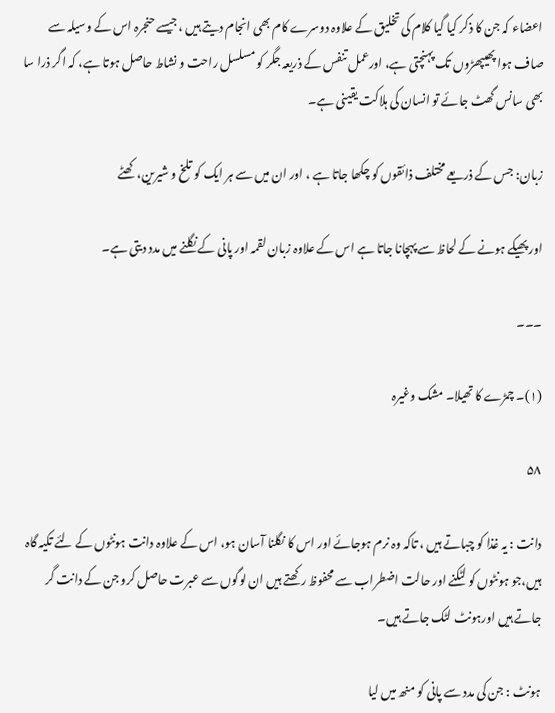اعضاء کہ جن کا ذکر کیا گیا کلام کی تخلیق کے علاوہ دوسرے کام بھی انجام دیتے ہیں ، جیسے حنجرہ اس کے وسیلہ سے صاف ہوا پھیپھڑوں تک پہنچتی ہے، اورعمل تنفس کے ذریعہ جگر کو مسلسل راحت و نشاط حاصل ہوتا ہے، کہ اگر ذرا سا بھی سانس گھٹ جائے تو انسان کی ہلاکت یقینی ہے۔

زبان: جس کے ذریعے مختلف ذائقوں کو چکھا جاتا ہے ، اور ان میں سے ہر ایک کو تلخ و شیرین، کھٹے

اور پھیکے ہونے کے لحاظ سے پہچانا جاتا ہے اس کے علاوہ زبان لقمہ اور پانی کے نگلنے میں مدد دیتی ہے۔

۔۔۔

(۱)۔ چمڑے کا تھیلا۔ مشک وغیرہ

۵۸

دانت : یہ غذا کو چباتے ہیں ، تاکہ وہ نرم ہوجائے اور اس کا نگلنا آسان ہو، اس کے علاوہ دانت ہونٹوں کے لئے تکیہ گاہ ہیں،جو ہونٹوں کو لٹکنے اور حالت اضطراب سے محفوظ رکھتے ہیں ان لوگوں سے عبرت حاصل کرو جن کے دانت گر جاتے ہیں اورہونٹ لٹک جاتے ہیں۔

ہونٹ : جن کی مدد سے پانی کو منھ میں لیا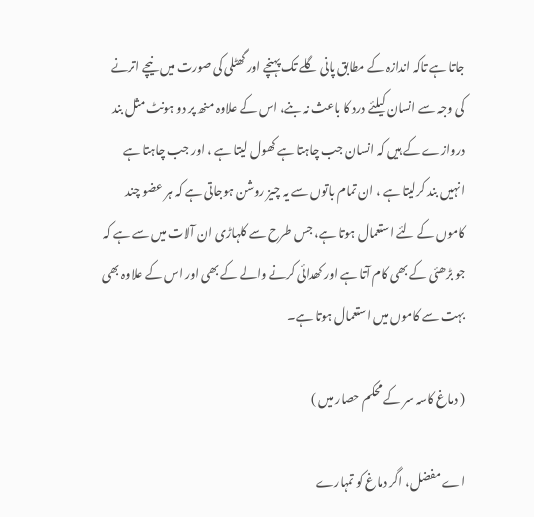جاتا ہے تاکہ اندازہ کے مطابق پانی گلے تک پہنچے اور گھٹلی کی صورت میں نیچے اترنے کی وجہ سے انسان کیلئے درد کا باعث نہ بنے، اس کے علاوہ منھ پر دو ہونٹ مثل بند دروازے کے ہیں کہ انسان جب چاہتا ہے کھول لیتا ہے ، اور جب چاہتا ہے انہیں بند کرلیتا ہے ، ان تمام باتوں سے یہ چیز روشن ہوجاتی ہے کہ ہر عضو چند کاموں کے لئے استعمال ہوتا ہے، جس طرح سے کلہاڑی ان آلات میں سے ہے کہ جو بڑھئی کے بھی کام آتا ہے اور کھدائی کرنے والے کے بھی اور اس کے علاوہ بھی بہت سے کاموں میں استعمال ہوتا ہے۔

( دماغ کاسہ سر کے محکم حصار میں )

اے مفضل، اگر دماغ کو تمہارے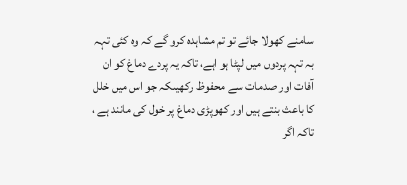سامنے کھولا جائے تو تم مشاہدہ کرو گے کہ وہ کئی تہہ بہ تہہ پردوں میں لپٹا ہو اہے، تاکہ یہ پردے دماغ کو ان آفات اور صدمات سے محفوظ رکھیںکہ جو اس میں خلل کا باعث بنتے ہیں اور کھوپڑی دماغ پر خول کی مانند ہے ، تاکہ اگر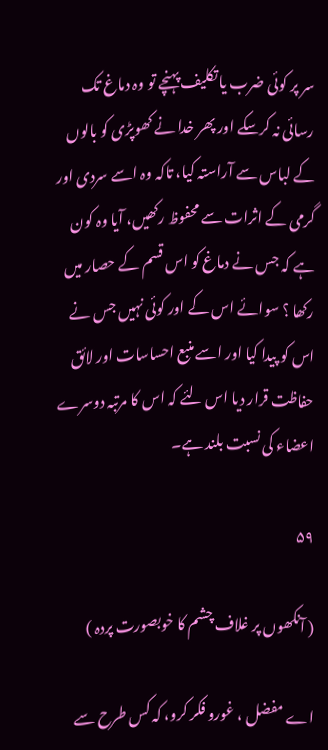سر پر کوئی ضرب یا تکلیف پہنچے تو وہ دماغ تک رسائی نہ کرسکے اور پھر خدا نے کھوپڑی کو بالوں کے لباس سے آراستہ کیا، تاکہ وہ اسے سردی اور گرمی کے اثرات سے محفوظ رکھیں، آیا وہ کون ہے کہ جس نے دماغ کو اس قسم کے حصار میں رکھا ؟ سوائے اس کے اور کوئی نہیں جس نے اس کو پیدا کیا اور اسے منبع احساسات اور لائق حفاظت قرار دیا اس لئے کہ اس کا مرتبہ دوسرے اعضاء کی نسبت بلند ہے۔

۵۹

( آنکھوں پر غلاف چشم کا خوبصورت پردہ )

اے مفضل ، غورو فکر کرو، کہ کس طرح سے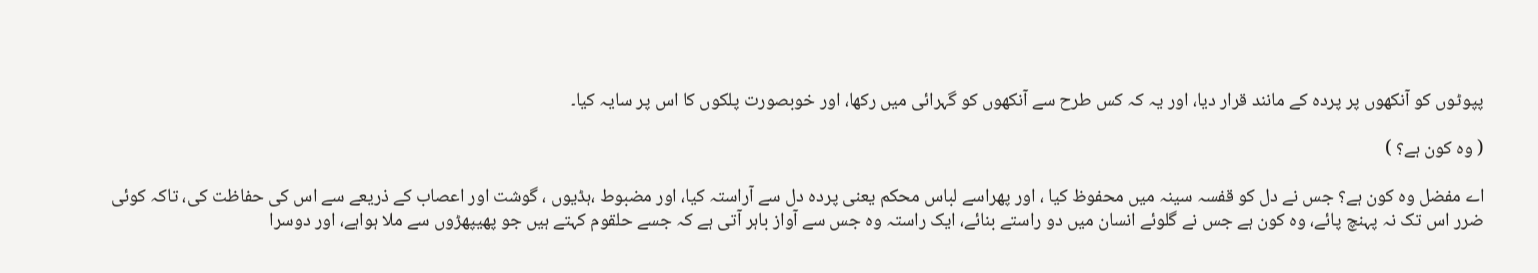پپوٹوں کو آنکھوں پر پردہ کے مانند قرار دیا، اور یہ کہ کس طرح سے آنکھوں کو گہرائی میں رکھا، اور خوبصورت پلکوں کا اس پر سایہ کیا۔

( وہ کون ہے؟ )

اے مفضل وہ کون ہے؟ جس نے دل کو قفسہ سینہ میں محفوظ کیا ، اور پھراسے لباس محکم یعنی پردہ دل سے آراستہ کیا، اور مضبوط ،ہڈیوں ، گوشت اور اعصاب کے ذریعے سے اس کی حفاظت کی، تاکہ کوئی ضرر اس تک نہ پہنچ پائے، وہ کون ہے جس نے گلوئے انسان میں دو راستے بنائے، ایک راستہ وہ جس سے آواز باہر آتی ہے کہ جسے حلقوم کہتے ہیں جو پھیپھڑوں سے ملا ہواہے، اور دوسرا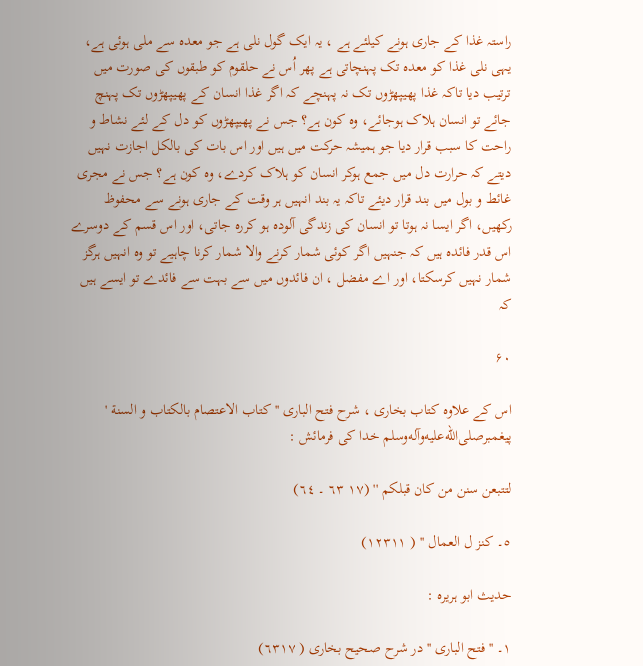راستہ غذا کے جاری ہونے کیلئے ہے ، یہ ایک گول نلی ہے جو معدہ سے ملی ہوئی ہے، یہی نلی غذا کو معدہ تک پہنچاتی ہے پھر اُس نے حلقوم کو طبقوں کی صورت میں ترتیب دیا تاکہ غذا پھیپھڑوں تک نہ پہنچے کہ اگر غذا انسان کے پھیپھڑوں تک پہنچ جائے تو انسان ہلاک ہوجائے، وہ کون ہے؟ جس نے پھیپھڑوں کو دل کے لئے نشاط و راحت کا سبب قرار دیا جو ہمیشہ حرکت میں ہیں اور اس بات کی بالکل اجازت نہیں دیتے کہ حرارت دل میں جمع ہوکر انسان کو ہلاک کردے، وہ کون ہے؟ جس نے مجری غائط و بول میں بند قرار دیئے تاکہ یہ بند انہیں ہر وقت کے جاری ہونے سے محفوظ رکھیں، اگر ایسا نہ ہوتا تو انسان کی زندگی آلودہ ہو کررہ جاتی، اور اس قسم کے دوسرے اس قدر فائدہ ہیں کہ جنہیں اگر کوئی شمار کرنے والا شمار کرنا چاہیے تو وہ انہیں ہرگز شمار نہیں کرسکتا، اور اے مفضل ، ان فائدوں میں سے بہت سے فائدے تو ایسے ہیں کہ

۶۰

اس کے علاوہ کتاب بخاری ، شرح فتح الباری '' کتاب الاعتصام بالکتاب و السنة ' پیغمبرصلى‌الله‌عليه‌وآله‌وسلم خدا کی فرمائش :

لتتبعن سنن من کان قبلکم '' (١٧ ٦٣ ۔ ٦٤)

٥۔ کنز ل العمال '' ( ١٢٣١١)

حدیث ابو ہریرہ :

١۔ '' فتح الباری '' در شرح صحیح بخاری ( ٦٣١٧)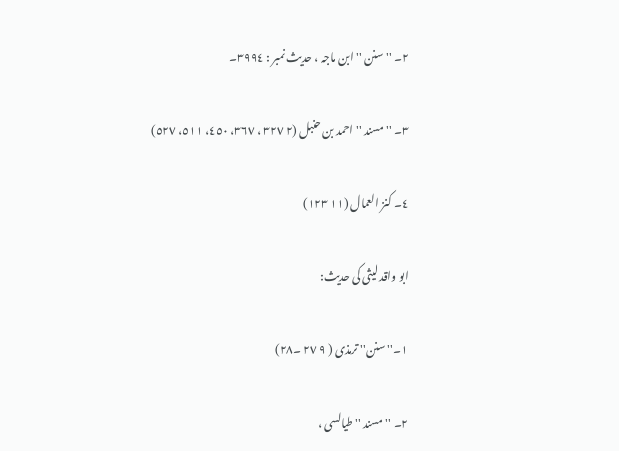٢۔ '' سنن '' ابن ماجہ ، حدیث نمبر : ٣٩٩٤۔

٣۔ '' مسند '' احمد بن حنبل (٢ ٣٢٧ ، ٣٦٧، ٤٥٠، ٥١١، ٥٢٧)

٤۔ کنز العمال (١١ ١٢٣)

ابو واقد لیثی کی حدیث:

١۔'' سنن'' ترمذی ( ٩ ٢٧ ۔٢٨)

٢۔ '' مسند '' طیالسی ،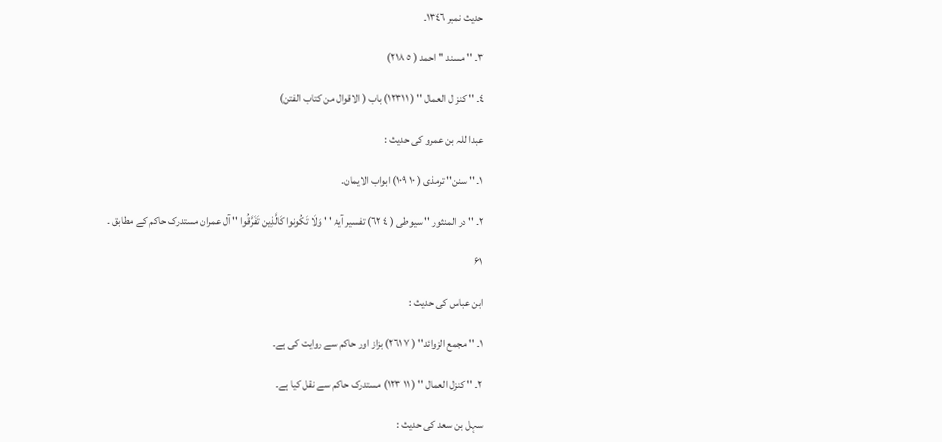حدیث نمبر ١٣٤٦۔

٣۔ '' مسند '' احمد ( ٥ ٢١٨)

٤۔ '' کنز ل العمال '' ( ١٢٣١١) باب ( الاقوال من کتاب الفتن)

عبدا للہ بن عمرو کی حدیث :

١۔ '' سنن'' ترمذی ( ١٠ ١٠٩) ابواب الایمان۔

٢۔ '' در المنثور '' سیوطی ( ٤ ٦٢) تفسیر آیۂ ' ' وَلَا تَکُونوا کَالَّذِین تَفَرَّقُوا '' آل عمران مستدرک حاکم کے مطابق ۔

۶۱

ابن عباس کی حدیث :

١۔ '' مجمع الزوائد'' ( ٧ ٢٦١) بزاز اور حاکم سے روایت کی ہے۔

٢۔ '' کنزل العمال '' ( ١١ ١٢٣) مستدرک حاکم سے نقل کیا ہے۔

سہل بن سعد کی حدیث :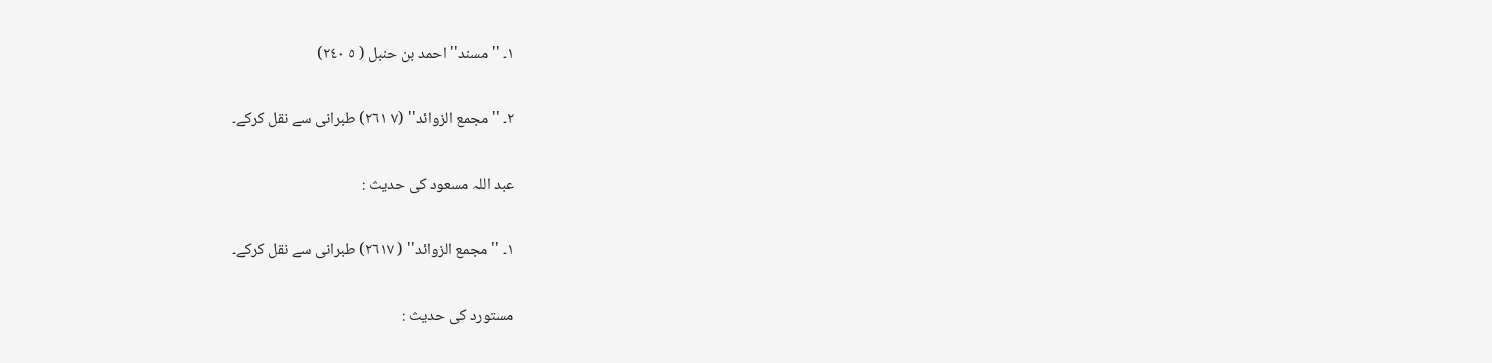١۔ '' مسند'' احمد بن حنبل ( ٥ ٢٤٠)

٢۔ '' مجمع الزوائد'' (٧ ٢٦١) طبرانی سے نقل کرکے۔

عبد اللہ مسعود کی حدیث :

١۔ '' مجمع الزوائد'' ( ٢٦١٧) طبرانی سے نقل کرکے۔

مستورد کی حدیث :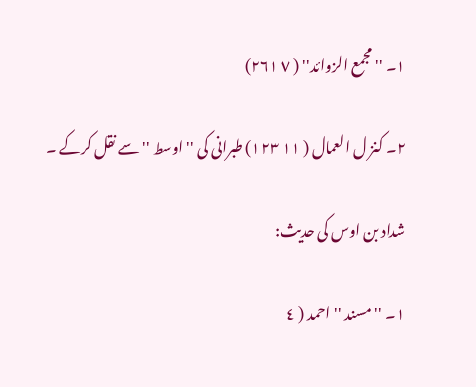١۔ '' مجمع الزوائد'' ( ٧ ٢٦١)

٢۔ کنز ل العمال ( ١١ ١٢٣) طبرانی کی '' اوسط '' سے نقل کرکے ۔

شداد بن اوس کی حدیث:

١۔ '' مسند '' احمد ( ٤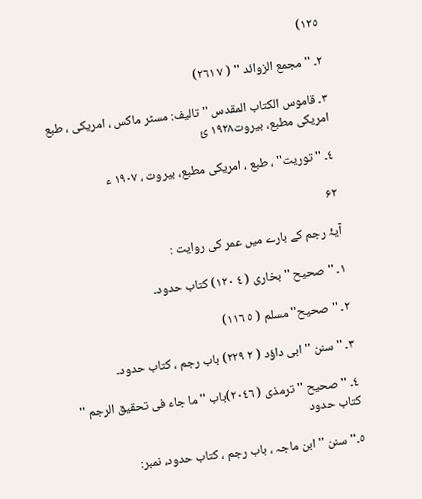١٢٥)

٢۔ '' مجمع الزوائد '' ( ٧ ٢٦١)

٣۔ قاموس الکتاب المقدس '' تالیف: مسٹر ماکس ، امریکی ، طبع امریکی مطبع، بیروت١٩٢٨ ئ

٤۔ '' توریت'' ، طبع ، امریکی مطبع، بیروت ، ١٩٠٧ ء

۶۲

آیۂ رجم کے بارے میں عمر کی روایت :

١۔ '' صحیح '' بخاری ( ٤ ١٢٠) کتاب حدود۔

٢۔ '' صحیح'' مسلم ( ٥ ١١٦)

٣۔ '' سنن '' ابی داؤد ( ٢ ٢٢٩) باب رجم ، کتاب حدود۔

٤۔ '' صحیح '' ترمذی ( ٢٠٤٦)باب '' ما جاء فی تحقیق الرجم '' کتاب حدود

٥۔'' سنن '' ابن ماجہ ، باب رجم ، کتاب حدود، نمبر: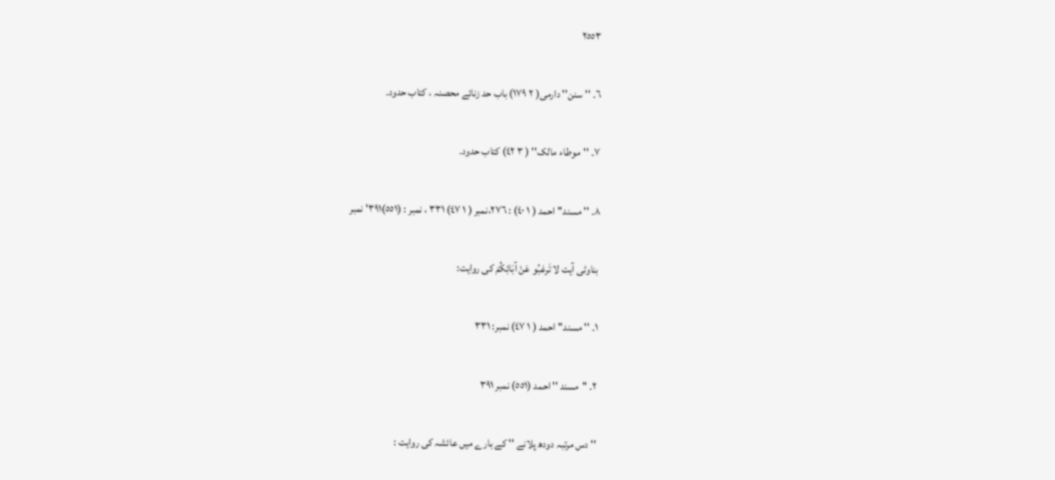٢٥٥٣

٦۔ '' سنن'' دارمی( ٢ ١٧٩) باب حد زنائے محصنہ ، کتاب حدود۔

٧۔ ''موطاء مالک'' ( ٣ ٤٢) کتاب حدود۔

٨۔ '' مسند'' احمد ( ١ ٤٠) : ٢٧٦،نمبر ( ١ ٤٧) ٣٣١ ، نمبر : (٥٥١)٣٩١' نمبر

بناوٹی آیت لا تَرغبُو عَنْ آبَائِکُمْ کی روایت:

١۔ '' مسند'' احمد ( ١ ٤٧) نمبر: ٣٣١

٢۔ ''مسند '' احمد (٥٥١) نمبر ٣٩١

'' دس مرتبہ دودھ پلانے '' کے بارے میں عائشہ کی روایت :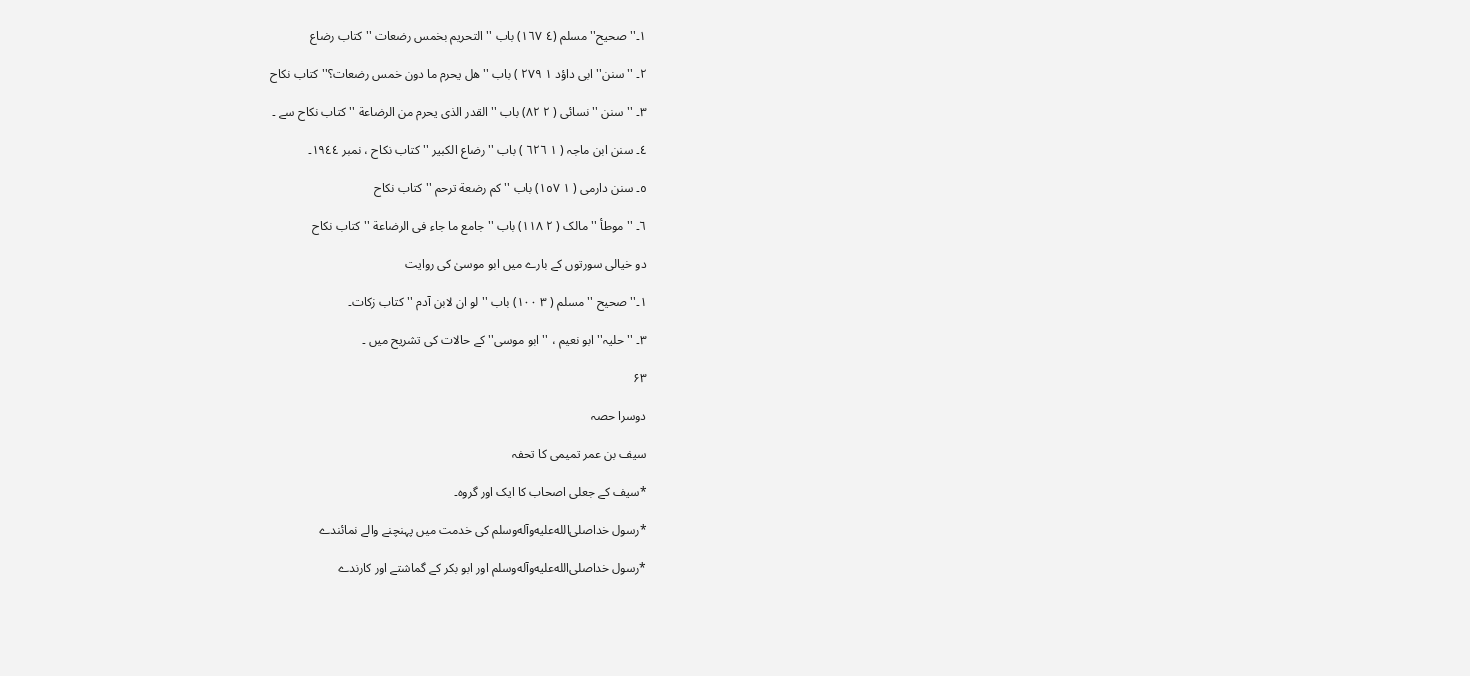١۔'' صحیح'' مسلم (٤ ١٦٧) باب '' التحریم بخمس رضعات '' کتاب رضاع

٢۔ '' سنن'' ابی داؤد ١ ٢٧٩ ) باب '' ھل یحرم ما دون خمس رضعات؟'' کتاب نکاح

٣۔ '' سنن '' نسائی ( ٢ ٨٢) باب '' القدر الذی یحرم من الرضاعة '' کتاب نکاح سے ۔

٤۔ سنن ابن ماجہ ( ١ ٦٢٦ ) باب '' رضاع الکبیر '' کتاب نکاح ، نمبر ١٩٤٤۔

٥۔ سنن دارمی ( ١ ١٥٧) باب '' کم رضعة ترحم '' کتاب نکاح

٦۔ '' موطأ '' مالک ( ٢ ١١٨) باب '' جامع ما جاء فی الرضاعة '' کتاب نکاح

دو خیالی سورتوں کے بارے میں ابو موسیٰ کی روایت

١۔'' صحیح '' مسلم ( ٣ ١٠٠) باب '' لو ان لابن آدم '' کتاب زکات۔

٣۔ '' حلیہ'' ابو نعیم ، '' ابو موسی'' کے حالات کی تشریح میں ۔

۶۳

دوسرا حصہ

سیف بن عمر تمیمی کا تحفہ

*سیف کے جعلی اصحاب کا ایک اور گروہ۔

*رسول خداصلى‌الله‌عليه‌وآله‌وسلم کی خدمت میں پہنچنے والے نمائندے

*رسول خداصلى‌الله‌عليه‌وآله‌وسلم اور ابو بکر کے گماشتے اور کارندے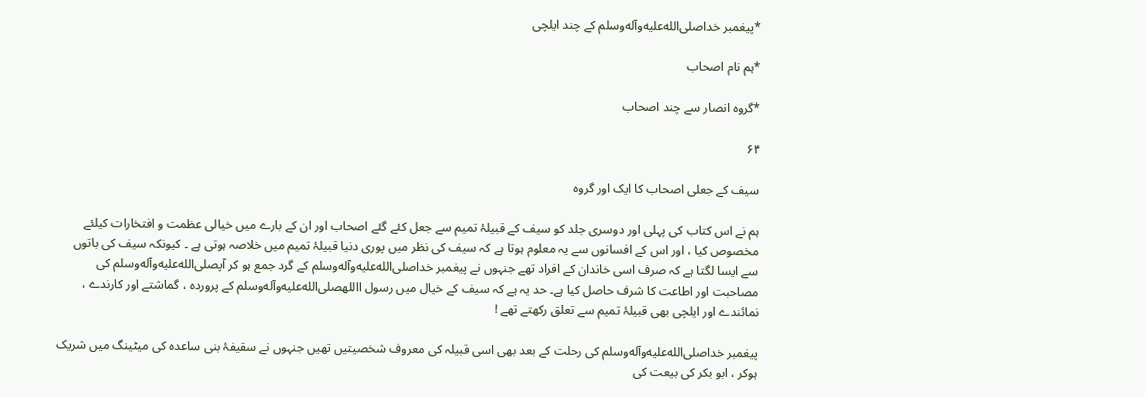*پیغمبر خداصلى‌الله‌عليه‌وآله‌وسلم کے چند ایلچی

*ہم نام اصحاب

*گروہ انصار سے چند اصحاب

۶۴

سیف کے جعلی اصحاب کا ایک اور گروہ

ہم نے اس کتاب کی پہلی اور دوسری جلد کو سیف کے قبیلۂ تمیم سے جعل کئے گئے اصحاب اور ان کے بارے میں خیالی عظمت و افتخارات کیلئے مخصوص کیا ، اور اس کے افسانوں سے یہ معلوم ہوتا ہے کہ سیف کی نظر میں پوری دنیا قبیلۂ تمیم میں خلاصہ ہوتی ہے ۔ کیونکہ سیف کی باتوں سے ایسا لگتا ہے کہ صرف اسی خاندان کے افراد تھے جنہوں نے پیغمبر خداصلى‌الله‌عليه‌وآله‌وسلم کے گرد جمع ہو کر آپصلى‌الله‌عليه‌وآله‌وسلم کی مصاحبت اور اطاعت کا شرف حاصل کیا ہے۔ حد یہ ہے کہ سیف کے خیال میں رسول االلهصلى‌الله‌عليه‌وآله‌وسلم کے پروردہ ، گماشتے اور کارندے ، نمائندے اور ایلچی بھی قبیلۂ تمیم سے تعلق رکھتے تھے !

پیغمبر خداصلى‌الله‌عليه‌وآله‌وسلم کی رحلت کے بعد بھی اسی قبیلہ کی معروف شخصیتیں تھیں جنہوں نے سقیفۂ بنی ساعدہ کی میٹینگ میں شریک ہوکر ، ابو بکر کی بیعت کی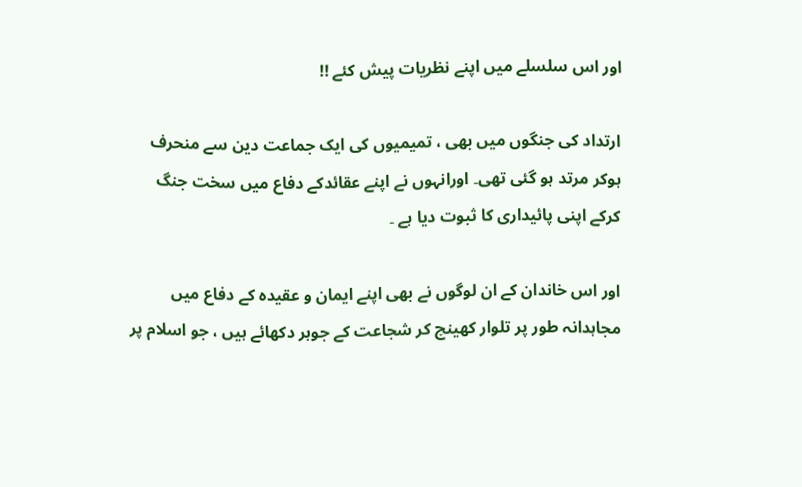اور اس سلسلے میں اپنے نظریات پیش کئے !!

ارتداد کی جنگوں میں بھی ، تمیمیوں کی ایک جماعت دین سے منحرف ہوکر مرتد ہو گئی تھی۔ اورانہوں نے اپنے عقائدکے دفاع میں سخت جنگ کرکے اپنی پائیداری کا ثبوت دیا ہے ۔

اور اس خاندان کے ان لوگوں نے بھی اپنے ایمان و عقیدہ کے دفاع میں مجاہدانہ طور پر تلوار کھینچ کر شجاعت کے جوہر دکھائے ہیں ، جو اسلام پر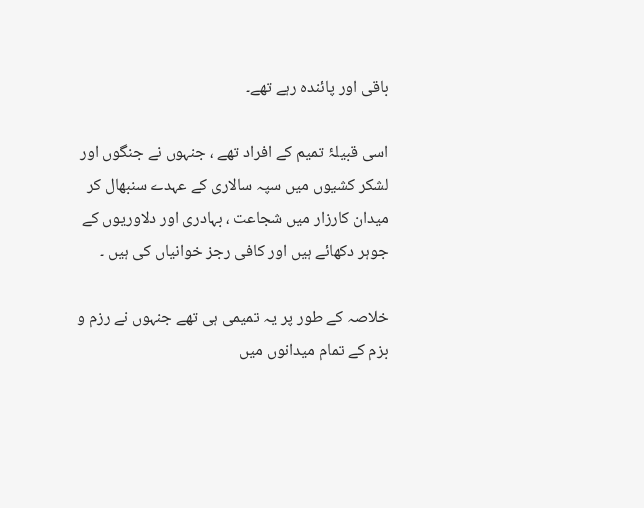باقی اور پائندہ رہے تھے۔

اسی قبیلۂ تمیم کے افراد تھے ، جنہوں نے جنگوں اور لشکر کشیوں میں سپہ سالاری کے عہدے سنبھال کر میدان کارزار میں شجاعت ، بہادری اور دلاوریوں کے جوہر دکھائے ہیں اور کافی رجز خوانیاں کی ہیں ۔

خلاصہ کے طور پر یہ تمیمی ہی تھے جنہوں نے رزم و بزم کے تمام میدانوں میں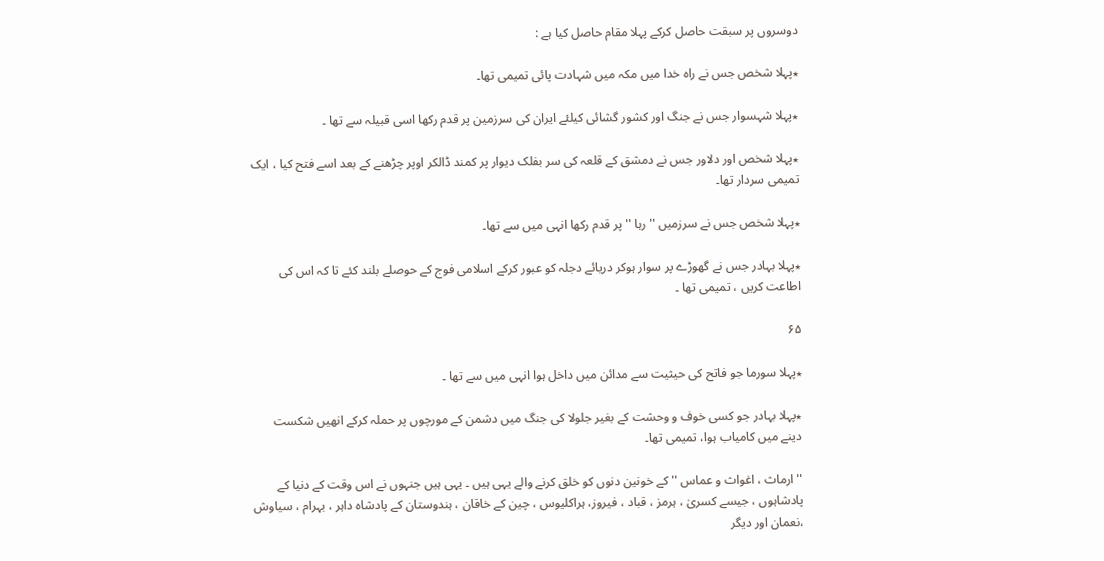دوسروں پر سبقت حاصل کرکے پہلا مقام حاصل کیا ہے :

٭پہلا شخص جس نے راہ خدا میں مکہ میں شہادت پائی تمیمی تھا۔

٭پہلا شہسوار جس نے جنگ اور کشور گشائی کیلئے ایران کی سرزمین پر قدم رکھا اسی قبیلہ سے تھا ۔

٭پہلا شخص اور دلاور جس نے دمشق کے قلعہ کی سر بفلک دیوار پر کمند ڈالکر اوپر چڑھنے کے بعد اسے فتح کیا ، ایک تمیمی سردار تھا۔

٭پہلا شخص جس نے سرزمیں '' رہا '' پر قدم رکھا انہی میں سے تھا۔

٭پہلا بہادر جس نے گھوڑے پر سوار ہوکر دریائے دجلہ کو عبور کرکے اسلامی فوج کے حوصلے بلند کئے تا کہ اس کی اطاعت کریں ، تمیمی تھا ۔

۶۵

٭پہلا سورما جو فاتح کی حیثیت سے مدائن میں داخل ہوا انہی میں سے تھا ۔

٭پہلا بہادر جو کسی خوف و وحشت کے بغیر جلولا کی جنگ میں دشمن کے مورچوں پر حملہ کرکے انھیں شکست دینے میں کامیاب ہوا، تمیمی تھا۔

''ارماث ، اغواث و عماس '' کے خونین دنوں کو خلق کرنے والے یہی ہیں ۔ یہی ہیں جنہوں نے اس وقت کے دنیا کے پادشاہوں ، جیسے کسریٰ ، ہرمز ، قباد ، فیروز، ہراکلیوس ، چین کے خاقان ، ہندوستان کے پادشاہ داہر ، بہرام ، سیاوش ،نعمان اور دیگر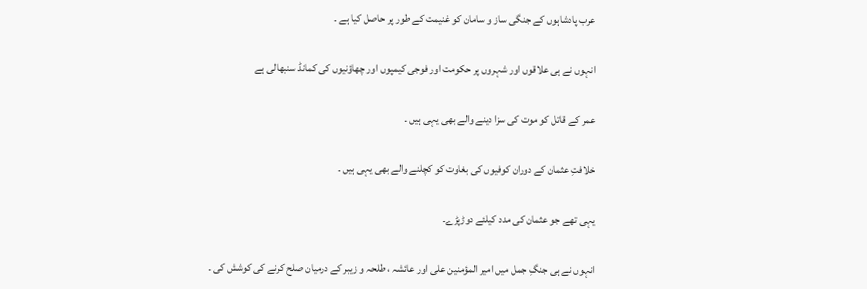عرب پادشاہوں کے جنگی ساز و سامان کو غنیمت کے طور پر حاصل کیا ہے ۔

انہوں نے ہی علاقوں اور شہروں پر حکومت اور فوجی کیمپوں اور چھاؤنیوں کی کمانڈ سنبھالی ہے

عمر کے قاتل کو موت کی سزا دینے والے بھی یہی ہیں ۔

خلافتِ عثمان کے دوران کوفیوں کی بغاوت کو کچلنے والے بھی یہی ہیں ۔

یہی تھے جو عثمان کی مدد کیلئے دوڑپڑے۔

انہوں نے ہی جنگِ جمل میں امیر المؤمنین علی اور عائشہ ، طلحہ و زیبر کے درمیان صلح کرنے کی کوشش کی ۔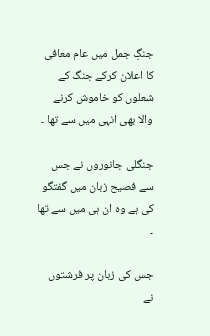جنگِ جمل میں عام معافی کا اعلان کرکے جنگ کے شعلوں کو خاموش کرنے والا بھی انہی میں سے تھا ۔

جنگلی جانوروں نے جس سے فصیح زبان میں گفتگو کی ہے وہ ان ہی میں سے تھا ۔

جس کی زبان پر فرشتوں نے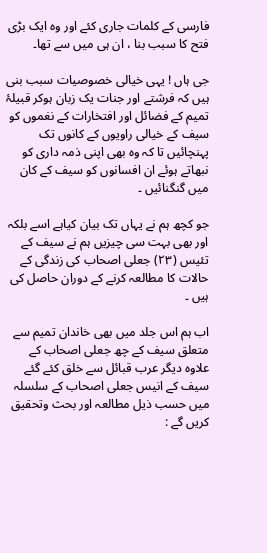فارسی کے کلمات جاری کئے اور وہ ایک بڑی فتح کا سبب بنا ، ان ہی میں سے تھا۔

جی ہاں ! یہی خیالی خصوصیات سبب بنی ہیں کہ فرشتے اور جنات یک زبان ہوکر قبیلۂ تمیم کے فضائل اور افتخارات کے نغموں کو سیف کے خیالی راویوں کے کانوں تک پہنچائیں تا کہ وہ بھی اپنی ذمہ داری کو نبھاتے ہوئے ان افسانوں کو سیف کے کان میں گنگنائیں ۔

جو کچھ ہم نے یہاں تک بیان کیاہے اسے بلکہ اور بھی بہت سی چیزیں ہم نے سیف کے تئیس (٢٣) جعلی اصحاب کی زندگی کے حالات کا مطالعہ کرنے کے دوران حاصل کی ہیں ۔

اب ہم اس جلد میں بھی خاندان تمیم سے متعلق سیف کے چھ جعلی اصحاب کے علاوہ دیگر عرب قبائل سے خلق کئے گئے سیف کے انیس جعلی اصحاب کے سلسلہ میں حسب ذیل مطالعہ اور بحث وتحقیق کریں گے :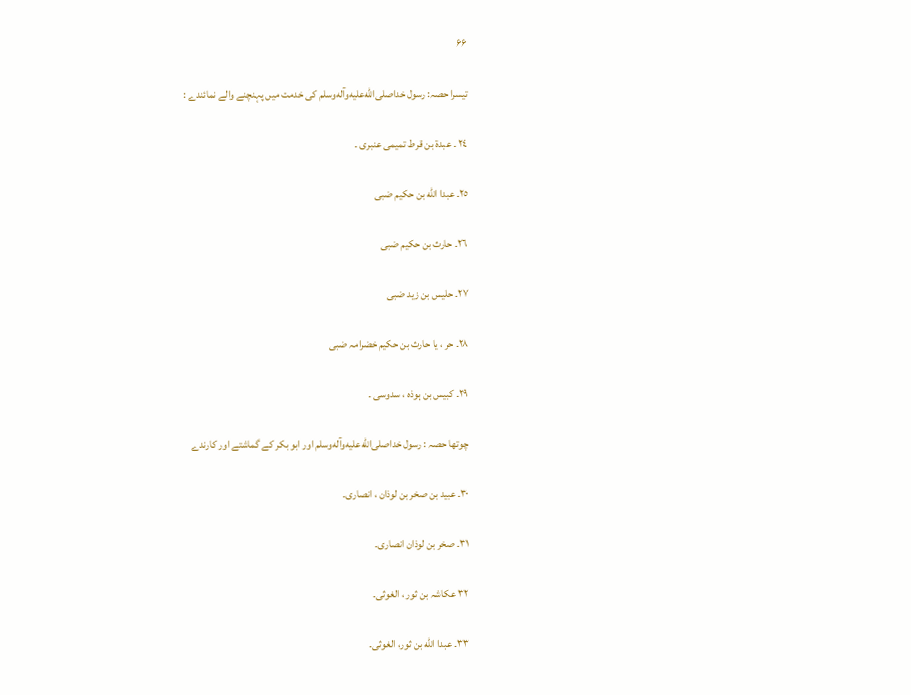۶۶

تیسرا حصہ: رسول خداصلى‌الله‌عليه‌وآله‌وسلم کی خدمت میں پہنچنے والے نمائندے :

٢٤ ۔ عبدة بن قرط تمیمی عنبری ۔

٢٥۔ عبدا الله بن حکیم ضبی

٢٦۔ حارث بن حکیم ضبی

٢٧۔ حلیس بن زید ضبی

٢٨۔ حر ، یا حارث بن حکیم خضرامہ ضبی

٢٩۔ کبیس بن ہوذہ ، سدوسی ۔

چوتھا حصہ : رسول خداصلى‌الله‌عليه‌وآله‌وسلم اور ابو بکر کے گماشتے اور کارندے

٣٠۔ عبید بن صخر بن لوذان ، انصاری۔

٣١۔ صخر بن لوذان انصاری۔

٣٢ عکاشہ بن ثور ، الغوثی۔

٣٣۔ عبدا الله بن ثور، الغوثی۔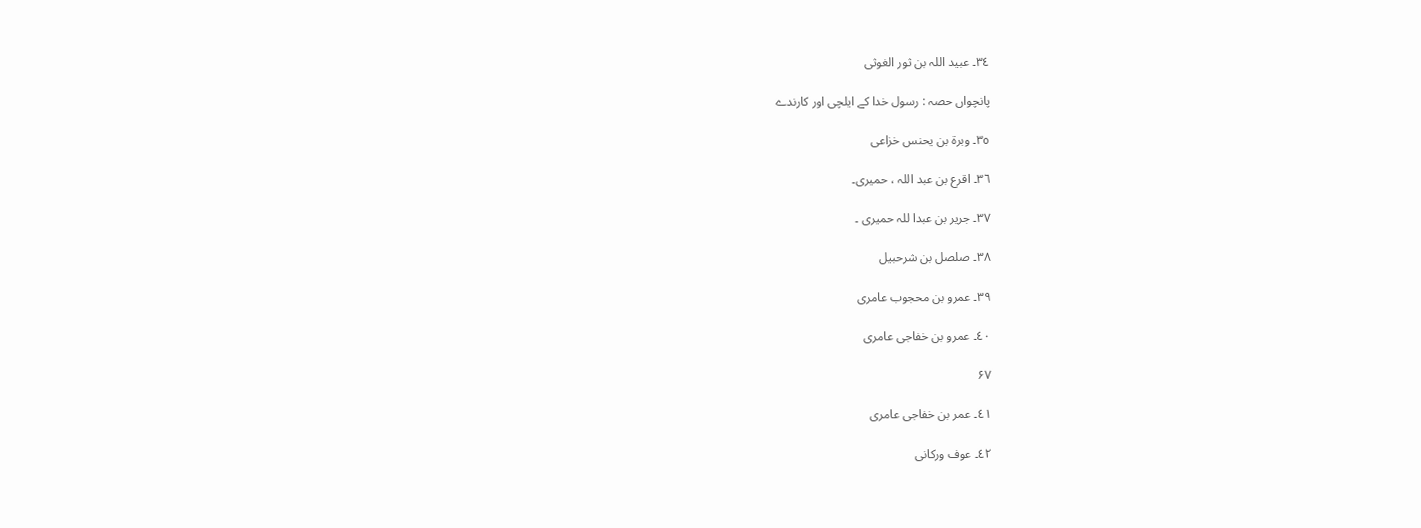٣٤۔ عبید اللہ بن ثور الغوثی

پانچواں حصہ : رسول خدا کے ایلچی اور کارندے

٣٥۔ وبرة بن یحنس خزاعی

٣٦۔ اقرع بن عبد اللہ ، حمیری۔

٣٧۔ جریر بن عبدا للہ حمیری ۔

٣٨۔ صلصل بن شرحبیل

٣٩۔ عمرو بن محجوب عامری

٤٠۔ عمرو بن خفاجی عامری

۶۷

٤١۔ عمر بن خفاجی عامری

٤٢۔ عوف ورکانی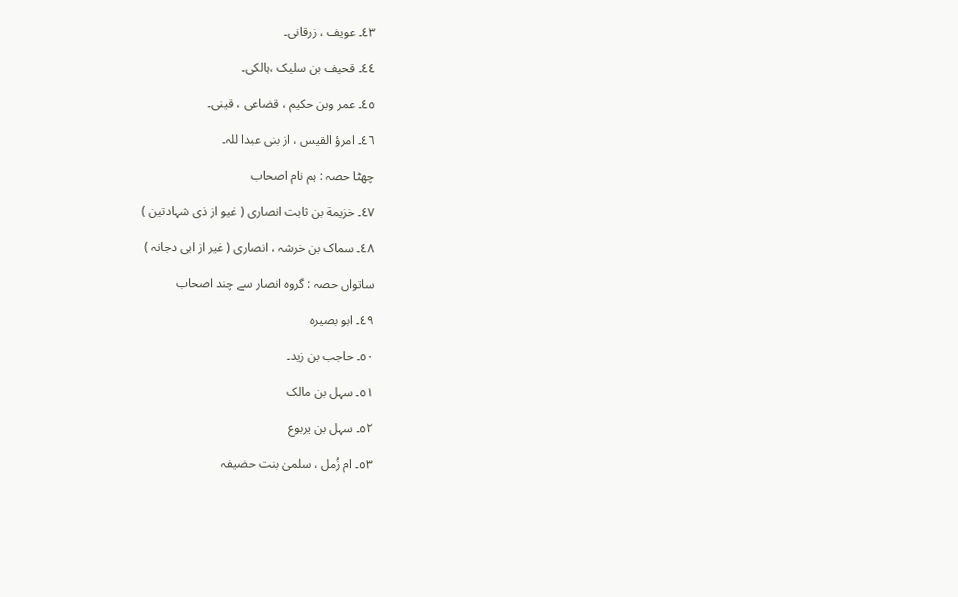٤٣۔ عویف ، زرقانی۔

٤٤۔ قحیف بن سلیک ،ہالکی۔

٤٥۔ عمر وبن حکیم ، قضاعی ، قینی۔

٤٦۔ امرؤ القیس ، از بنی عبدا للہ۔

چھٹا حصہ : ہم نام اصحاب

٤٧۔ خزیمة بن ثابت انصاری ( غیو از ذی شہادتین )

٤٨۔ سماک بن خرشہ ، انصاری ( غیر از ابی دجانہ )

ساتواں حصہ : گروہ انصار سے چند اصحاب

٤٩۔ ابو بصیرہ

٥٠۔ حاجب بن زید۔

٥١۔ سہل بن مالک

٥٢۔ سہل بن یربوع

٥٣۔ ام زُمل ، سلمیٰ بنت حضیفہ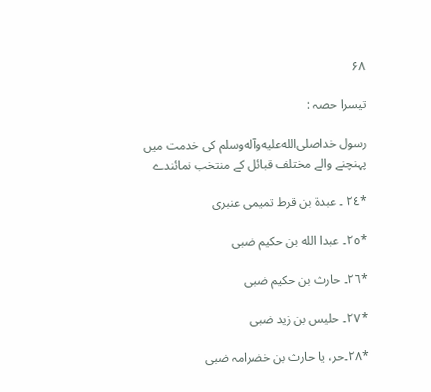۶۸

تیسرا حصہ :

رسول خداصلى‌الله‌عليه‌وآله‌وسلم کی خدمت میں پہنچنے والے مختلف قبائل کے منتخب نمائندے

*٢٤ ۔ عبدة بن قرط تمیمی عنبری

*٢٥۔ عبدا الله بن حکیم ضبی

*٢٦۔ حارث بن حکیم ضبی

*٢٧۔ حلیس بن زید ضبی

*٢٨۔حر، یا حارث بن خضرامہ ضبی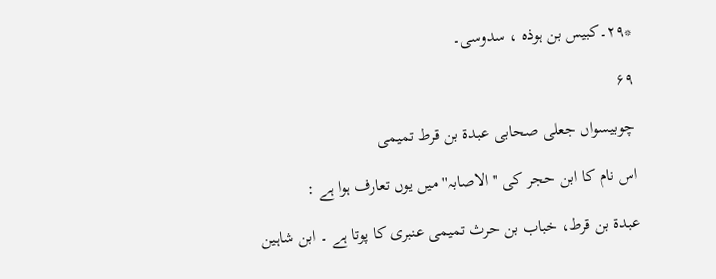*٢٩۔کبیس بن ہوذہ ، سدوسی۔

۶۹

چوبیسواں جعلی صحابی عبدة بن قرط تمیمی

اس نام کا ابن حجر کی '' الاصابہ'' میں یوں تعارف ہوا ہے :

عبدة بن قرط، خباب بن حرث تمیمی عنبری کا پوتا ہے ۔ ابن شاہین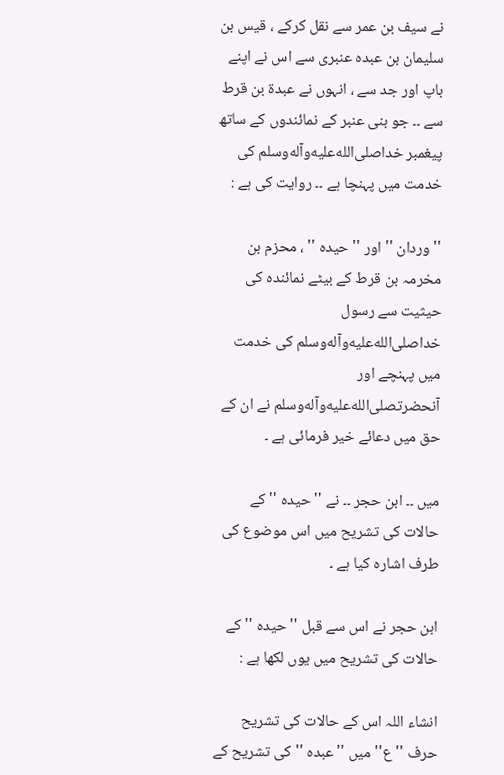نے سیف بن عمر سے نقل کرکے ، قیس بن سلیمان بن عبدہ عنبری سے اس نے اپنے باپ اور جد سے ، انہوں نے عبدة بن قرط سے ۔۔ جو بنی عنبر کے نمائندوں کے ساتھ پیغمبر خداصلى‌الله‌عليه‌وآله‌وسلم کی خدمت میں پہنچا ہے ۔۔ روایت کی ہے :

'' وردان '' اور '' حیدہ '' ، محزم بن مخرمہ بن قرط کے بیٹے نمائندہ کی حیثیت سے رسول خداصلى‌الله‌عليه‌وآله‌وسلم کی خدمت میں پہنچے اور آنحضرتصلى‌الله‌عليه‌وآله‌وسلم نے ان کے حق میں دعائے خیر فرمائی ہے ۔

میں ۔۔ ابن حجر ۔۔ نے '' حیدہ '' کے حالات کی تشریح میں اس موضوع کی طرف اشارہ کیا ہے ۔

ابن حجر نے اس سے قبل '' حیدہ '' کے حالات کی تشریح میں یوں لکھا ہے :

انشاء اللہ اس کے حالات کی تشریح حرف '' ع'' میں '' عبدہ '' کی تشریح کے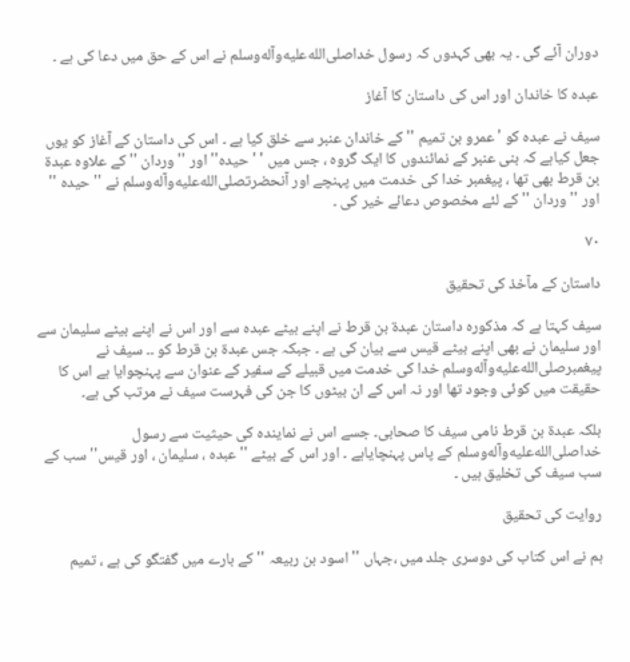دوران آئے گی ۔ یہ بھی کہدوں کہ رسول خداصلى‌الله‌عليه‌وآله‌وسلم نے اس کے حق میں دعا کی ہے ۔

عبدہ کا خاندان اور اس کی داستان کا آغاز

سیف نے عبدہ کو ' عمرو بن تمیم '' کے خاندان عنبر سے خلق کیا ہے ۔ اس کی داستان کے آغاز کو یوں جعل کیاہے کہ بنی عنبر کے نمائندوں کا ایک گروہ ، جس میں ' ' حیدہ'' اور '' وردان '' کے علاوہ عبدة بن قرط بھی تھا ، پیغمبر خدا کی خدمت میں پہنچے اور آنحضرتصلى‌الله‌عليه‌وآله‌وسلم نے '' حیدہ '' اور '' وردان '' کے لئے مخصوص دعائے خیر کی ۔

۷۰

داستان کے مآخذ کی تحقیق

سیف کہتا ہے کہ مذکورہ داستان عبدة بن قرط نے اپنے بیٹے عبدہ سے اور اس نے اپنے بیٹے سلیمان سے اور سلیمان نے بھی اپنے بیٹے قیس سے بیان کی ہے ۔ جبکہ جس عبدة بن قرط کو ۔۔ سیف نے پیغمبرصلى‌الله‌عليه‌وآله‌وسلم خدا کی خدمت میں قبیلے کے سفیر کے عنوان سے پہنچوایا ہے اس کا حقیقت میں کوئی وجود تھا اور نہ اس کے ان بیٹوں کا جن کی فہرست سیف نے مرتب کی ہے۔

بلکہ عبدة بن قرط نامی سیف کا صحابی۔ جسے اس نے نمایندہ کی حیثیت سے رسول خداصلى‌الله‌عليه‌وآله‌وسلم کے پاس پہنچایاہے ۔ اور اس کے بیٹے '' عبدہ ، سلیمان ، اور قیس'' سب کے سب سیف کی تخلیق ہیں ۔

روایت کی تحقیق

ہم نے اس کتاب کی دوسری جلد میں ،جہاں '' اسود بن ربیعہ '' کے بارے میں گفتگو کی ہے ، تمیم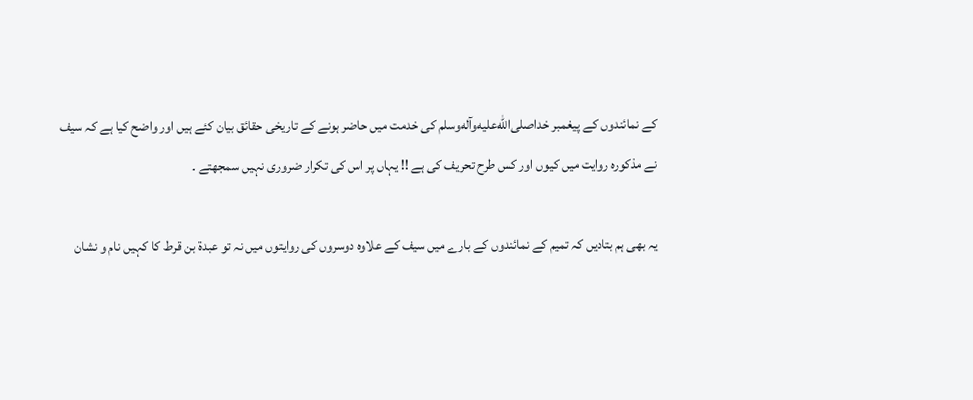کے نمائندوں کے پیغمبر خداصلى‌الله‌عليه‌وآله‌وسلم کی خدمت میں حاضر ہونے کے تاریخی حقائق بیان کئے ہیں اور واضح کیا ہے کہ سیف نے مذکورہ روایت میں کیوں اور کس طرح تحریف کی ہے !! یہاں پر اس کی تکرار ضروری نہیں سمجھتے ۔

یہ بھی ہم بتادیں کہ تمیم کے نمائندوں کے بارے میں سیف کے علاوہ دوسروں کی روایتوں میں نہ تو عبدة بن قرط کا کہیں نام و نشان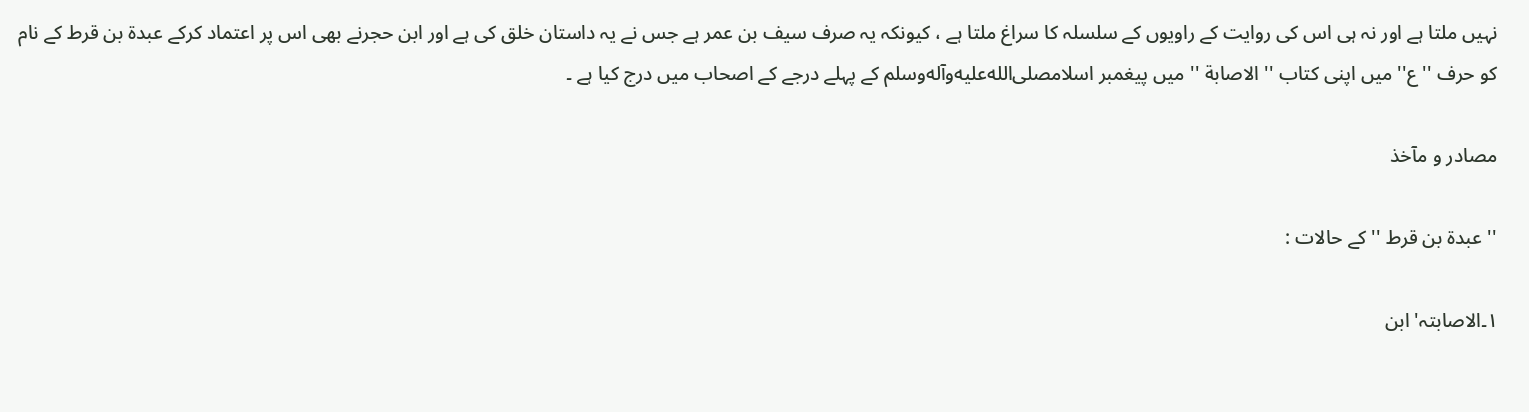نہیں ملتا ہے اور نہ ہی اس کی روایت کے راویوں کے سلسلہ کا سراغ ملتا ہے ، کیونکہ یہ صرف سیف بن عمر ہے جس نے یہ داستان خلق کی ہے اور ابن حجرنے بھی اس پر اعتماد کرکے عبدة بن قرط کے نام کو حرف '' ع'' میں اپنی کتاب '' الاصابة '' میں پیغمبر اسلامصلى‌الله‌عليه‌وآله‌وسلم کے پہلے درجے کے اصحاب میں درج کیا ہے ۔

مصادر و مآخذ

'' عبدة بن قرط '' کے حالات :

١۔الاصابتہ' ابن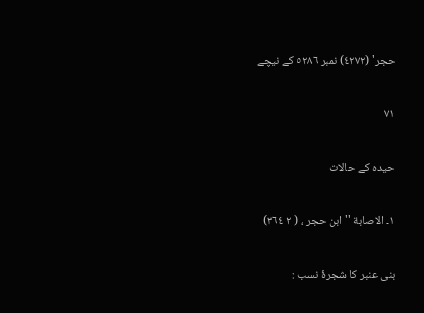حجر' (٤٢٧٢) نمبر ٥٢٨٦ کے نیچے

۷۱

حیدہ کے حالات

١۔ الاصابة '' ابن حجر ، ( ٢ ٣٦٤)

بنی عنبر کا شجرۂ نسب :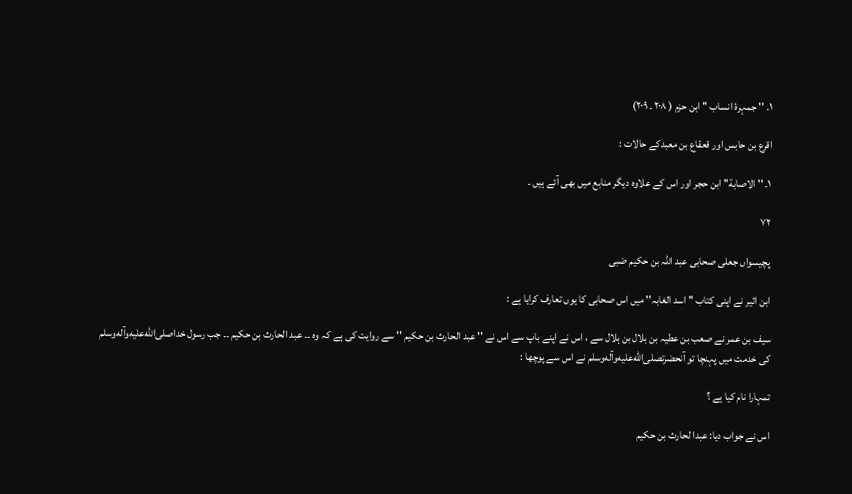١۔ '' جمہرۂ انساب '' ابن حزم ( ٢٠٨ ۔ ٢٠٩)

اقرع بن حابس اور قعقاع بن معبدکے حالات :

١۔ '' الاصابة'' ابن حجر اور اس کے علاوہ دیگر منابع میں بھی آئے ہیں ۔

۷۲

پچیسواں جعلی صحابی عبد اللہ بن حکیم ضبی

ابن اثیر نے اپنی کتاب '' اسد الغابہ'' میں اس صحابی کا یوں تعارف کرایا ہے :

سیف بن عمر نے صعب بن عطیہ بن بلال بن ہلال سے ، اس نے اپنے باپ سے اس نے '' عبد الحارث بن حکیم '' سے روایت کی ہے کہ وہ ۔۔ عبد الحارث بن حکیم ۔۔ جب رسول خداصلى‌الله‌عليه‌وآله‌وسلم کی خدمت میں پہنچا تو آنحضرتصلى‌الله‌عليه‌وآله‌وسلم نے اس سے پوچھا :

تمہارا نام کیا ہے ؟

اس نے جواب دیا: عبدا لحارث بن حکیم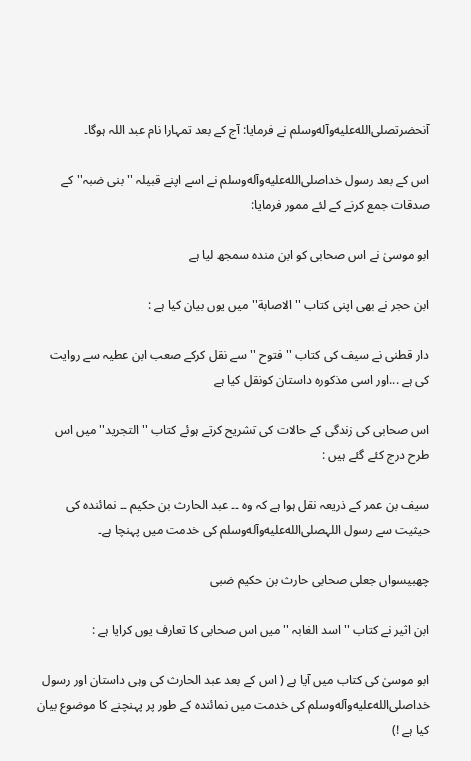آنحضرتصلى‌الله‌عليه‌وآله‌وسلم نے فرمایا: آج کے بعد تمہارا نام عبد اللہ ہوگا۔

اس کے بعد رسول خداصلى‌الله‌عليه‌وآله‌وسلم نے اسے اپنے قبیلہ '' بنی ضبہ''کے صدقات جمع کرنے کے لئے ممور فرمایا:

ابو موسیٰ نے اس صحابی کو ابن مندہ سمجھ لیا ہے

ابن حجر نے بھی اپنی کتاب '' الاصابة'' میں یوں بیان کیا ہے :

دار قطنی نے سیف کی کتاب '' فتوح '' سے نقل کرکے صعب ابن عطیہ سے روایت کی ہے ...اور اسی مذکورہ داستان کونقل کیا ہے

اس صحابی کی زندگی کے حالات کی تشریح کرتے ہوئے کتاب '' التجرید'' میں اس طرح درج کئے گئے ہیں :

سیف بن عمر کے ذریعہ نقل ہوا ہے کہ وہ ۔۔ عبد الحارث بن حکیم ۔۔ نمائندہ کی حیثیت سے رسول اللہصلى‌الله‌عليه‌وآله‌وسلم کی خدمت میں پہنچا ہے۔

چھبیسواں جعلی صحابی حارث بن حکیم ضبی

ابن اثیر نے کتاب '' اسد الغابہ '' میں اس صحابی کا تعارف یوں کرایا ہے :

ابو موسیٰ کی کتاب میں آیا ہے ( اس کے بعد عبد الحارث کی وہی داستان اور رسول خداصلى‌الله‌عليه‌وآله‌وسلم کی خدمت میں نمائندہ کے طور پر پہنچنے کا موضوع بیان کیا ہے !)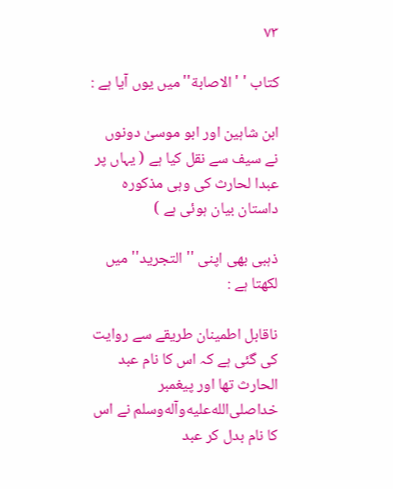۷۳

کتاب ' ' الاصابة'' میں یوں آیا ہے :

ابن شاہین اور ابو موسیٰ دونوں نے سیف سے نقل کیا ہے ( یہاں پر عبدا لحارث کی وہی مذکورہ داستان بیان ہوئی ہے )

ذہبی بھی اپنی '' التجرید'' میں لکھتا ہے :

ناقابل اطمینان طریقے سے روایت کی گئی ہے کہ اس کا نام عبد الحارث تھا اور پیغمبر خداصلى‌الله‌عليه‌وآله‌وسلم نے اس کا نام بدل کر عبد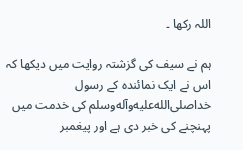اللہ رکھا ۔

ہم نے سیف کی گزشتہ روایت میں دیکھا کہ اس نے ایک نمائندہ کے رسول خداصلى‌الله‌عليه‌وآله‌وسلم کی خدمت میں پہنچنے کی خبر دی ہے اور پیغمبر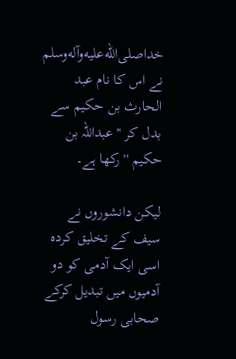خداصلى‌الله‌عليه‌وآله‌وسلم نے اس کا نام عبد الحارث بن حکیم سے بدل کر '' عبداللہ بن حکیم '' رکھا ہے۔

لیکن دانشوروں نے سیف کے تخلیق کردہ اسی ایک آدمی کو دو آدمیوں میں تبدیل کرکے صحابی رسول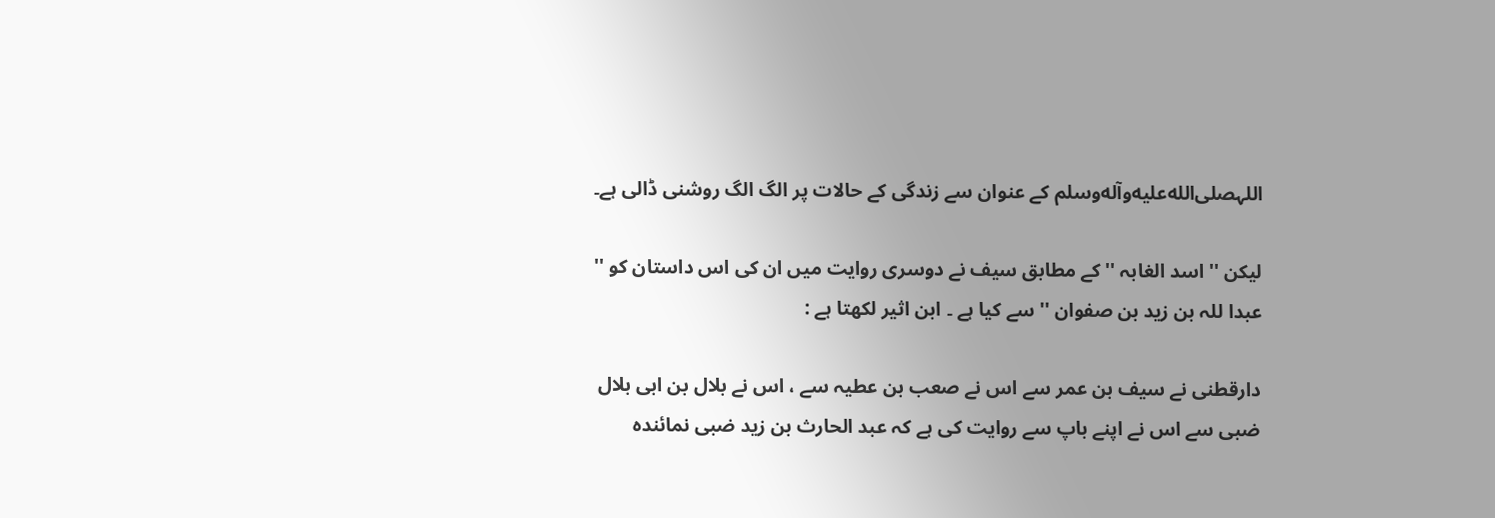اللہصلى‌الله‌عليه‌وآله‌وسلم کے عنوان سے زندگی کے حالات پر الگ الگ روشنی ڈالی ہے۔

لیکن '' اسد الغابہ '' کے مطابق سیف نے دوسری روایت میں ان کی اس داستان کو '' عبدا للہ بن زید بن صفوان '' سے کیا ہے ۔ ابن اثیر لکھتا ہے :

دارقطنی نے سیف بن عمر سے اس نے صعب بن عطیہ سے ، اس نے بلال بن ابی بلال ضبی سے اس نے اپنے باپ سے روایت کی ہے کہ عبد الحارث بن زید ضبی نمائندہ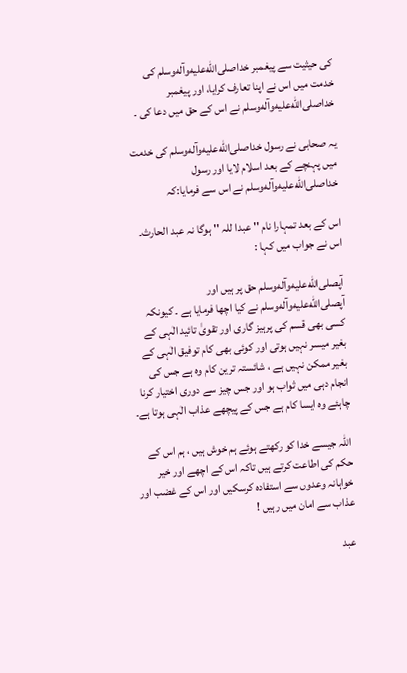کی حیثیت سے پیغمبر خداصلى‌الله‌عليه‌وآله‌وسلم کی خدمت میں اس نے اپنا تعارف کرایا، اور پیغمبر خداصلى‌الله‌عليه‌وآله‌وسلم نے اس کے حق میں دعا کی ۔

یہ صحابی نے رسول خداصلى‌الله‌عليه‌وآله‌وسلم کی خدمت میں پہنچے کے بعد اسلام لایا اور رسول خداصلى‌الله‌عليه‌وآله‌وسلم نے اس سے فرمایا:کہ

اس کے بعد تمہارا نام '' عبدا للہ '' ہوگا نہ عبد الحارث۔ اس نے جواب میں کہا :

آپصلى‌الله‌عليه‌وآله‌وسلم حق پر ہیں اور آپصلى‌الله‌عليه‌وآله‌وسلم نے کیا اچھا فرمایا ہے ۔ کیونکہ کسی بھی قسم کی پرہیز گاری اور تقویٰ تائید الٰہی کے بغیر میسر نہیں ہوتی اور کوئی بھی کام توفیق الٰہی کے بغیر ممکن نہیں ہے ، شائستہ ترین کام وہ ہے جس کی انجام دہی میں ثواب ہو اور جس چیز سے دوری اختیار کرنا چاہئے وہ ایسا کام ہے جس کے پیچھے عذاب الٰہی ہوتا ہے۔

اللہ جیسے خدا کو رکھتے ہوئے ہم خوش ہیں ، ہم اس کے حکم کی اطاعت کرتے ہیں تاکہ اس کے اچھے اور خیر خواہانہ وعدوں سے استفادہ کرسکیں اور اس کے غضب اور عذاب سے امان میں رہیں !

عبد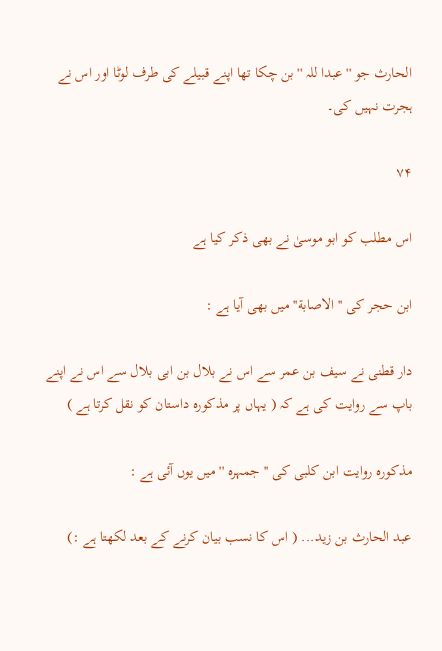الحارث جو '' عبدا للہ '' بن چکا تھا اپنے قبیلے کی طرف لوٹا اور اس نے ہجرت نہیں کی۔

۷۴

اس مطلب کو ابو موسیٰ نے بھی ذکر کیا ہے

ابن حجر کی '' الاصابة'' میں بھی آیا ہے :

دار قطنی نے سیف بن عمر سے اس نے بلال بن ابی بلال سے اس نے اپنے باپ سے روایت کی ہے کہ ( یہاں پر مذکورہ داستان کو نقل کرتا ہے )

مذکورہ روایت ابن کلبی کی '' جمہرہ '' میں یوں آئی ہے :

عبد الحارث بن زید... ( اس کا نسب بیان کرنے کے بعد لکھتا ہے :)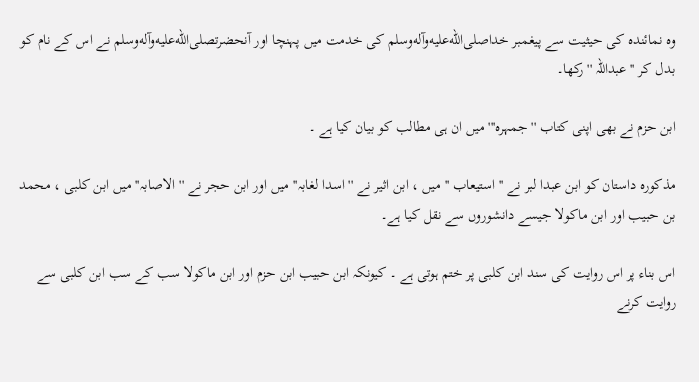وہ نمائندہ کی حیثیت سے پیغمبر خداصلى‌الله‌عليه‌وآله‌وسلم کی خدمت میں پہنچا اور آنحضرتصلى‌الله‌عليه‌وآله‌وسلم نے اس کے نام کو بدل کر '' عبداللہ '' رکھا۔

ابن حزم نے بھی اپنی کتاب '' جمہرہ''' میں ان ہی مطالب کو بیان کیا ہے ۔

مذکورہ داستان کو ابن عبدا لبر نے '' استیعاب '' میں ، ابن اثیر نے '' اسدا لغابہ'' میں اور ابن حجر نے ''الاصابہ'' میں ابن کلبی ، محمد بن حبیب اور ابن ماکولا جیسے دانشوروں سے نقل کیا ہے۔

اس بناء پر اس روایت کی سند ابن کلبی پر ختم ہوتی ہے ۔ کیونکہ ابن حبیب ابن حزم اور ابن ماکولا سب کے سب ابن کلبی سے روایت کرنے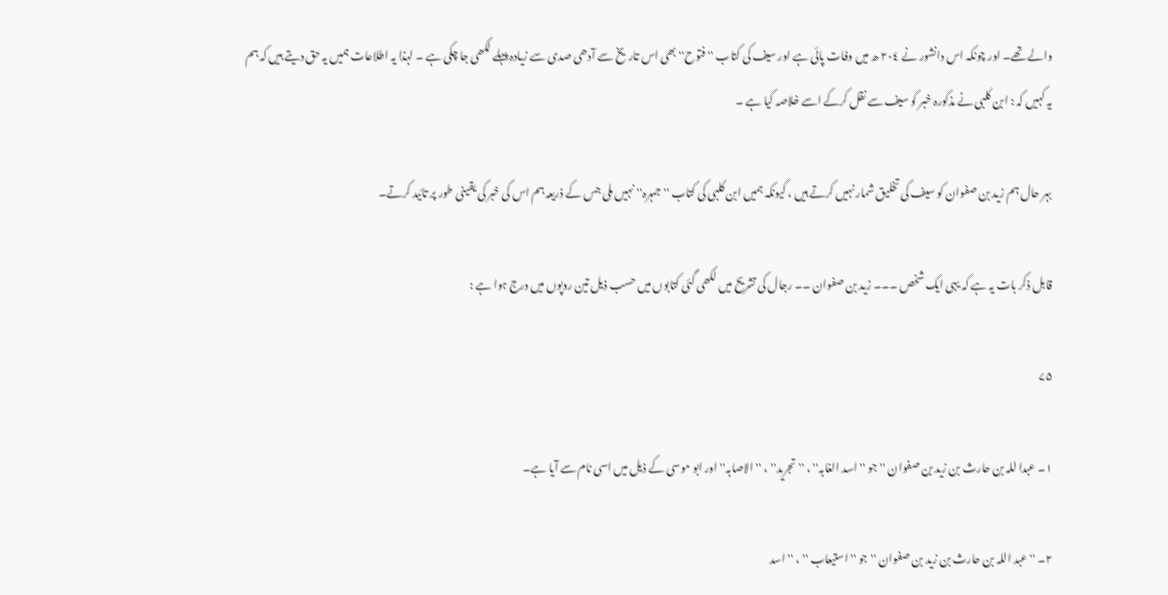والے تھے۔ اور چونکہ اس دانشور نے ٢٠٤ ھ میں وفات پائی ہے اور سیف کی کتاب '' فتوح'' بھی اس تاریخ سے آدھی صدی سے زیادہ پہلے لکھی جا چکی ہے ۔ لہذا یہ اطلاعات ہمیں یہ حق دیتے ہیں کہ ہم یہ کہیں کہ : ابن کلبی نے مذکورہ خبر کو سیف سے نقل کرکے اسے خلاصہ کیا ہے ۔

بہر حال ہم زید بن صفوان کو سیف کی تخلیق شمار نہیں کرتے ہیں ، کیونکہ ہمیں ابن کلبی کی کتاب '' جمہرہ'' نہیں ملی جس کے ذریعہ ہم اس کی خبر کی یقینی طور پر تائید کرتے۔

قابل ذکر بات یہ ہے کہ یہی ایک شخص ۔۔۔ زید بن صفوان ۔۔ رجال کی تشریح میں لکھی گئی کتابوں میں حسب ذیل تین روپوں میں درج ہوا ہے :

۷۵

١۔ عبدا للہ بن حارث بن زید بن صفوان '' جو '' اسد الغابہ'' ، '' تجرید'' ، '' الاصابہ'' اور ابو موسی کے ذیل میں اسی نام سے آیا ہے۔

٢۔ '' عبد اللہ بن حارث بن زید بن صفوان '' جو '' استیعاب '' ، '' اسد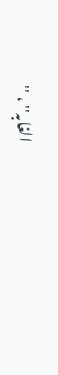الغابہ'' ، ''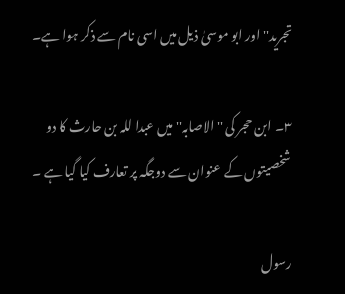تجرید'' اور ابو موسیٰ ذیل میں اسی نام سے ذکر ہوا ہے۔

٣۔ ابن حجر کی '' الاصابہ'' میں عبدا للہ بن حارث کا دو شخصیتوں کے عنوان سے دوجگہ پر تعارف کیا گیا ہے ۔

رسول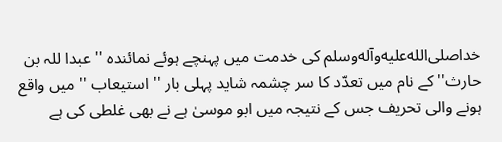خداصلى‌الله‌عليه‌وآله‌وسلم کی خدمت میں پہنچے ہوئے نمائندہ '' عبدا للہ بن حارث'' کے نام میں تعدّد کا سر چشمہ شاید پہلی بار '' استیعاب '' میں واقع ہونے والی تحریف جس کے نتیجہ میں ابو موسیٰ ہے نے بھی غلطی کی ہے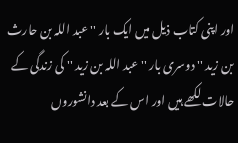اور اپنی کتاب ذیل میں ایک بار '' عبد اللہ بن حارث بن زید '' دوسری بار '' عبد اللہ بن زید '' کی زندگی کے حالات لکھے ہیں اور اس کے بعد دانشوروں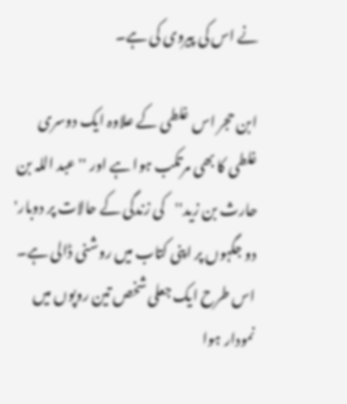نے اس کی پیروی کی ہے۔

ابن حجر اس غلطی کے علاوہ ایک دوسری غلطی کا بھی مرتکب ہوا ہے اور '' عبد اللہ بن حارث بن زید''کی زندگی کے حالات پر دوبار' دو جگہوں پر اپنی کتاب میں روشنی ڈالی ہے۔ اس طرح ایک جعلی شخص تین روپوں میں نمودار ہوا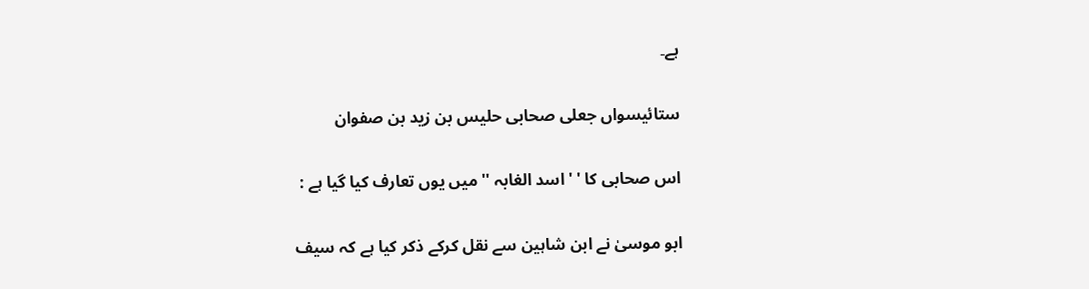ہے۔

ستائیسواں جعلی صحابی حلیس بن زید بن صفوان

اس صحابی کا ' ' اسد الغابہ '' میں یوں تعارف کیا گیا ہے :

ابو موسیٰ نے ابن شاہین سے نقل کرکے ذکر کیا ہے کہ سیف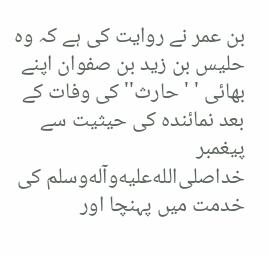بن عمر نے روایت کی ہے کہ وہ حلیس بن زید بن صفوان اپنے بھائی ' ' حارث'' کی وفات کے بعد نمائندہ کی حیثیت سے پیغمبر خداصلى‌الله‌عليه‌وآله‌وسلم کی خدمت میں پہنچا اور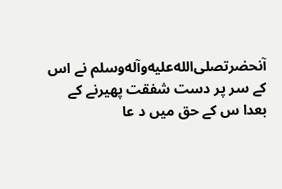آنحضرتصلى‌الله‌عليه‌وآله‌وسلم نے اس کے سر پر دست شفقت پھیرنے کے بعدا س کے حق میں د عا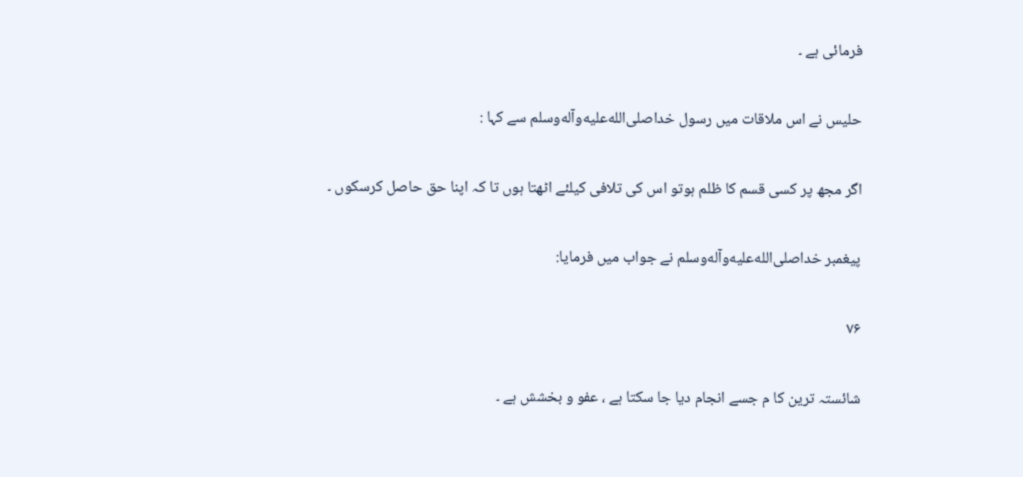فرمائی ہے ۔

حلیس نے اس ملاقات میں رسول خداصلى‌الله‌عليه‌وآله‌وسلم سے کہا :

اگر مجھ پر کسی قسم کا ظلم ہوتو اس کی تلافی کیلئے اٹھتا ہوں تا کہ اپنا حق حاصل کرسکوں ۔

پیغمبر خداصلى‌الله‌عليه‌وآله‌وسلم نے جواب میں فرمایا:

۷۶

شائستہ ترین کا م جسے انجام دیا جا سکتا ہے ، عفو و بخشش ہے ۔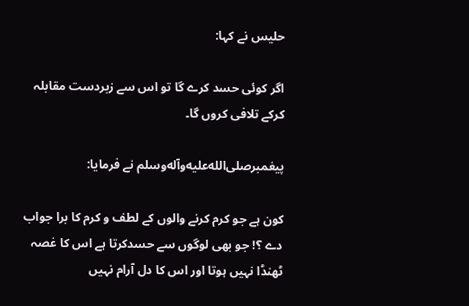حلیس نے کہا:

اگر کوئی حسد کرے گا تو اس سے زبردست مقابلہ کرکے تلافی کروں گا۔

پیغمبرصلى‌الله‌عليه‌وآله‌وسلم نے فرمایا:

کون ہے جو کرم کرنے والوں کے لطف و کرم کا برا جواب دے ؟! جو بھی لوگوں سے حسدکرتا ہے اس کا غصہ ٹھنڈا نہیں ہوتا اور اس کا دل آرام نہیں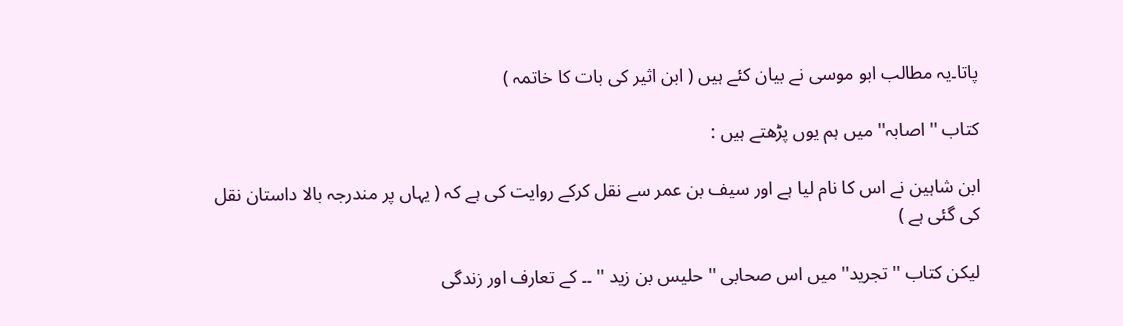پاتا۔یہ مطالب ابو موسی نے بیان کئے ہیں ( ابن اثیر کی بات کا خاتمہ )

کتاب '' اصابہ'' میں ہم یوں پڑھتے ہیں :

ابن شاہین نے اس کا نام لیا ہے اور سیف بن عمر سے نقل کرکے روایت کی ہے کہ ( یہاں پر مندرجہ بالا داستان نقل کی گئی ہے )

لیکن کتاب '' تجرید'' میں اس صحابی '' حلیس بن زید '' ۔۔ کے تعارف اور زندگی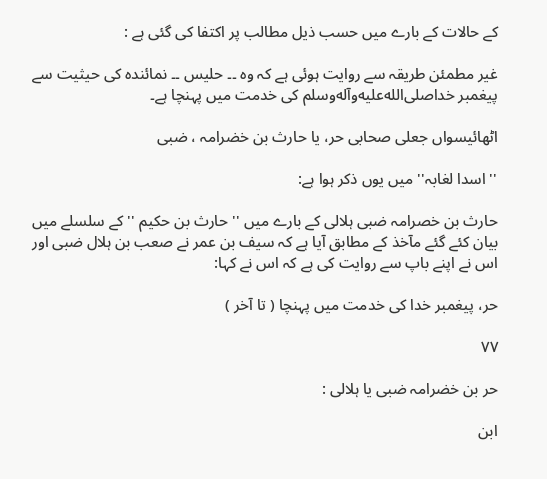کے حالات کے بارے میں حسب ذیل مطالب پر اکتفا کی گئی ہے :

غیر مطمئن طریقہ سے روایت ہوئی ہے کہ وہ ۔۔ حلیس ۔۔ نمائندہ کی حیثیت سے پیغمبر خداصلى‌الله‌عليه‌وآله‌وسلم کی خدمت میں پہنچا ہے۔

اٹھائیسواں جعلی صحابی حر، یا حارث بن خضرامہ ، ضبی

'' اسدا لغابہ'' میں یوں ذکر ہوا ہے:

حارث بن خصرامہ ضبی ہلالی کے بارے میں '' حارث بن حکیم '' کے سلسلے میں بیان کئے گئے مآخذ کے مطابق آیا ہے کہ سیف بن عمر نے صعب بن ہلال ضبی اور اس نے اپنے باپ سے روایت کی ہے کہ اس نے کہا:

حر، پیغمبر خدا کی خدمت میں پہنچا ( تا آخر )

۷۷

حر بن خضرامہ ضبی یا ہلالی :

ابن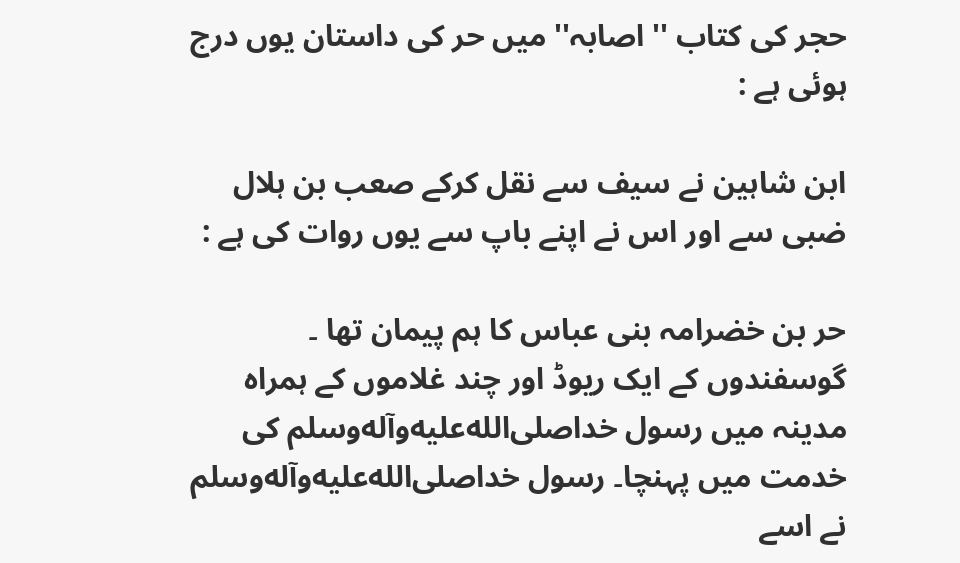حجر کی کتاب '' اصابہ'' میں حر کی داستان یوں درج ہوئی ہے :

ابن شاہین نے سیف سے نقل کرکے صعب بن ہلال ضبی سے اور اس نے اپنے باپ سے یوں روات کی ہے :

حر بن خضرامہ بنی عباس کا ہم پیمان تھا ۔ گوسفندوں کے ایک ریوڈ اور چند غلاموں کے ہمراہ مدینہ میں رسول خداصلى‌الله‌عليه‌وآله‌وسلم کی خدمت میں پہنچا۔ رسول خداصلى‌الله‌عليه‌وآله‌وسلم نے اسے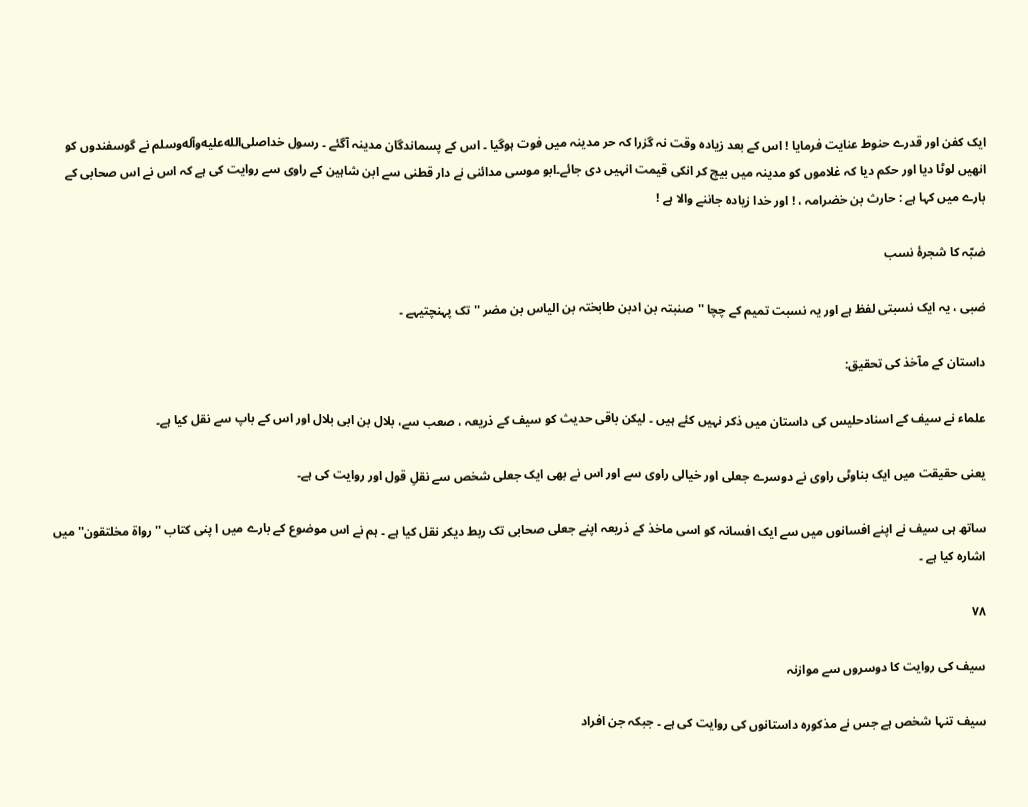ایک کفن اور قدرے حنوط عنایت فرمایا ! اس کے بعد زیادہ وقت نہ گزرا کہ حر مدینہ میں فوت ہوگیا ۔ اس کے پسماندگان مدینہ آگئے ۔ رسول خداصلى‌الله‌عليه‌وآله‌وسلم نے گوسفندوں کو انھیں لوٹا دیا اور حکم دیا کہ غلاموں کو مدینہ میں بیچ کر انکی قیمت انہیں دی جائے۔ابو موسی مدائنی نے دار قطنی سے ابن شاہین کے راوی سے روایت کی ہے کہ اس نے اس صحابی کے بارے میں کہا ہے : حارث بن خضرامہ ، ! اور خدا زیادہ جاننے والا ہے !

ضبّہ کا شجرۂ نسب

ضبی ، یہ ایک نسبتی لفظ ہے اور یہ نسبت تمیم کے چچا ''صنبتہ بن ادبن طابختہ بن الیاس بن مضر '' تک پہنچتیہے ۔

داستان کے مآخذ کی تحقیق:

علماء نے سیف کے اسنادحلیس کی داستان میں ذکر نہیں کئے ہیں ۔ لیکن باقی حدیث کو سیف کے ذریعہ ، صعب سے، بلال بن ابی بلال اور اس کے باپ سے نقل کیا ہے۔

یعنی حقیقت میں ایک بناوٹی راوی نے دوسرے جعلی اور خیالی راوی سے اور اس نے بھی ایک جعلی شخص سے نقلِ قول اور روایت کی ہے۔

ساتھ ہی سیف نے اپنے افسانوں میں سے ایک افسانہ کو اسی ماخذ کے ذریعہ اپنے جعلی صحابی تک ربط دیکر نقل کیا ہے ۔ ہم نے اس موضوع کے بارے میں ا پنی کتاب '' رواة مخلتقون'' میں اشارہ کیا ہے ۔

۷۸

سیف کی روایت کا دوسروں سے موازنہ

سیف تنہا شخص ہے جس نے مذکورہ داستانوں کی روایت کی ہے ۔ جبکہ جن افراد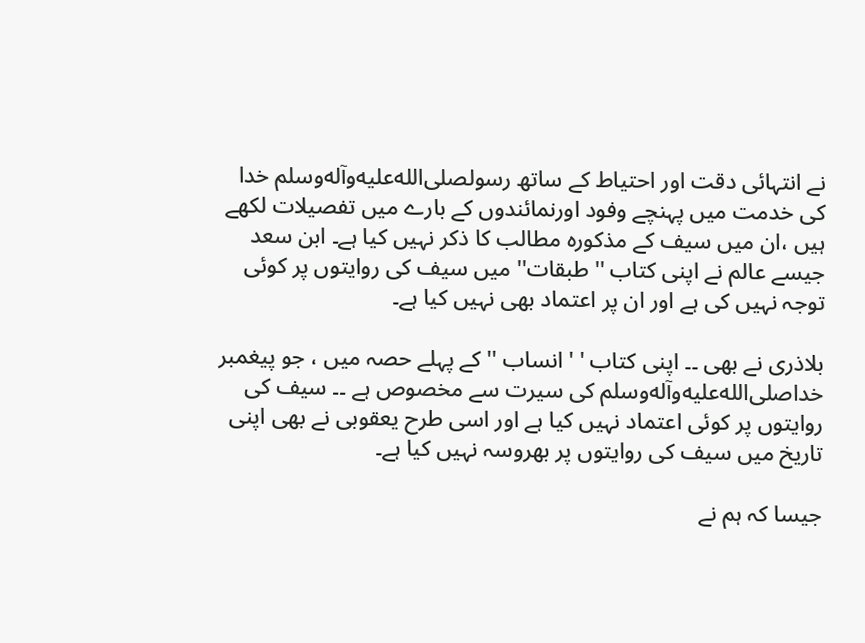نے انتہائی دقت اور احتیاط کے ساتھ رسولصلى‌الله‌عليه‌وآله‌وسلم خدا کی خدمت میں پہنچے وفود اورنمائندوں کے بارے میں تفصیلات لکھے ہیں ،ان میں سیف کے مذکورہ مطالب کا ذکر نہیں کیا ہے۔ ابن سعد جیسے عالم نے اپنی کتاب ''طبقات'' میں سیف کی روایتوں پر کوئی توجہ نہیں کی ہے اور ان پر اعتماد بھی نہیں کیا ہے۔

بلاذری نے بھی ۔۔ اپنی کتاب ' ' انساب '' کے پہلے حصہ میں ، جو پیغمبر خداصلى‌الله‌عليه‌وآله‌وسلم کی سیرت سے مخصوص ہے ۔۔ سیف کی روایتوں پر کوئی اعتماد نہیں کیا ہے اور اسی طرح یعقوبی نے بھی اپنی تاریخ میں سیف کی روایتوں پر بھروسہ نہیں کیا ہے۔

جیسا کہ ہم نے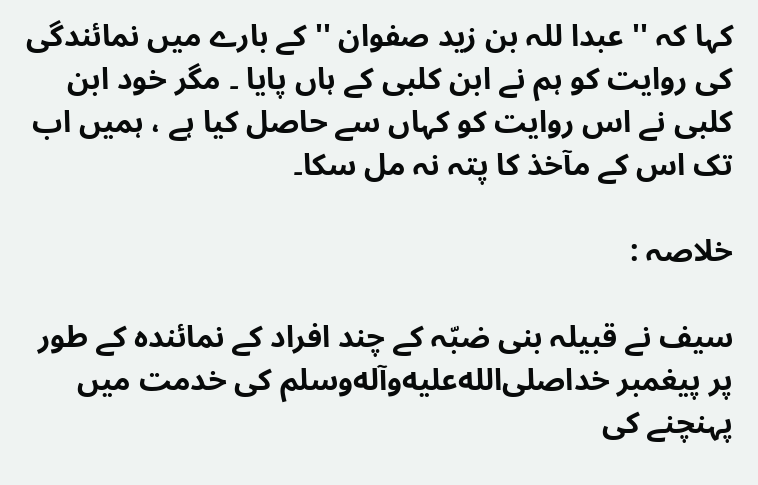کہا کہ '' عبدا للہ بن زید صفوان '' کے بارے میں نمائندگی کی روایت کو ہم نے ابن کلبی کے ہاں پایا ۔ مگر خود ابن کلبی نے اس روایت کو کہاں سے حاصل کیا ہے ، ہمیں اب تک اس کے مآخذ کا پتہ نہ مل سکا۔

خلاصہ :

سیف نے قبیلہ بنی ضبّہ کے چند افراد کے نمائندہ کے طور پر پیغمبر خداصلى‌الله‌عليه‌وآله‌وسلم کی خدمت میں پہنچنے کی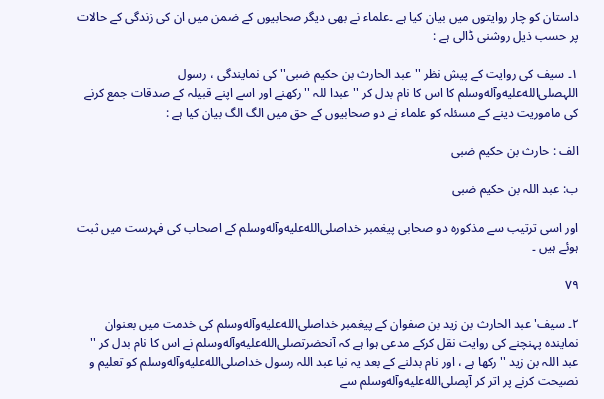داستان کو چار روایتوں میں بیان کیا ہے ۔علماء نے بھی دیگر صحابیوں کے ضمن میں ان کی زندگی کے حالات پر حسب ذیل روشنی ڈالی ہے :

١۔ سیف کی روایت کے پیش نظر '' عبد الحارث بن حکیم ضبی'' کی نمایندگی ، رسول اللہصلى‌الله‌عليه‌وآله‌وسلم کا اس کا نام بدل کر '' عبدا للہ '' رکھنے اور اسے اپنے قبیلہ کے صدقات جمع کرنے کی ماموریت دینے کے مسئلہ کو علماء نے دو صحابیوں کے حق میں الگ الگ بیان کیا ہے :

الف : حارث بن حکیم ضبی

ب: عبد اللہ بن حکیم ضبی

اور اسی ترتیب سے مذکورہ دو صحابی پیغمبر خداصلى‌الله‌عليه‌وآله‌وسلم کے اصحاب کی فہرست میں ثبت ہوئے ہیں ۔

۷۹

٢۔ سیف' عبد الحارث بن زید بن صفوان کے پیغمبر خداصلى‌الله‌عليه‌وآله‌وسلم کی خدمت میں بعنوان نمایندہ پہنچنے کی روایت نقل کرکے مدعی ہوا ہے کہ آنحضرتصلى‌الله‌عليه‌وآله‌وسلم نے اس کا نام بدل کر '' عبد اللہ بن زید '' رکھا ہے ، اور نام بدلنے کے بعد یہ نیا عبد اللہ رسول خداصلى‌الله‌عليه‌وآله‌وسلم کو تعلیم و نصیحت کرنے پر اتر کر آپصلى‌الله‌عليه‌وآله‌وسلم سے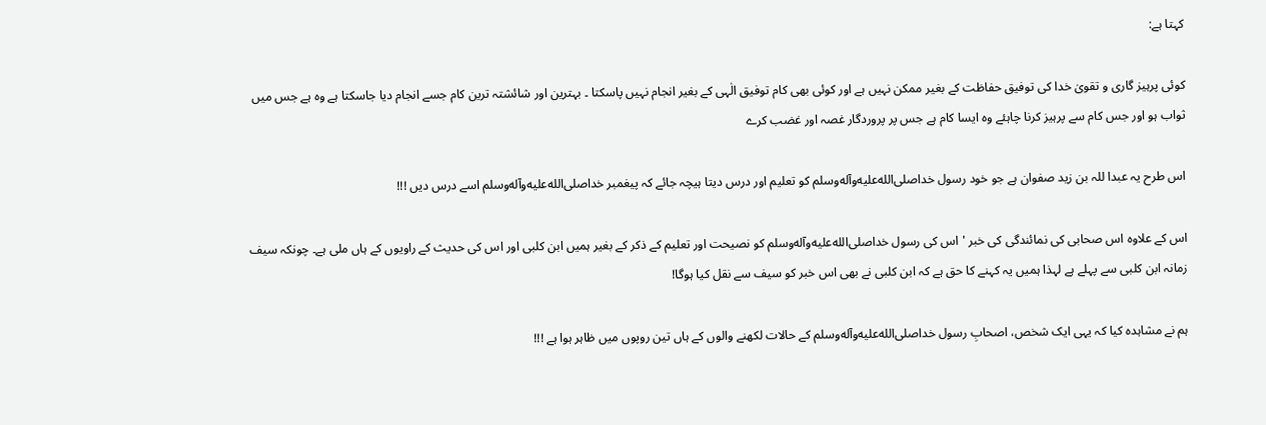کہتا ہے:

کوئی پرہیز گاری و تقویٰ خدا کی توفیق حفاظت کے بغیر ممکن نہیں ہے اور کوئی بھی کام توفیق الٰہی کے بغیر انجام نہیں پاسکتا ۔ بہترین اور شائشتہ ترین کام جسے انجام دیا جاسکتا ہے وہ ہے جس میں ثواب ہو اور جس کام سے پرہیز کرنا چاہئے وہ ایسا کام ہے جس پر پروردگار غصہ اور غضب کرے

اس طرح یہ عبدا للہ بن زید صفوان ہے جو خود رسول خداصلى‌الله‌عليه‌وآله‌وسلم کو تعلیم اور درس دیتا ہیچہ جائے کہ پیغمبر خداصلى‌الله‌عليه‌وآله‌وسلم اسے درس دیں !!!

اس کے علاوہ اس صحابی کی نمائندگی کی خبر ' اس کی رسول خداصلى‌الله‌عليه‌وآله‌وسلم کو نصیحت اور تعلیم کے ذکر کے بغیر ہمیں ابن کلبی اور اس کی حدیث کے راویوں کے ہاں ملی ہے۔ چونکہ سیف زمانہ ابن کلبی سے پہلے ہے لہذا ہمیں یہ کہنے کا حق ہے کہ ابن کلبی نے بھی اس خبر کو سیف سے نقل کیا ہوگا!

ہم نے مشاہدہ کیا کہ یہی ایک شخص، اصحابِ رسول خداصلى‌الله‌عليه‌وآله‌وسلم کے حالات لکھنے والوں کے ہاں تین روپوں میں ظاہر ہوا ہے !!!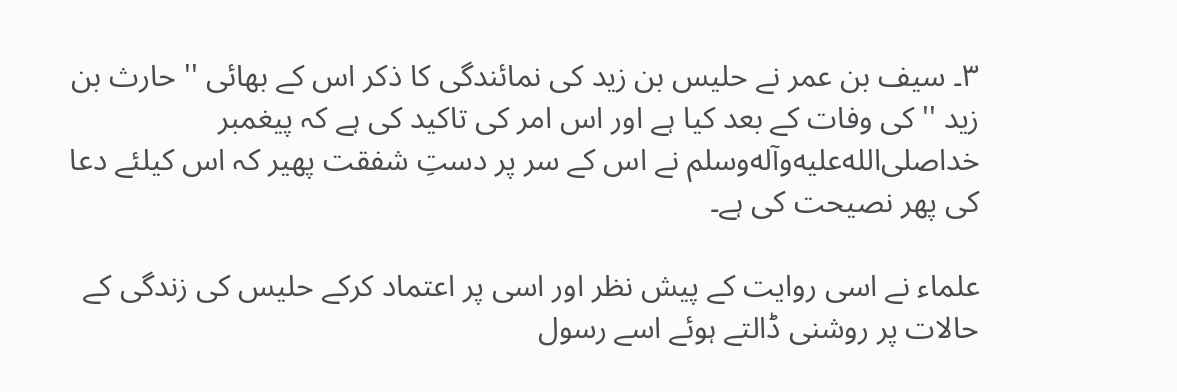٣۔ سیف بن عمر نے حلیس بن زید کی نمائندگی کا ذکر اس کے بھائی '' حارث بن زید '' کی وفات کے بعد کیا ہے اور اس امر کی تاکید کی ہے کہ پیغمبر خداصلى‌الله‌عليه‌وآله‌وسلم نے اس کے سر پر دستِ شفقت پھیر کہ اس کیلئے دعا کی پھر نصیحت کی ہے۔

علماء نے اسی روایت کے پیش نظر اور اسی پر اعتماد کرکے حلیس کی زندگی کے حالات پر روشنی ڈالتے ہوئے اسے رسول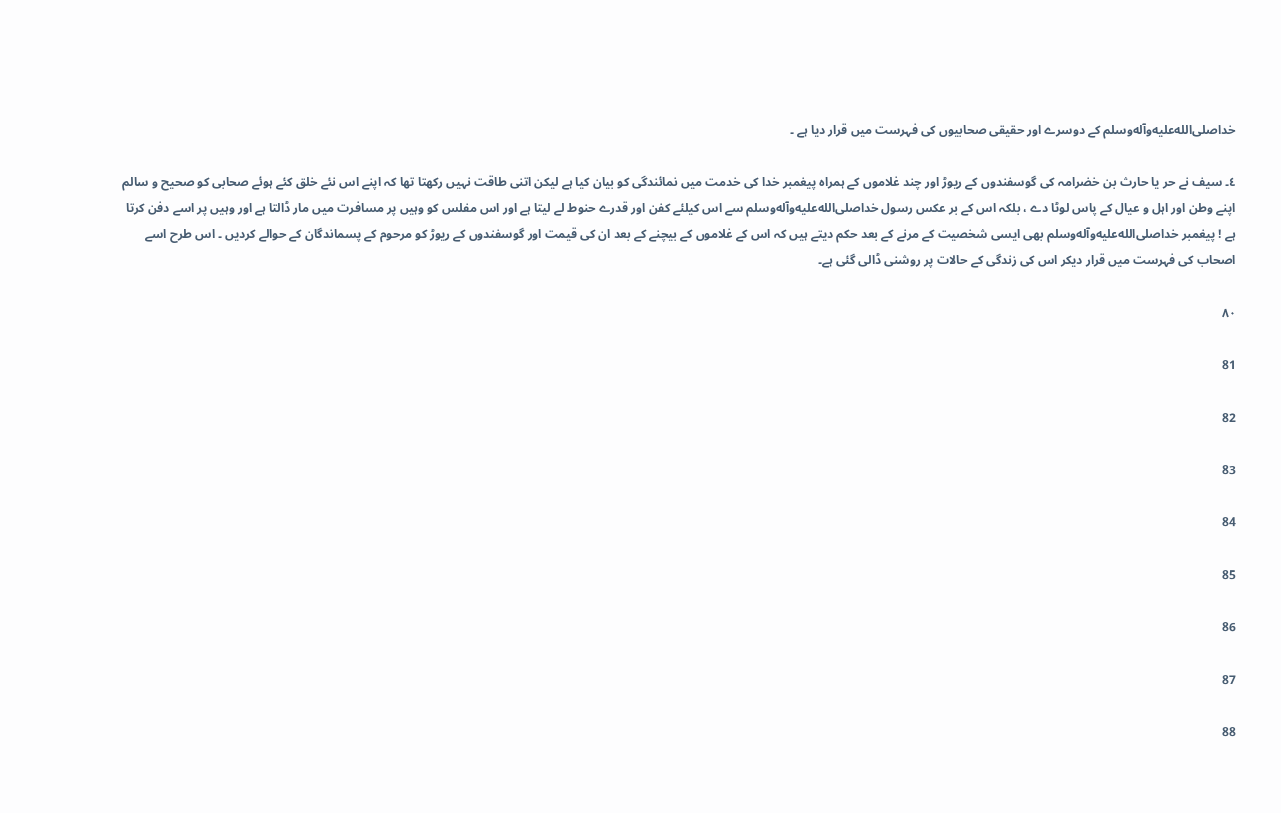خداصلى‌الله‌عليه‌وآله‌وسلم کے دوسرے اور حقیقی صحابیوں کی فہرست میں قرار دیا ہے ۔

٤۔ سیف نے حر یا حارث بن خضرامہ کی گوسفندوں کے ریوڑ اور چند غلاموں کے ہمراہ پیغمبر خدا کی خدمت میں نمائندگی کو بیان کیا ہے لیکن اتنی طاقت نہیں رکھتا تھا کہ اپنے اس نئے خلق کئے ہوئے صحابی کو صحیح و سالم اپنے وطن اور اہل و عیال کے پاس لوٹا دے ، بلکہ اس کے بر عکس رسول خداصلى‌الله‌عليه‌وآله‌وسلم سے اس کیلئے کفن اور قدرے حنوط لے لیتا ہے اور اس مفلس کو وہیں پر مسافرت میں مار ڈالتا ہے اور وہیں پر اسے دفن کرتا ہے ! پیغمبر خداصلى‌الله‌عليه‌وآله‌وسلم بھی ایسی شخصیت کے مرنے کے بعد حکم دیتے ہیں کہ اس کے غلاموں کے بیچنے کے بعد ان کی قیمت اور گوسفندوں کے ریوڑ کو مرحوم کے پسماندگان کے حوالے کردیں ۔ اس طرح اسے اصحاب کی فہرست میں قرار دیکر اس کی زندگی کے حالات پر روشنی ڈالی گئی ہے۔

۸۰

81

82

83

84

85

86

87

88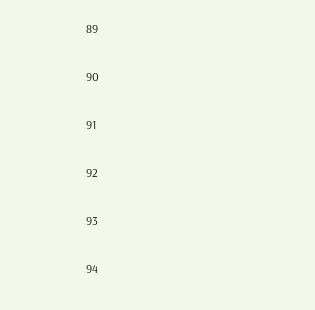89

90

91

92

93

94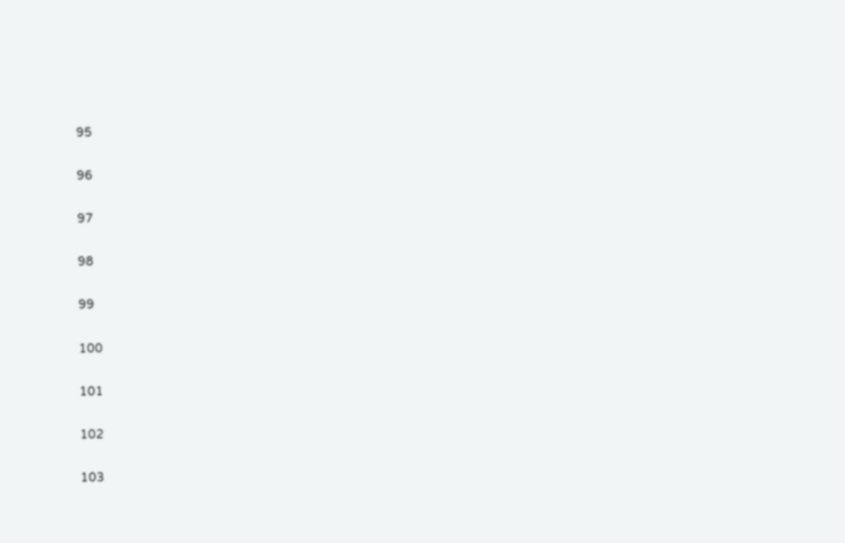95

96

97

98

99

100

101

102

103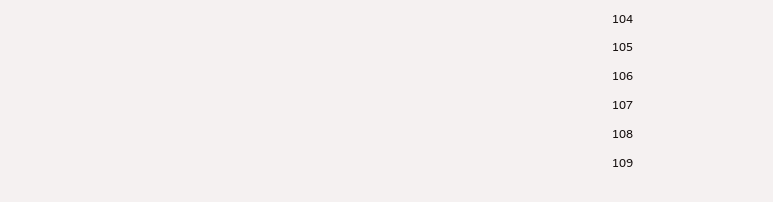104

105

106

107

108

109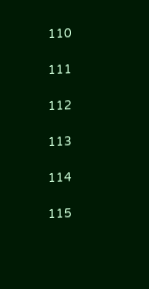110

111

112

113

114

115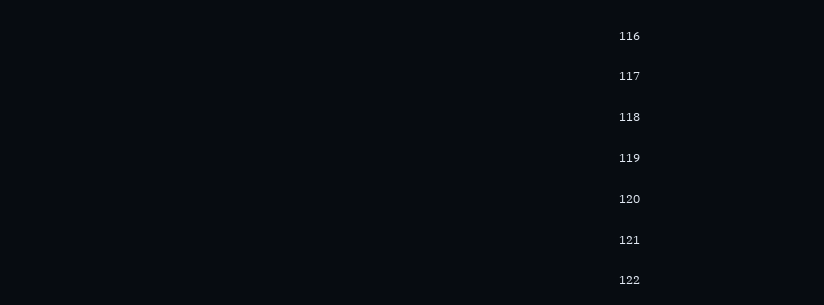116

117

118

119

120

121

122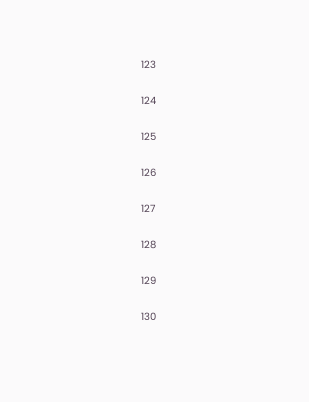123

124

125

126

127

128

129

130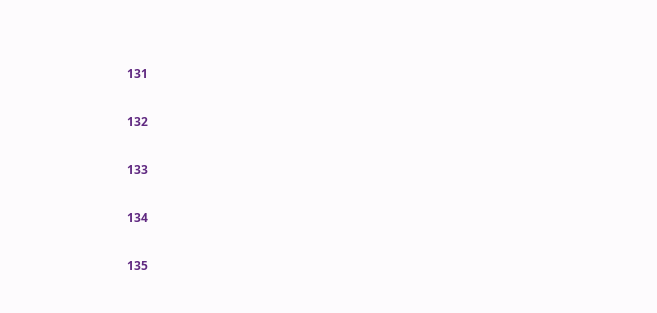131

132

133

134

135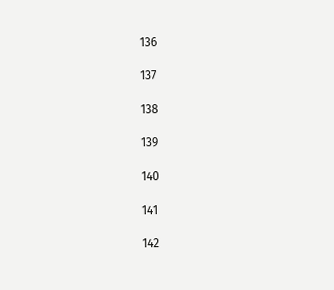136

137

138

139

140

141

142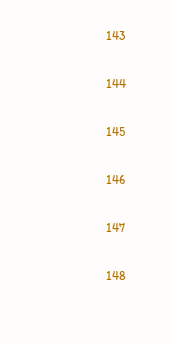143

144

145

146

147

148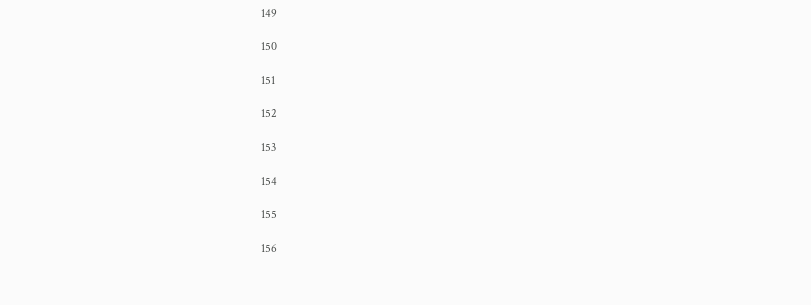149

150

151

152

153

154

155

156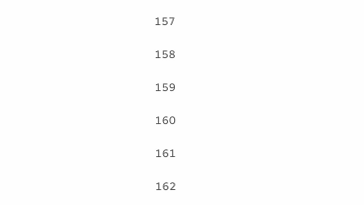157

158

159

160

161

162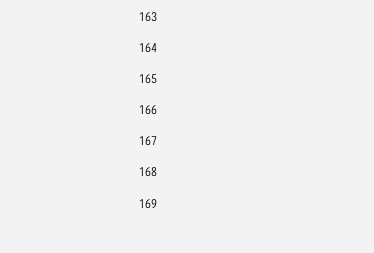163

164

165

166

167

168

169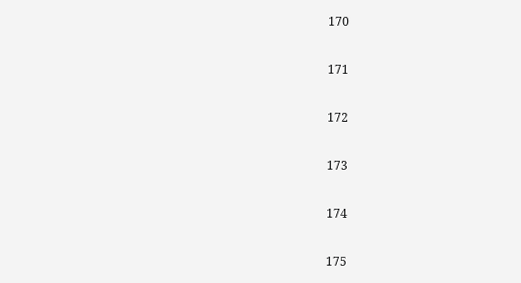170

171

172

173

174

175